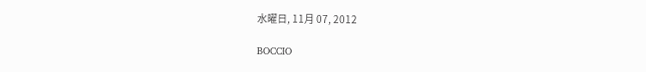水曜日, 11月 07, 2012

BOCCIO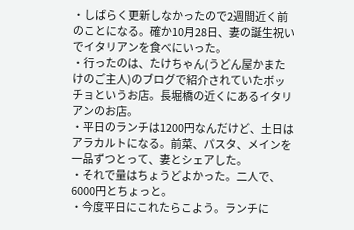・しばらく更新しなかったので2週間近く前のことになる。確か10月28日、妻の誕生祝いでイタリアンを食べにいった。
・行ったのは、たけちゃん(うどん屋かまたけのご主人)のブログで紹介されていたボッチョというお店。長堀橋の近くにあるイタリアンのお店。
・平日のランチは1200円なんだけど、土日はアラカルトになる。前菜、パスタ、メインを一品ずつとって、妻とシェアした。
・それで量はちょうどよかった。二人で、6000円とちょっと。
・今度平日にこれたらこよう。ランチに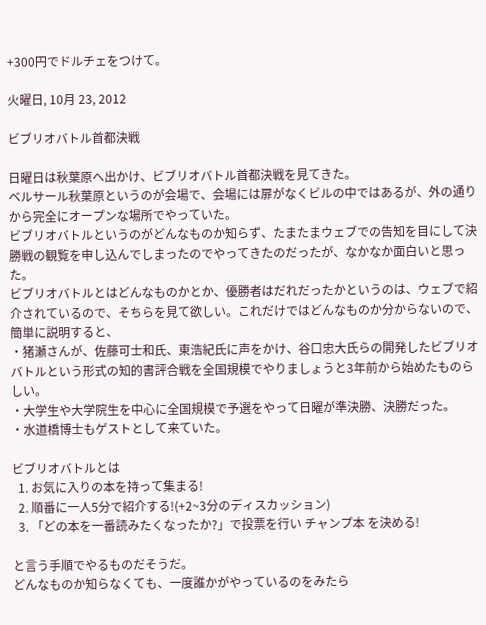+300円でドルチェをつけて。

火曜日, 10月 23, 2012

ビブリオバトル首都決戦

日曜日は秋葉原へ出かけ、ビブリオバトル首都決戦を見てきた。
ベルサール秋葉原というのが会場で、会場には扉がなくビルの中ではあるが、外の通りから完全にオープンな場所でやっていた。
ビブリオバトルというのがどんなものか知らず、たまたまウェブでの告知を目にして決勝戦の観覧を申し込んでしまったのでやってきたのだったが、なかなか面白いと思った。
ビブリオバトルとはどんなものかとか、優勝者はだれだったかというのは、ウェブで紹介されているので、そちらを見て欲しい。これだけではどんなものか分からないので、簡単に説明すると、
・猪瀬さんが、佐藤可士和氏、東浩紀氏に声をかけ、谷口忠大氏らの開発したビブリオバトルという形式の知的書評合戦を全国規模でやりましょうと3年前から始めたものらしい。
・大学生や大学院生を中心に全国規模で予選をやって日曜が準決勝、決勝だった。
・水道橋博士もゲストとして来ていた。

ビブリオバトルとは
  1. お気に入りの本を持って集まる!
  2. 順番に一人5分で紹介する!(+2~3分のディスカッション)
  3. 「どの本を一番読みたくなったか?」で投票を行い チャンプ本 を決める!

と言う手順でやるものだそうだ。
どんなものか知らなくても、一度誰かがやっているのをみたら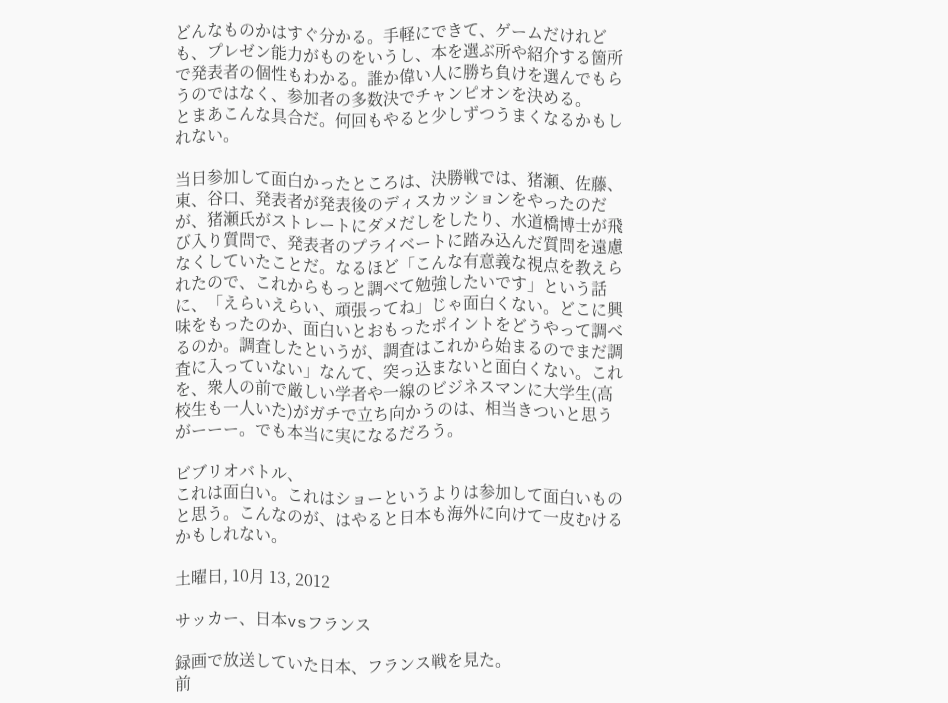どんなものかはすぐ分かる。手軽にできて、ゲームだけれども、プレゼン能力がものをいうし、本を選ぶ所や紹介する箇所で発表者の個性もわかる。誰か偉い人に勝ち負けを選んでもらうのではなく、参加者の多数決でチャンピオンを決める。
とまあこんな具合だ。何回もやると少しずつうまくなるかもしれない。

当日参加して面白かったところは、決勝戦では、猪瀬、佐藤、東、谷口、発表者が発表後のディスカッションをやったのだが、猪瀬氏がストレートにダメだしをしたり、水道橋博士が飛び入り質問で、発表者のプライベートに踏み込んだ質問を遠慮なくしていたことだ。なるほど「こんな有意義な視点を教えられたので、これからもっと調べて勉強したいです」という話に、「えらいえらい、頑張ってね」じゃ面白くない。どこに興味をもったのか、面白いとおもったポイントをどうやって調べるのか。調査したというが、調査はこれから始まるのでまだ調査に入っていない」なんて、突っ込まないと面白くない。これを、衆人の前で厳しい学者や一線のビジネスマンに大学生(高校生も一人いた)がガチで立ち向かうのは、相当きついと思うがーーー。でも本当に実になるだろう。

ビブリオバトル、
これは面白い。これはショーというよりは参加して面白いものと思う。こんなのが、はやると日本も海外に向けて一皮むけるかもしれない。

土曜日, 10月 13, 2012

サッカー、日本vsフランス

録画で放送していた日本、フランス戦を見た。
前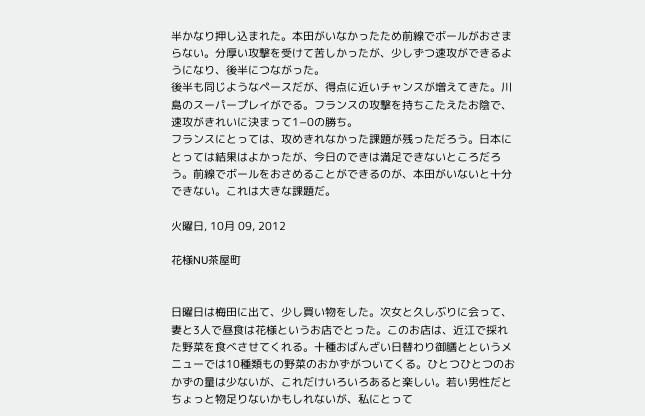半かなり押し込まれた。本田がいなかったため前線でボールがおさまらない。分厚い攻撃を受けて苦しかったが、少しずつ速攻ができるようになり、後半につながった。
後半も同じようなペースだが、得点に近いチャンスが増えてきた。川島のスーパープレイがでる。フランスの攻撃を持ちこたえたお陰で、速攻がきれいに決まって1−0の勝ち。
フランスにとっては、攻めきれなかった課題が残っただろう。日本にとっては結果はよかったが、今日のできは満足できないところだろう。前線でボールをおさめることができるのが、本田がいないと十分できない。これは大きな課題だ。

火曜日, 10月 09, 2012

花様NU茶屋町


日曜日は梅田に出て、少し買い物をした。次女と久しぶりに会って、妻と3人で昼食は花様というお店でとった。このお店は、近江で採れた野菜を食べさせてくれる。十種おばんざい日替わり御膳とというメニューでは10種類もの野菜のおかずがついてくる。ひとつひとつのおかずの量は少ないが、これだけいろいろあると楽しい。若い男性だとちょっと物足りないかもしれないが、私にとって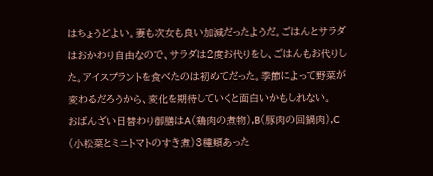はちょうどよい。妻も次女も良い加減だったようだ。ごはんとサラダはおかわり自由なので、サラダは2度お代りをし、ごはんもお代りした。アイスプラントを食べたのは初めてだった。季節によって野菜が変わるだろうから、変化を期待していくと面白いかもしれない。
おばんざい日替わり御膳はA(鶏肉の煮物),B(豚肉の回鍋肉),C
(小松菜とミニトマトのすき煮)3種類あった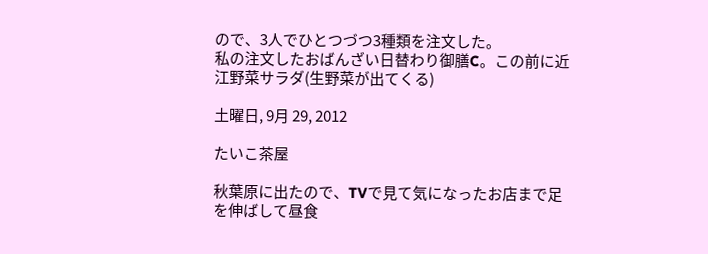ので、3人でひとつづつ3種類を注文した。
私の注文したおばんざい日替わり御膳C。この前に近江野菜サラダ(生野菜が出てくる)

土曜日, 9月 29, 2012

たいこ茶屋

秋葉原に出たので、TVで見て気になったお店まで足を伸ばして昼食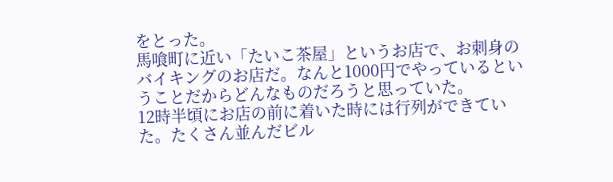をとった。
馬喰町に近い「たいこ茶屋」というお店で、お刺身のバイキングのお店だ。なんと1000円でやっているということだからどんなものだろうと思っていた。
12時半頃にお店の前に着いた時には行列ができていた。たくさん並んだビル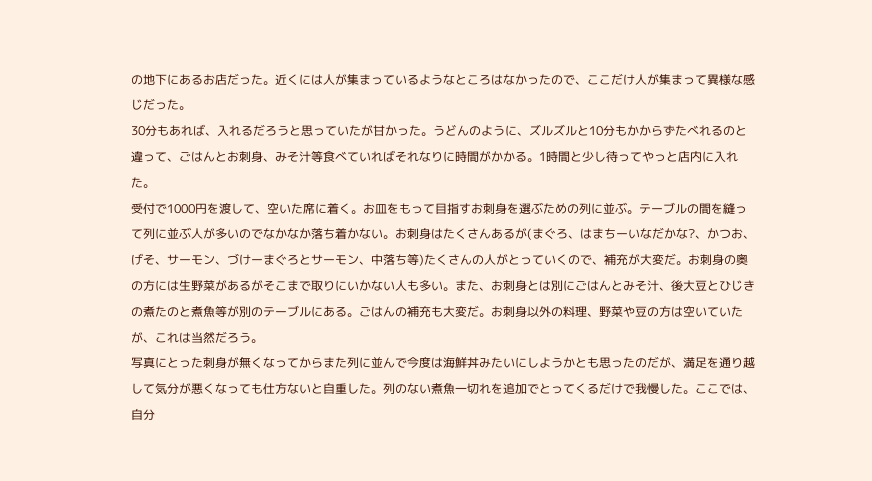の地下にあるお店だった。近くには人が集まっているようなところはなかったので、ここだけ人が集まって異様な感じだった。
30分もあれば、入れるだろうと思っていたが甘かった。うどんのように、ズルズルと10分もかからずたべれるのと違って、ごはんとお刺身、みそ汁等食べていればそれなりに時間がかかる。1時間と少し待ってやっと店内に入れた。
受付で1000円を渡して、空いた席に着く。お皿をもって目指すお刺身を選ぶための列に並ぶ。テーブルの間を縫って列に並ぶ人が多いのでなかなか落ち着かない。お刺身はたくさんあるが(まぐろ、はまちーいなだかな?、かつお、げそ、サーモン、づけーまぐろとサーモン、中落ち等)たくさんの人がとっていくので、補充が大変だ。お刺身の奥の方には生野菜があるがそこまで取りにいかない人も多い。また、お刺身とは別にごはんとみそ汁、後大豆とひじきの煮たのと煮魚等が別のテーブルにある。ごはんの補充も大変だ。お刺身以外の料理、野菜や豆の方は空いていたが、これは当然だろう。
写真にとった刺身が無くなってからまた列に並んで今度は海鮮丼みたいにしようかとも思ったのだが、満足を通り越して気分が悪くなっても仕方ないと自重した。列のない煮魚一切れを追加でとってくるだけで我慢した。ここでは、自分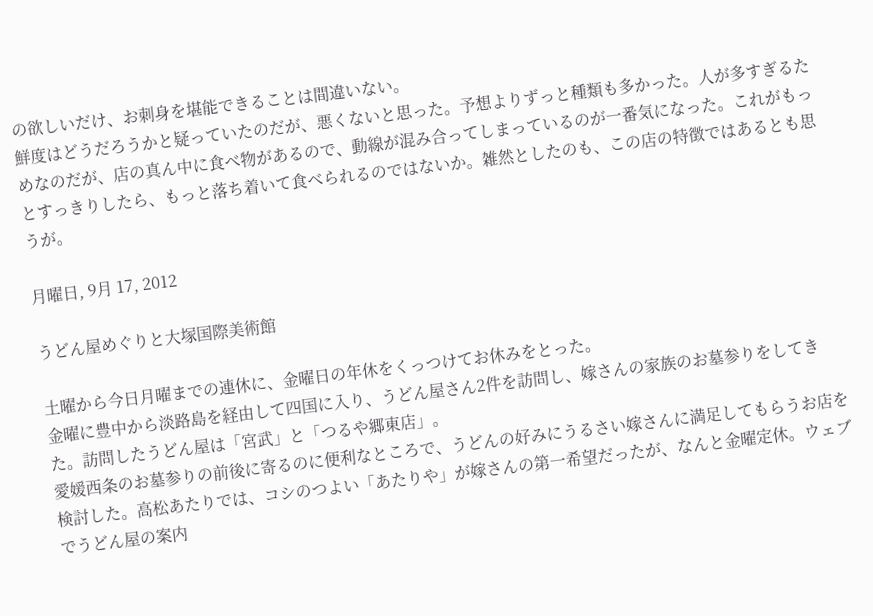の欲しいだけ、お刺身を堪能できることは間違いない。
鮮度はどうだろうかと疑っていたのだが、悪くないと思った。予想よりずっと種類も多かった。人が多すぎるためなのだが、店の真ん中に食べ物があるので、動線が混み合ってしまっているのが一番気になった。これがもっとすっきりしたら、もっと落ち着いて食べられるのではないか。雑然としたのも、この店の特徴ではあるとも思うが。

月曜日, 9月 17, 2012

うどん屋めぐりと大塚国際美術館

土曜から今日月曜までの連休に、金曜日の年休をくっつけてお休みをとった。
金曜に豊中から淡路島を経由して四国に入り、うどん屋さん2件を訪問し、嫁さんの家族のお墓参りをしてきた。訪問したうどん屋は「宮武」と「つるや郷東店」。
愛媛西条のお墓参りの前後に寄るのに便利なところで、うどんの好みにうるさい嫁さんに満足してもらうお店を検討した。高松あたりでは、コシのつよい「あたりや」が嫁さんの第一希望だったが、なんと金曜定休。ウェブでうどん屋の案内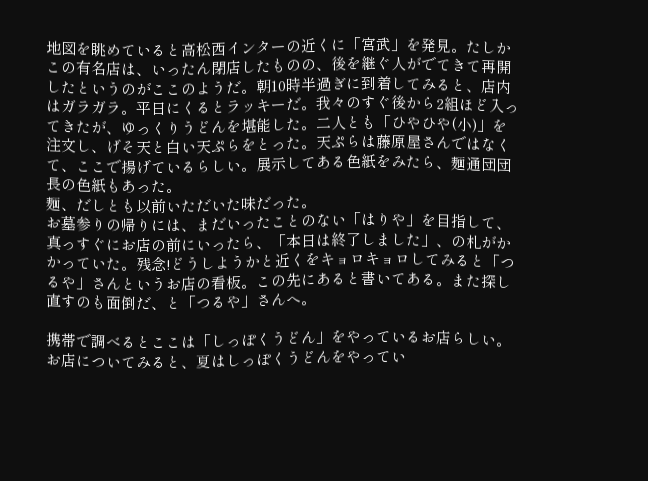地図を眺めていると高松西インターの近くに「宮武」を発見。たしかこの有名店は、いったん閉店したものの、後を継ぐ人がでてきて再開したというのがここのようだ。朝10時半過ぎに到着してみると、店内はガラガラ。平日にくるとラッキーだ。我々のすぐ後から2組ほど入ってきたが、ゆっくりうどんを堪能した。二人とも「ひやひや(小)」を注文し、げそ天と白い天ぷらをとった。天ぷらは藤原屋さんではなくて、ここで揚げているらしい。展示してある色紙をみたら、麺通団団長の色紙もあった。
麺、だしとも以前いただいた味だった。
お墓参りの帰りには、まだいったことのない「はりや」を目指して、真っすぐにお店の前にいったら、「本日は終了しました」、の札がかかっていた。残念!どうしようかと近くをキョロキョロしてみると「つるや」さんというお店の看板。この先にあると書いてある。また探し直すのも面倒だ、と「つるや」さんへ。

携帯で調べるとここは「しっぽくうどん」をやっているお店らしい。お店についてみると、夏はしっぽくうどんをやってい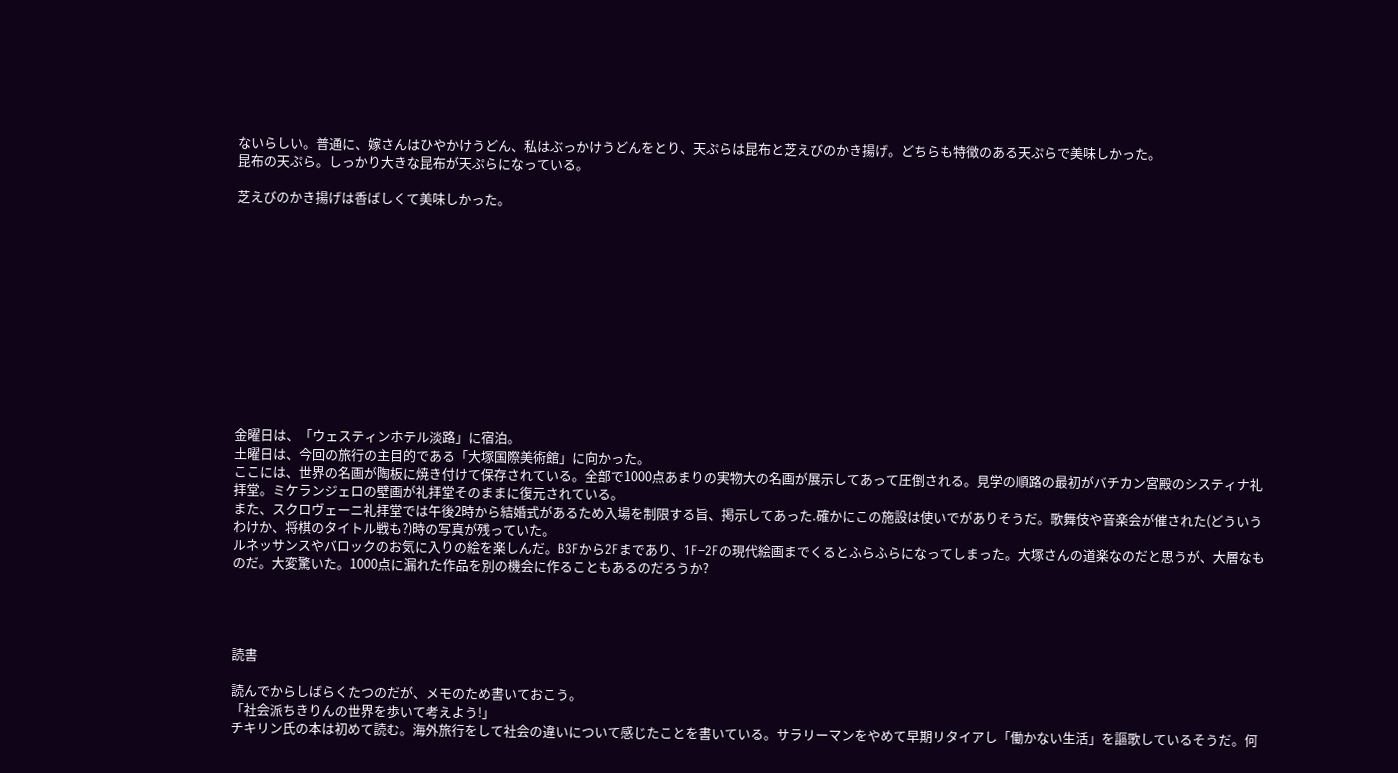ないらしい。普通に、嫁さんはひやかけうどん、私はぶっかけうどんをとり、天ぷらは昆布と芝えびのかき揚げ。どちらも特徴のある天ぷらで美味しかった。
昆布の天ぷら。しっかり大きな昆布が天ぷらになっている。

芝えびのかき揚げは香ばしくて美味しかった。












金曜日は、「ウェスティンホテル淡路」に宿泊。
土曜日は、今回の旅行の主目的である「大塚国際美術館」に向かった。
ここには、世界の名画が陶板に焼き付けて保存されている。全部で1000点あまりの実物大の名画が展示してあって圧倒される。見学の順路の最初がバチカン宮殿のシスティナ礼拝堂。ミケランジェロの壁画が礼拝堂そのままに復元されている。
また、スクロヴェーニ礼拝堂では午後2時から結婚式があるため入場を制限する旨、掲示してあった.確かにこの施設は使いでがありそうだ。歌舞伎や音楽会が催された(どういうわけか、将棋のタイトル戦も?)時の写真が残っていた。
ルネッサンスやバロックのお気に入りの絵を楽しんだ。B3Fから2Fまであり、1F−2Fの現代絵画までくるとふらふらになってしまった。大塚さんの道楽なのだと思うが、大層なものだ。大変驚いた。1000点に漏れた作品を別の機会に作ることもあるのだろうか?




読書

読んでからしばらくたつのだが、メモのため書いておこう。
「社会派ちきりんの世界を歩いて考えよう!」
チキリン氏の本は初めて読む。海外旅行をして社会の違いについて感じたことを書いている。サラリーマンをやめて早期リタイアし「働かない生活」を謳歌しているそうだ。何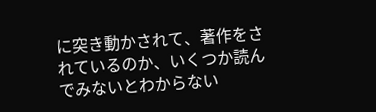に突き動かされて、著作をされているのか、いくつか読んでみないとわからない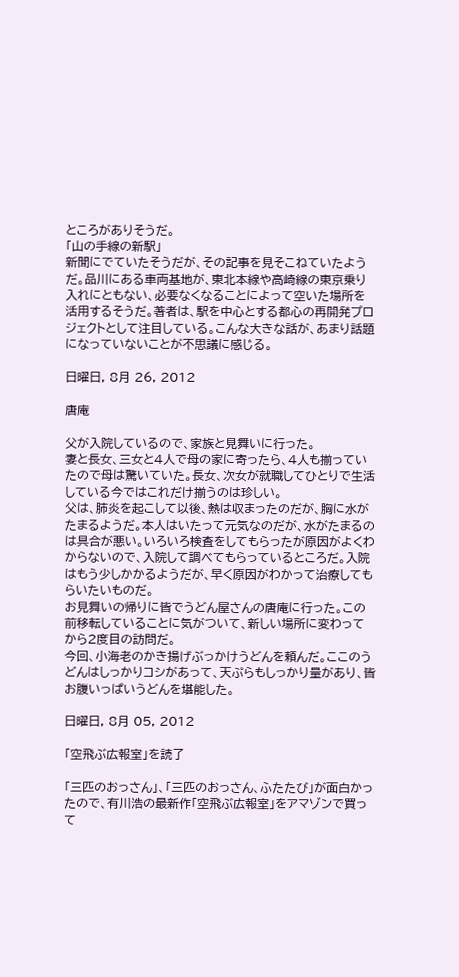ところがありそうだ。
「山の手線の新駅」
新聞にでていたそうだが、その記事を見そこねていたようだ。品川にある車両基地が、東北本線や高崎線の東京乗り入れにともない、必要なくなることによって空いた場所を活用するそうだ。著者は、駅を中心とする都心の再開発プロジェクトとして注目している。こんな大きな話が、あまり話題になっていないことが不思議に感じる。

日曜日, 8月 26, 2012

唐庵

父が入院しているので、家族と見舞いに行った。
妻と長女、三女と4人で母の家に寄ったら、4人も揃っていたので母は驚いていた。長女、次女が就職してひとりで生活している今ではこれだけ揃うのは珍しい。
父は、肺炎を起こして以後、熱は収まったのだが、胸に水がたまるようだ。本人はいたって元気なのだが、水がたまるのは具合が悪い。いろいろ検査をしてもらったが原因がよくわからないので、入院して調べてもらっているところだ。入院はもう少しかかるようだが、早く原因がわかって治療してもらいたいものだ。
お見舞いの帰りに皆でうどん屋さんの唐庵に行った。この前移転していることに気がついて、新しい場所に変わってから2度目の訪問だ。
今回、小海老のかき揚げぶっかけうどんを頼んだ。ここのうどんはしっかりコシがあって、天ぷらもしっかり量があり、皆お腹いっぱいうどんを堪能した。

日曜日, 8月 05, 2012

「空飛ぶ広報室」を読了

「三匹のおっさん」、「三匹のおっさん、ふたたび」が面白かったので、有川浩の最新作「空飛ぶ広報室」をアマゾンで買って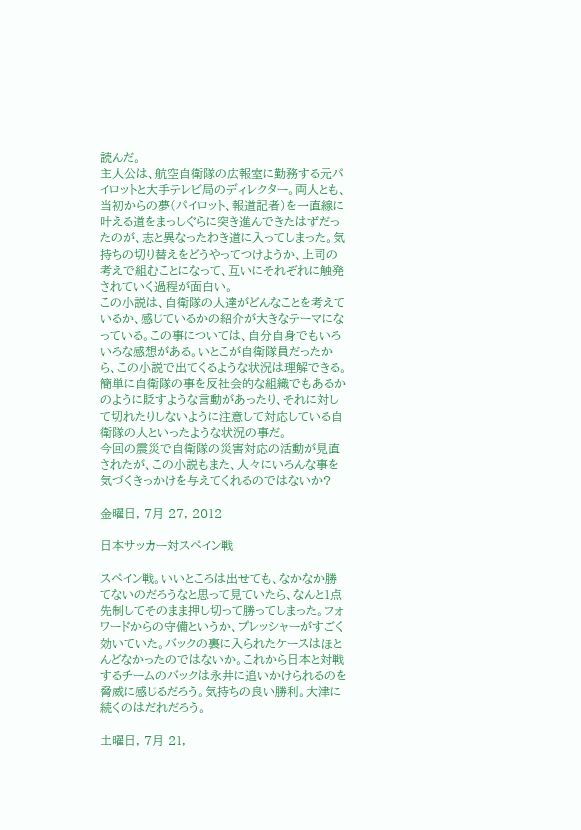読んだ。
主人公は、航空自衛隊の広報室に勤務する元パイロットと大手テレビ局のディレクター。両人とも、当初からの夢(パイロット、報道記者)を一直線に叶える道をまっしぐらに突き進んできたはずだったのが、志と異なったわき道に入ってしまった。気持ちの切り替えをどうやってつけようか、上司の考えで組むことになって、互いにそれぞれに触発されていく過程が面白い。
この小説は、自衛隊の人達がどんなことを考えているか、感じているかの紹介が大きなテーマになっている。この事については、自分自身でもいろいろな感想がある。いとこが自衛隊員だったから、この小説で出てくるような状況は理解できる。簡単に自衛隊の事を反社会的な組織でもあるかのように貶すような言動があったり、それに対して切れたりしないように注意して対応している自衛隊の人といったような状況の事だ。
今回の震災で自衛隊の災害対応の活動が見直されたが、この小説もまた、人々にいろんな事を気づくきっかけを与えてくれるのではないか?

金曜日, 7月 27, 2012

日本サッカー対スペイン戦

スペイン戦。いいところは出せても、なかなか勝てないのだろうなと思って見ていたら、なんと1点先制してそのまま押し切って勝ってしまった。フォワードからの守備というか、プレッシャーがすごく効いていた。バックの裏に入られたケースはほとんどなかったのではないか。これから日本と対戦するチームのバックは永井に追いかけられるのを脅威に感じるだろう。気持ちの良い勝利。大津に続くのはだれだろう。

土曜日, 7月 21,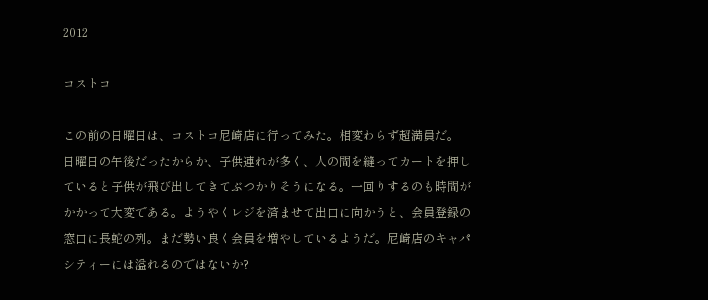2012

コストコ

この前の日曜日は、コストコ尼崎店に行ってみた。相変わらず超満員だ。
日曜日の午後だったからか、子供連れが多く、人の間を縫ってカートを押していると子供が飛び出してきてぶつかりそうになる。一回りするのも時間がかかって大変である。ようやくレジを済ませて出口に向かうと、会員登録の窓口に長蛇の列。まだ勢い良く会員を増やしているようだ。尼崎店のキャパシティーには溢れるのではないか?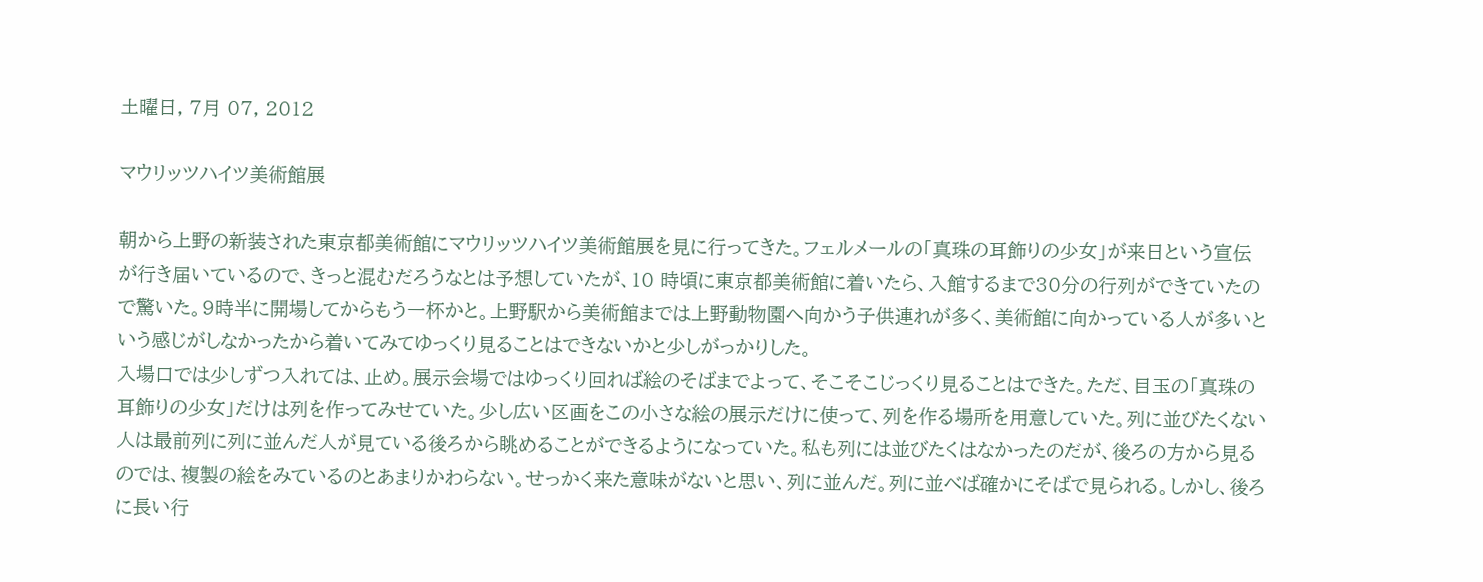土曜日, 7月 07, 2012

マウリッツハイツ美術館展

朝から上野の新装された東京都美術館にマウリッツハイツ美術館展を見に行ってきた。フェルメールの「真珠の耳飾りの少女」が来日という宣伝が行き届いているので、きっと混むだろうなとは予想していたが、10 時頃に東京都美術館に着いたら、入館するまで30分の行列ができていたので驚いた。9時半に開場してからもう一杯かと。上野駅から美術館までは上野動物園へ向かう子供連れが多く、美術館に向かっている人が多いという感じがしなかったから着いてみてゆっくり見ることはできないかと少しがっかりした。
入場口では少しずつ入れては、止め。展示会場ではゆっくり回れば絵のそばまでよって、そこそこじっくり見ることはできた。ただ、目玉の「真珠の耳飾りの少女」だけは列を作ってみせていた。少し広い区画をこの小さな絵の展示だけに使って、列を作る場所を用意していた。列に並びたくない人は最前列に列に並んだ人が見ている後ろから眺めることができるようになっていた。私も列には並びたくはなかったのだが、後ろの方から見るのでは、複製の絵をみているのとあまりかわらない。せっかく来た意味がないと思い、列に並んだ。列に並べば確かにそばで見られる。しかし、後ろに長い行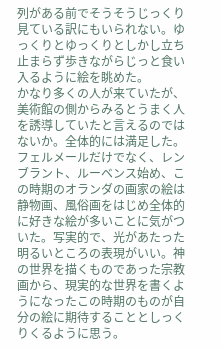列がある前でそうそうじっくり見ている訳にもいられない。ゆっくりとゆっくりとしかし立ち止まらず歩きながらじっと食い入るように絵を眺めた。
かなり多くの人が来ていたが、美術館の側からみるとうまく人を誘導していたと言えるのではないか。全体的には満足した。
フェルメールだけでなく、レンブラント、ルーベンス始め、この時期のオランダの画家の絵は静物画、風俗画をはじめ全体的に好きな絵が多いことに気がついた。写実的で、光があたった明るいところの表現がいい。神の世界を描くものであった宗教画から、現実的な世界を書くようになったこの時期のものが自分の絵に期待することとしっくりくるように思う。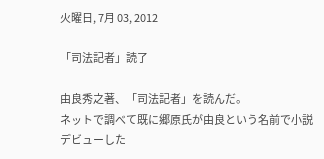火曜日, 7月 03, 2012

「司法記者」読了

由良秀之著、「司法記者」を読んだ。
ネットで調べて既に郷原氏が由良という名前で小説デビューした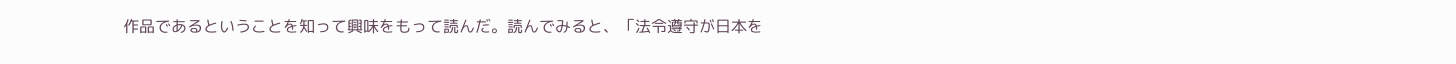作品であるということを知って興味をもって読んだ。読んでみると、「法令遵守が日本を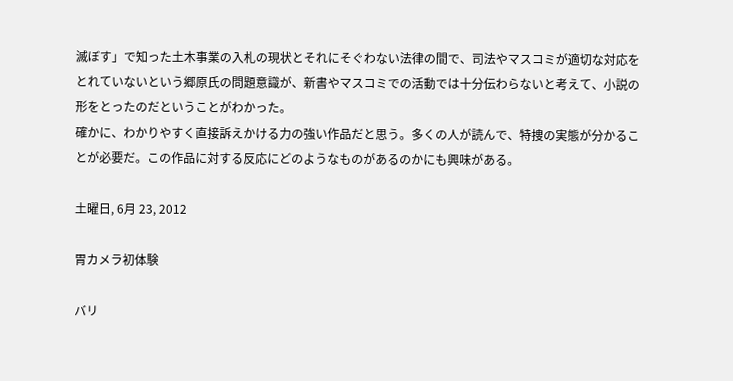滅ぼす」で知った土木事業の入札の現状とそれにそぐわない法律の間で、司法やマスコミが適切な対応をとれていないという郷原氏の問題意識が、新書やマスコミでの活動では十分伝わらないと考えて、小説の形をとったのだということがわかった。
確かに、わかりやすく直接訴えかける力の強い作品だと思う。多くの人が読んで、特捜の実態が分かることが必要だ。この作品に対する反応にどのようなものがあるのかにも興味がある。

土曜日, 6月 23, 2012

胃カメラ初体験

バリ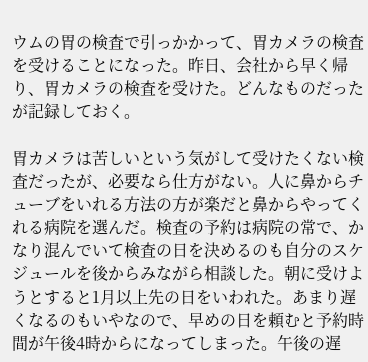ウムの胃の検査で引っかかって、胃カメラの検査を受けることになった。昨日、会社から早く帰り、胃カメラの検査を受けた。どんなものだったが記録しておく。

胃カメラは苦しいという気がして受けたくない検査だったが、必要なら仕方がない。人に鼻からチューブをいれる方法の方が楽だと鼻からやってくれる病院を選んだ。検査の予約は病院の常で、かなり混んでいて検査の日を決めるのも自分のスケジュールを後からみながら相談した。朝に受けようとすると1月以上先の日をいわれた。あまり遅くなるのもいやなので、早めの日を頼むと予約時間が午後4時からになってしまった。午後の遅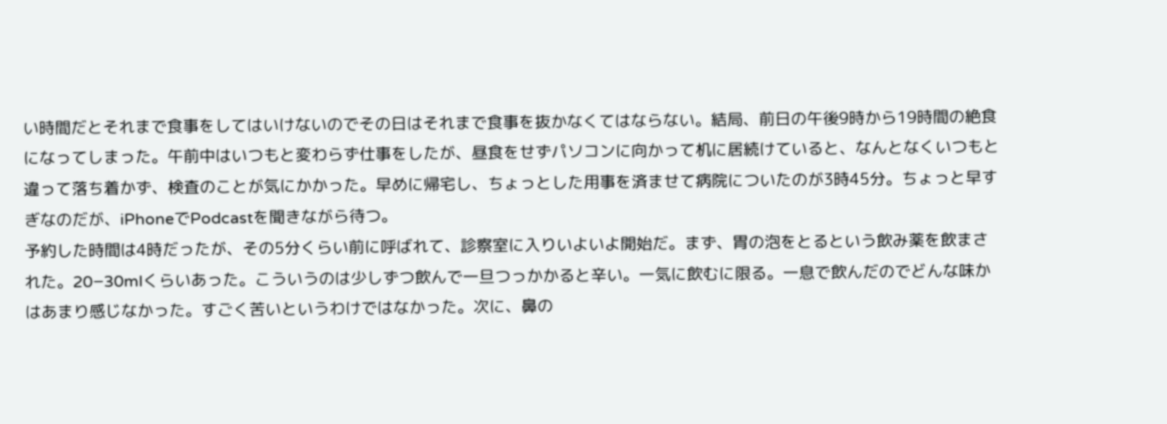い時間だとそれまで食事をしてはいけないのでその日はそれまで食事を抜かなくてはならない。結局、前日の午後9時から19時間の絶食になってしまった。午前中はいつもと変わらず仕事をしたが、昼食をせずパソコンに向かって机に居続けていると、なんとなくいつもと違って落ち着かず、検査のことが気にかかった。早めに帰宅し、ちょっとした用事を済ませて病院についたのが3時45分。ちょっと早すぎなのだが、iPhoneでPodcastを聞きながら待つ。
予約した時間は4時だったが、その5分くらい前に呼ばれて、診察室に入りいよいよ開始だ。まず、胃の泡をとるという飲み薬を飲まされた。20−30mlくらいあった。こういうのは少しずつ飲んで一旦つっかかると辛い。一気に飲むに限る。一息で飲んだのでどんな味かはあまり感じなかった。すごく苦いというわけではなかった。次に、鼻の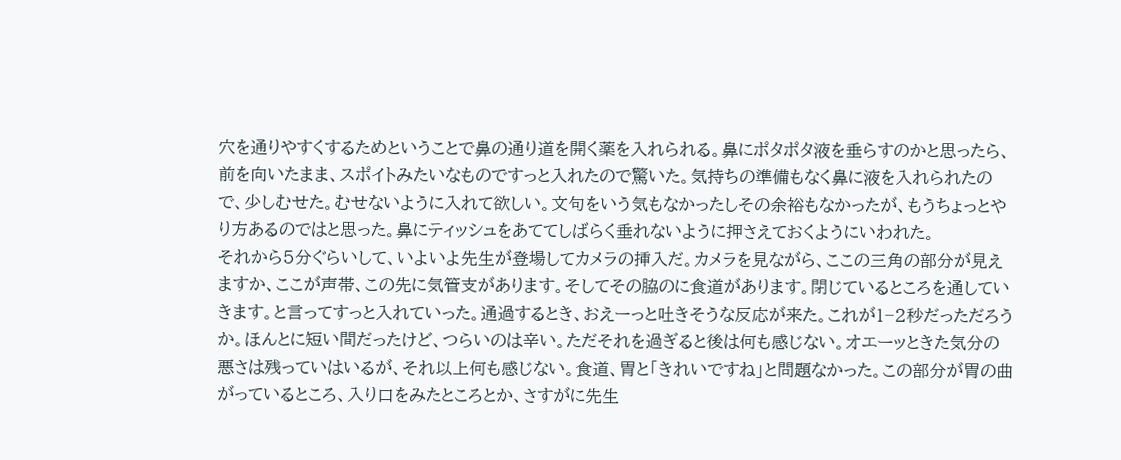穴を通りやすくするためということで鼻の通り道を開く薬を入れられる。鼻にポタポタ液を垂らすのかと思ったら、前を向いたまま、スポイトみたいなものですっと入れたので驚いた。気持ちの準備もなく鼻に液を入れられたので、少しむせた。むせないように入れて欲しい。文句をいう気もなかったしその余裕もなかったが、もうちょっとやり方あるのではと思った。鼻にティッシュをあててしばらく垂れないように押さえておくようにいわれた。
それから5分ぐらいして、いよいよ先生が登場してカメラの挿入だ。カメラを見ながら、ここの三角の部分が見えますか、ここが声帯、この先に気管支があります。そしてその脇のに食道があります。閉じているところを通していきます。と言ってすっと入れていった。通過するとき、おえーっと吐きそうな反応が来た。これが1−2秒だっただろうか。ほんとに短い間だったけど、つらいのは辛い。ただそれを過ぎると後は何も感じない。オエーッときた気分の悪さは残っていはいるが、それ以上何も感じない。食道、胃と「きれいですね」と問題なかった。この部分が胃の曲がっているところ、入り口をみたところとか、さすがに先生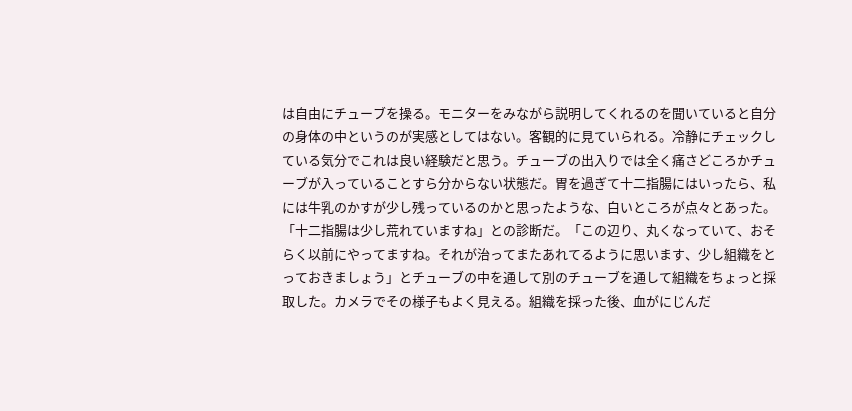は自由にチューブを操る。モニターをみながら説明してくれるのを聞いていると自分の身体の中というのが実感としてはない。客観的に見ていられる。冷静にチェックしている気分でこれは良い経験だと思う。チューブの出入りでは全く痛さどころかチューブが入っていることすら分からない状態だ。胃を過ぎて十二指腸にはいったら、私には牛乳のかすが少し残っているのかと思ったような、白いところが点々とあった。「十二指腸は少し荒れていますね」との診断だ。「この辺り、丸くなっていて、おそらく以前にやってますね。それが治ってまたあれてるように思います、少し組織をとっておきましょう」とチューブの中を通して別のチューブを通して組織をちょっと採取した。カメラでその様子もよく見える。組織を採った後、血がにじんだ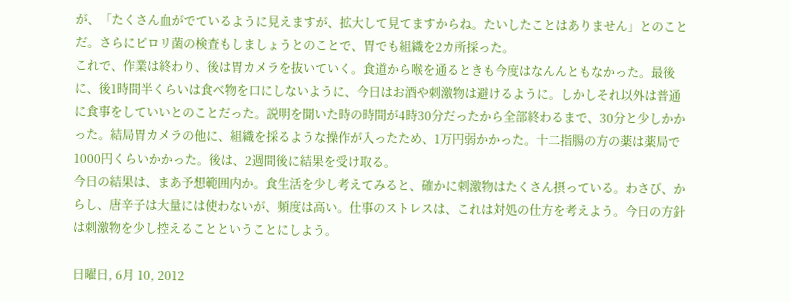が、「たくさん血がでているように見えますが、拡大して見てますからね。たいしたことはありません」とのことだ。さらにピロリ菌の検査もしましょうとのことで、胃でも組織を2カ所採った。
これで、作業は終わり、後は胃カメラを抜いていく。食道から喉を通るときも今度はなんんともなかった。最後に、後1時間半くらいは食べ物を口にしないように、今日はお酒や刺激物は避けるように。しかしそれ以外は普通に食事をしていいとのことだった。説明を聞いた時の時間が4時30分だったから全部終わるまで、30分と少しかかった。結局胃カメラの他に、組織を採るような操作が入ったため、1万円弱かかった。十二指腸の方の薬は薬局で1000円くらいかかった。後は、2週間後に結果を受け取る。
今日の結果は、まあ予想範囲内か。食生活を少し考えてみると、確かに刺激物はたくさん摂っている。わさび、からし、唐辛子は大量には使わないが、頻度は高い。仕事のストレスは、これは対処の仕方を考えよう。今日の方針は刺激物を少し控えることということにしよう。

日曜日, 6月 10, 2012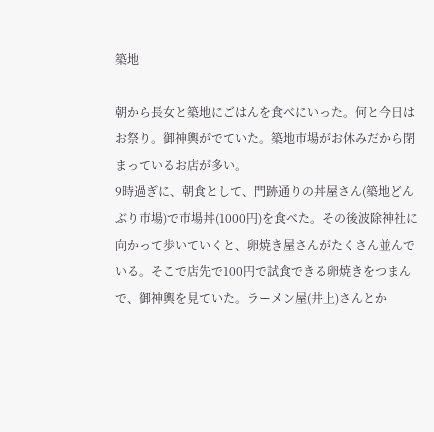築地

朝から長女と築地にごはんを食べにいった。何と今日はお祭り。御神輿がでていた。築地市場がお休みだから閉まっているお店が多い。
9時過ぎに、朝食として、門跡通りの丼屋さん(築地どんぶり市場)で市場丼(1000円)を食べた。その後波除神社に向かって歩いていくと、卵焼き屋さんがたくさん並んでいる。そこで店先で100円で試食できる卵焼きをつまんで、御神輿を見ていた。ラーメン屋(井上)さんとか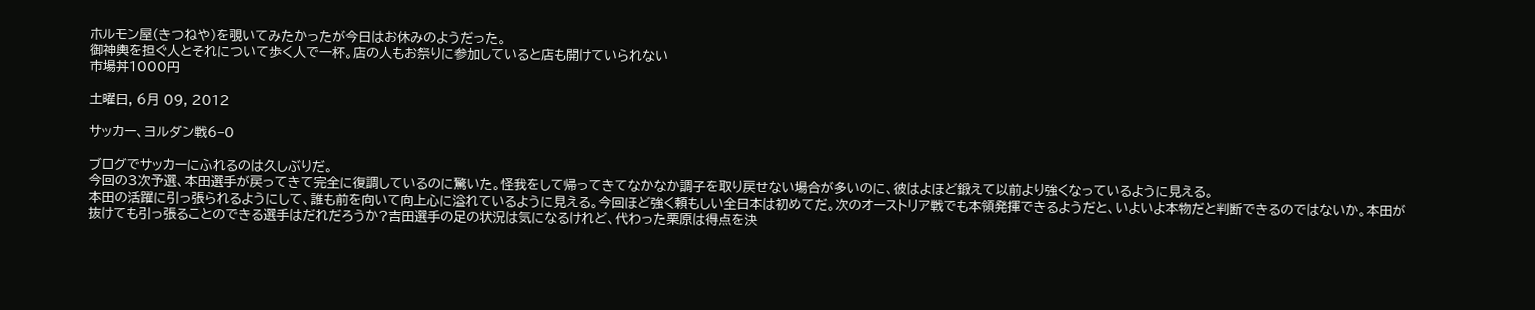ホルモン屋(きつねや)を覗いてみたかったが今日はお休みのようだった。
御神輿を担ぐ人とそれについて歩く人で一杯。店の人もお祭りに参加していると店も開けていられない
市場丼1000円

土曜日, 6月 09, 2012

サッカー、ヨルダン戦6−0

ブログでサッカーにふれるのは久しぶりだ。
今回の3次予選、本田選手が戻ってきて完全に復調しているのに驚いた。怪我をして帰ってきてなかなか調子を取り戻せない場合が多いのに、彼はよほど鍛えて以前より強くなっているように見える。
本田の活躍に引っ張られるようにして、誰も前を向いて向上心に溢れているように見える。今回ほど強く頼もしい全日本は初めてだ。次のオーストリア戦でも本領発揮できるようだと、いよいよ本物だと判断できるのではないか。本田が抜けても引っ張ることのできる選手はだれだろうか?吉田選手の足の状況は気になるけれど、代わった栗原は得点を決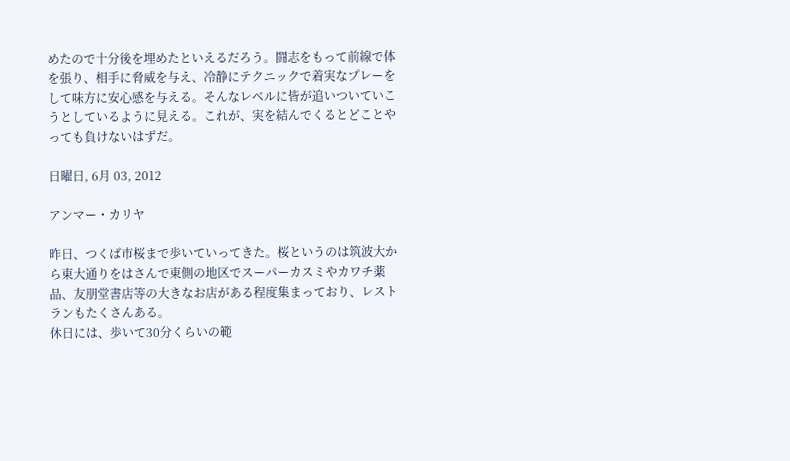めたので十分後を埋めたといえるだろう。闘志をもって前線で体を張り、相手に脅威を与え、冷静にテクニックで着実なプレーをして味方に安心感を与える。そんなレベルに皆が追いついていこうとしているように見える。これが、実を結んでくるとどことやっても負けないはずだ。

日曜日, 6月 03, 2012

アンマー・カリヤ

昨日、つくば市桜まで歩いていってきた。桜というのは筑波大から東大通りをはさんで東側の地区でスーパーカスミやカワチ薬品、友朋堂書店等の大きなお店がある程度集まっており、レストランもたくさんある。
休日には、歩いて30分くらいの範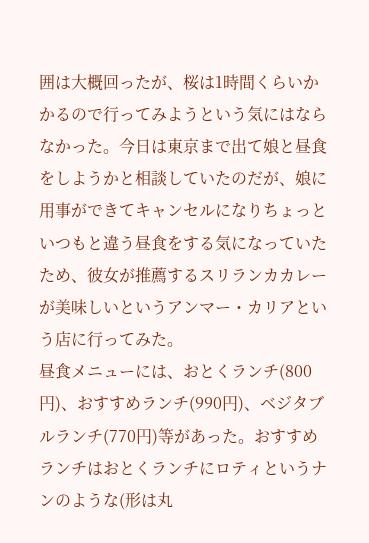囲は大概回ったが、桜は1時間くらいかかるので行ってみようという気にはならなかった。今日は東京まで出て娘と昼食をしようかと相談していたのだが、娘に用事ができてキャンセルになりちょっといつもと違う昼食をする気になっていたため、彼女が推薦するスリランカカレーが美味しいというアンマー・カリアという店に行ってみた。
昼食メニューには、おとくランチ(800円)、おすすめランチ(990円)、ベジタブルランチ(770円)等があった。おすすめランチはおとくランチにロティというナンのような(形は丸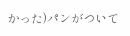かった)パンがついて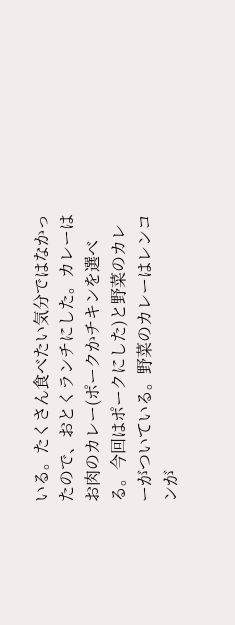いる。たくさん食べたい気分ではなかったので、おとくランチにした。カレーはお肉のカレー(ポークかチキンを選べる。今回はポークにした)と野菜のカレーがついている。野菜のカレーはレンコンが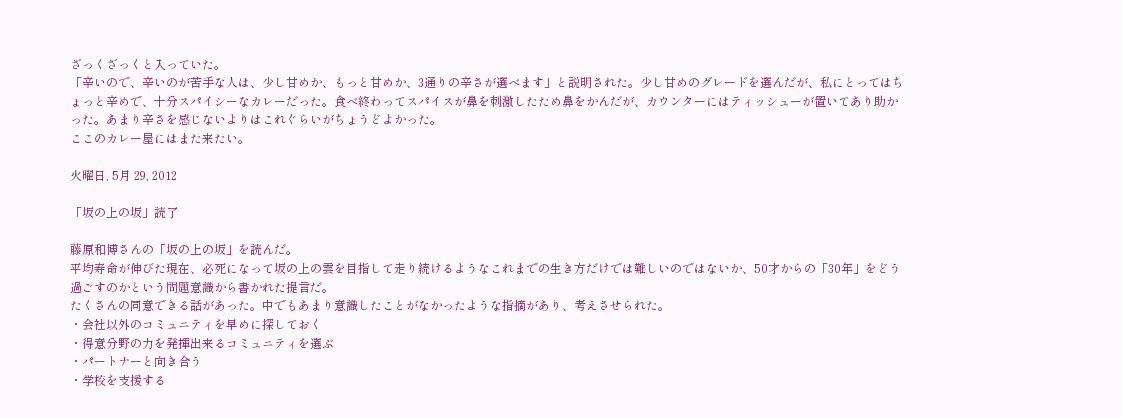ざっくざっくと入っていた。
「辛いので、辛いのが苦手な人は、少し甘めか、もっと甘めか、3通りの辛さが選べます」と説明された。少し甘めのグレードを選んだが、私にとってはちょっと辛めで、十分スパイシーなカレーだった。食べ終わってスパイスが鼻を刺激したため鼻をかんだが、カウンターにはティッシューが置いてあり助かった。あまり辛さを感じないよりはこれぐらいがちょうどよかった。
ここのカレー屋にはまた来たい。

火曜日, 5月 29, 2012

「坂の上の坂」読了

藤原和博さんの「坂の上の坂」を読んだ。
平均寿命が伸びた現在、必死になって坂の上の雲を目指して走り続けるようなこれまでの生き方だけでは難しいのではないか、50才からの「30年」をどう過ごすのかという問題意識から書かれた提言だ。
たくさんの同意できる話があった。中でもあまり意識したことがなかったような指摘があり、考えさせられた。
・会社以外のコミュニティを早めに探しておく
・得意分野の力を発揮出来るコミュニティを選ぶ
・パートナーと向き合う
・学校を支援する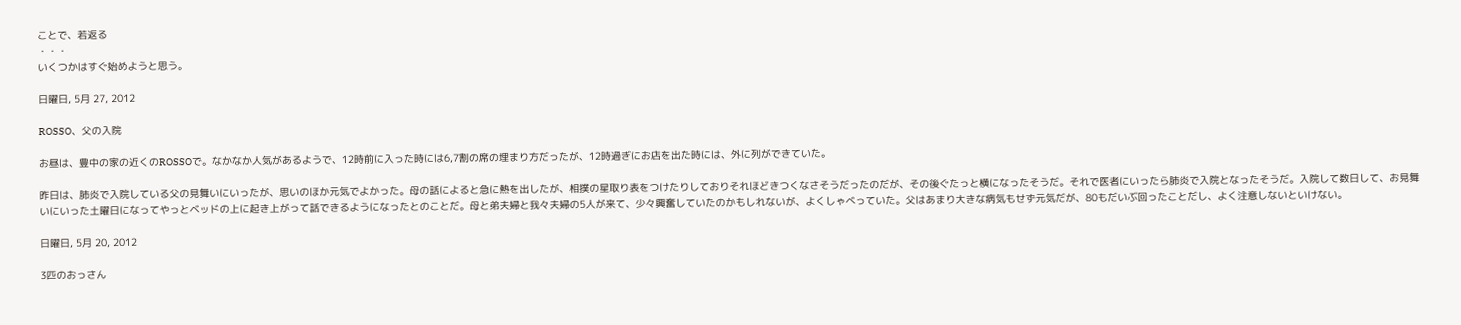ことで、若返る
・・・
いくつかはすぐ始めようと思う。

日曜日, 5月 27, 2012

ROSSO、父の入院

お昼は、豊中の家の近くのROSSOで。なかなか人気があるようで、12時前に入った時には6,7割の席の埋まり方だったが、12時過ぎにお店を出た時には、外に列ができていた。

昨日は、肺炎で入院している父の見舞いにいったが、思いのほか元気でよかった。母の話によると急に熱を出したが、相撲の星取り表をつけたりしておりそれほどきつくなさそうだったのだが、その後ぐたっと横になったそうだ。それで医者にいったら肺炎で入院となったそうだ。入院して数日して、お見舞いにいった土曜日になってやっとベッドの上に起き上がって話できるようになったとのことだ。母と弟夫婦と我々夫婦の5人が来て、少々興奮していたのかもしれないが、よくしゃべっていた。父はあまり大きな病気もせず元気だが、80もだいぶ回ったことだし、よく注意しないといけない。

日曜日, 5月 20, 2012

3匹のおっさん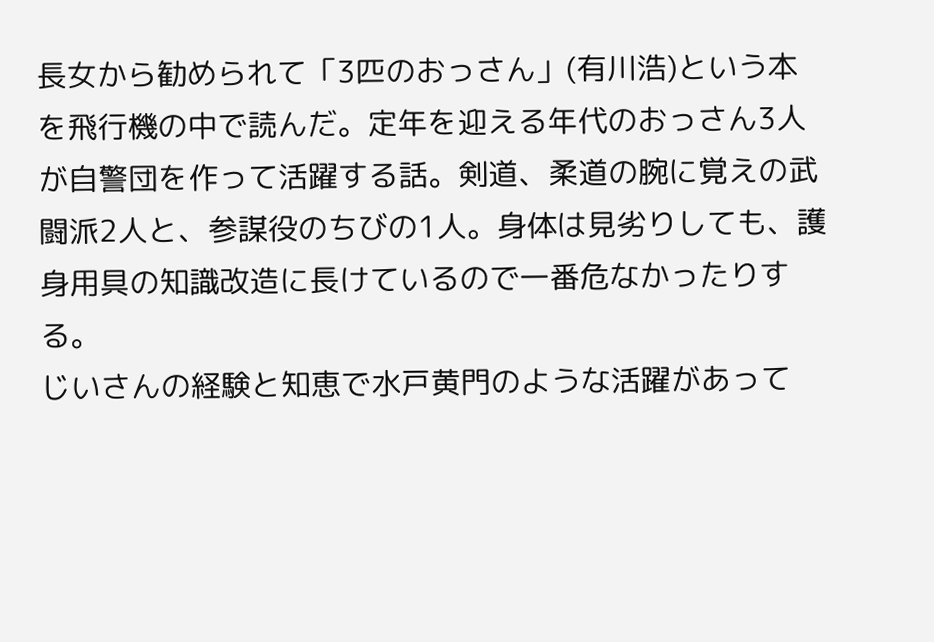長女から勧められて「3匹のおっさん」(有川浩)という本を飛行機の中で読んだ。定年を迎える年代のおっさん3人が自警団を作って活躍する話。剣道、柔道の腕に覚えの武闘派2人と、参謀役のちびの1人。身体は見劣りしても、護身用具の知識改造に長けているので一番危なかったりする。
じいさんの経験と知恵で水戸黄門のような活躍があって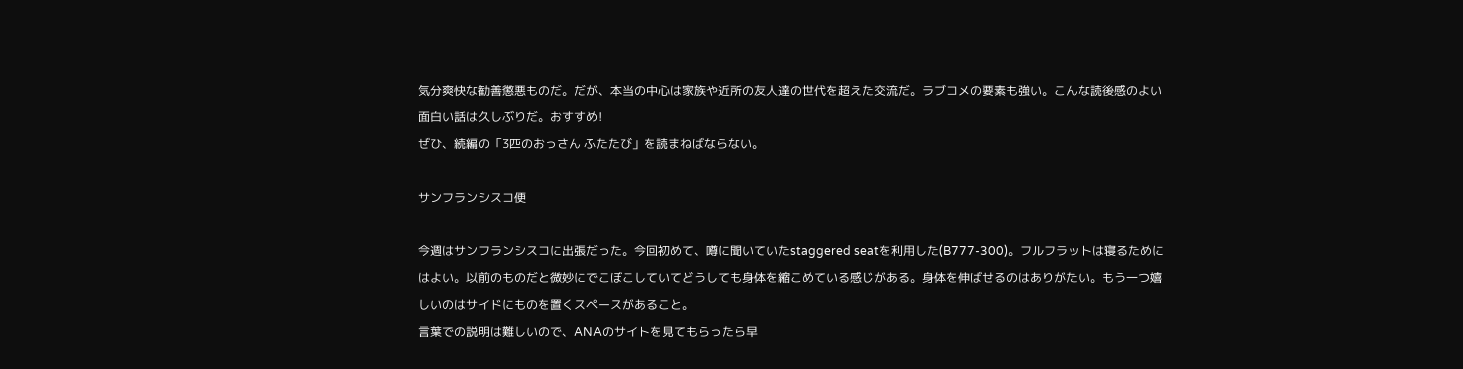気分爽快な勧善懲悪ものだ。だが、本当の中心は家族や近所の友人達の世代を超えた交流だ。ラブコメの要素も強い。こんな読後感のよい面白い話は久しぶりだ。おすすめ!
ぜひ、続編の「3匹のおっさん ふたたび」を読まねばならない。

サンフランシスコ便

今週はサンフランシスコに出張だった。今回初めて、噂に聞いていたstaggered seatを利用した(B777-300)。フルフラットは寝るためにはよい。以前のものだと微妙にでこぼこしていてどうしても身体を縮こめている感じがある。身体を伸ばせるのはありがたい。もう一つ嬉しいのはサイドにものを置くスペースがあること。
言葉での説明は難しいので、ANAのサイトを見てもらったら早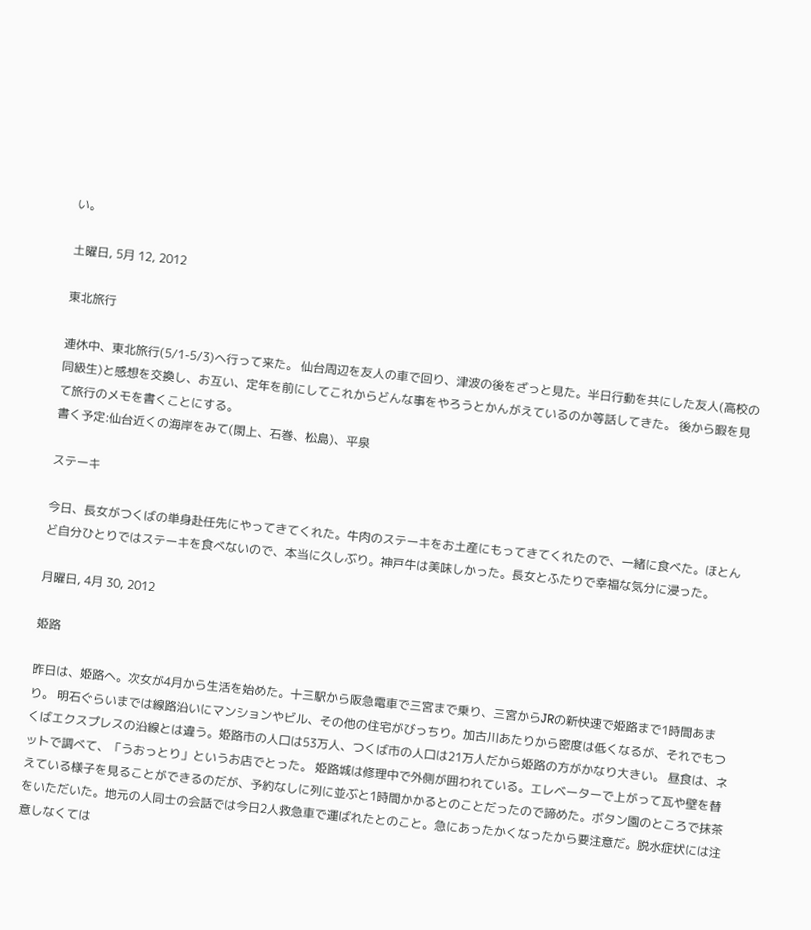い。

土曜日, 5月 12, 2012

東北旅行

連休中、東北旅行(5/1-5/3)へ行って来た。 仙台周辺を友人の車で回り、津波の後をざっと見た。半日行動を共にした友人(高校の同級生)と感想を交換し、お互い、定年を前にしてこれからどんな事をやろうとかんがえているのか等話してきた。 後から暇を見て旅行のメモを書くことにする。
書く予定:仙台近くの海岸をみて(閖上、石巻、松島)、平泉

ステーキ

今日、長女がつくばの単身赴任先にやってきてくれた。牛肉のステーキをお土産にもってきてくれたので、一緒に食べた。ほとんど自分ひとりではステーキを食べないので、本当に久しぶり。神戸牛は美味しかった。長女とふたりで幸福な気分に浸った。

月曜日, 4月 30, 2012

姫路

昨日は、姫路へ。次女が4月から生活を始めた。十三駅から阪急電車で三宮まで乗り、三宮からJRの新快速で姫路まで1時間あまり。 明石ぐらいまでは線路沿いにマンションやビル、その他の住宅がびっちり。加古川あたりから密度は低くなるが、それでもつくばエクスプレスの沿線とは違う。姫路市の人口は53万人、つくば市の人口は21万人だから姫路の方がかなり大きい。 昼食は、ネットで調べて、「うおっとり」というお店でとった。 姫路城は修理中で外側が囲われている。エレベーターで上がって瓦や壁を替えている様子を見ることができるのだが、予約なしに列に並ぶと1時間かかるとのことだったので諦めた。ボタン園のところで抹茶をいただいた。地元の人同士の会話では今日2人救急車で運ばれたとのこと。急にあったかくなったから要注意だ。脱水症状には注意しなくては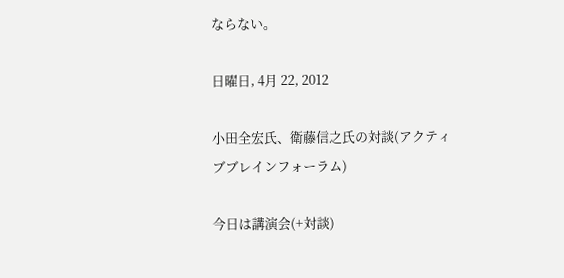ならない。

日曜日, 4月 22, 2012

小田全宏氏、衛藤信之氏の対談(アクティブブレインフォーラム)

今日は講演会(+対談)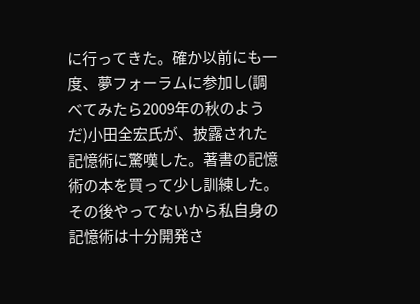に行ってきた。確か以前にも一度、夢フォーラムに参加し(調べてみたら2009年の秋のようだ)小田全宏氏が、披露された記憶術に驚嘆した。著書の記憶術の本を買って少し訓練した。その後やってないから私自身の記憶術は十分開発さ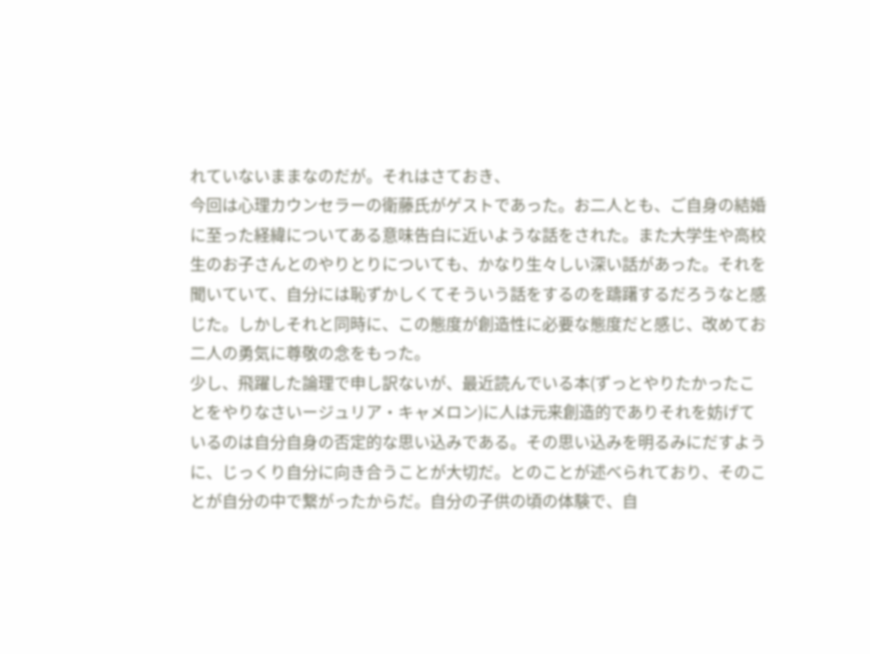れていないままなのだが。それはさておき、
今回は心理カウンセラーの衛藤氏がゲストであった。お二人とも、ご自身の結婚に至った経緯についてある意味告白に近いような話をされた。また大学生や高校生のお子さんとのやりとりについても、かなり生々しい深い話があった。それを聞いていて、自分には恥ずかしくてそういう話をするのを躊躇するだろうなと感じた。しかしそれと同時に、この態度が創造性に必要な態度だと感じ、改めてお二人の勇気に尊敬の念をもった。
少し、飛躍した論理で申し訳ないが、最近読んでいる本(ずっとやりたかったことをやりなさいージュリア・キャメロン)に人は元来創造的でありそれを妨げているのは自分自身の否定的な思い込みである。その思い込みを明るみにだすように、じっくり自分に向き合うことが大切だ。とのことが述べられており、そのことが自分の中で繋がったからだ。自分の子供の頃の体験で、自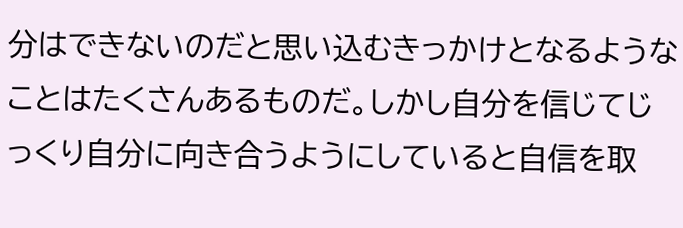分はできないのだと思い込むきっかけとなるようなことはたくさんあるものだ。しかし自分を信じてじっくり自分に向き合うようにしていると自信を取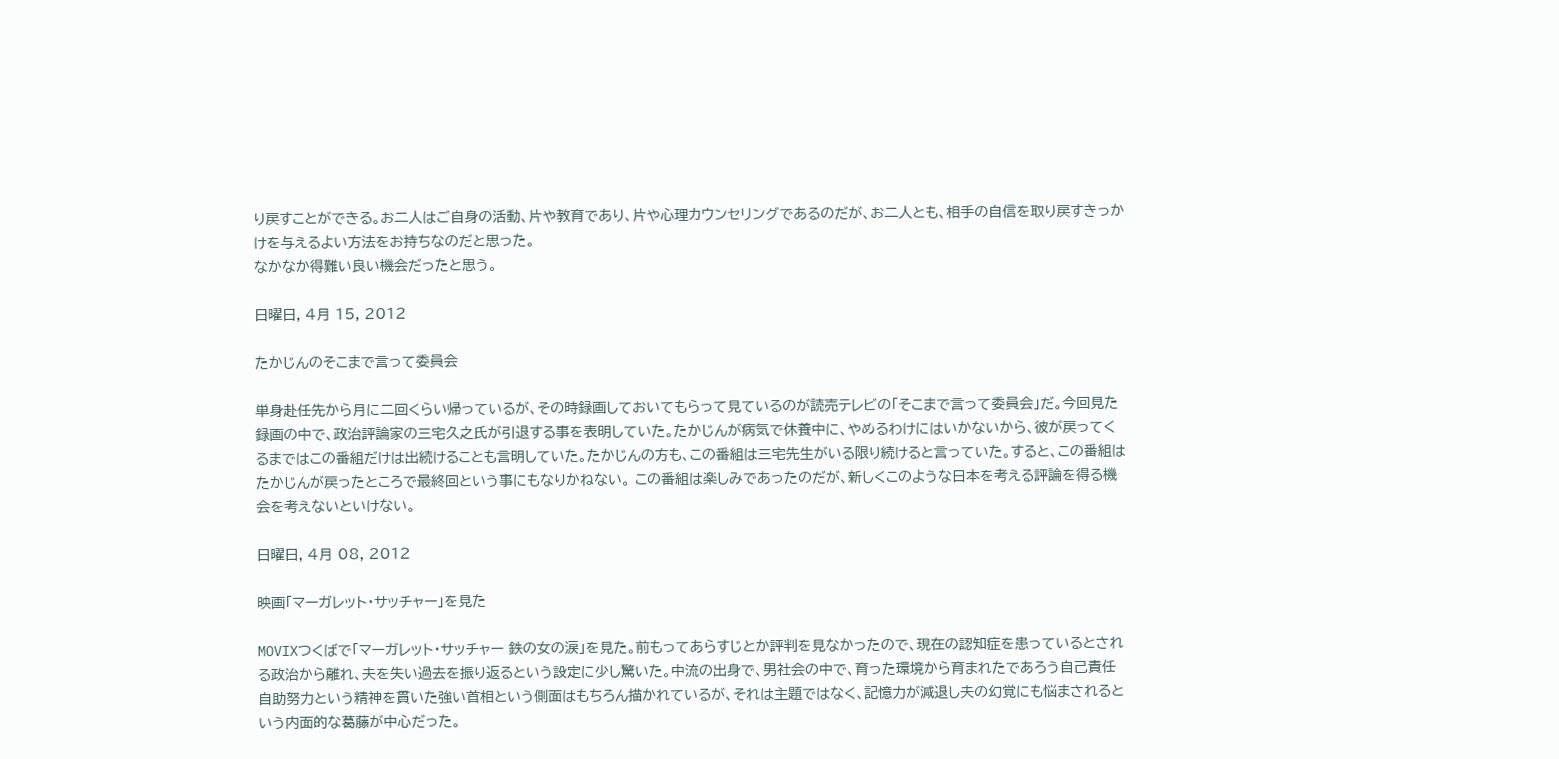り戻すことができる。お二人はご自身の活動、片や教育であり、片や心理カウンセリングであるのだが、お二人とも、相手の自信を取り戻すきっかけを与えるよい方法をお持ちなのだと思った。
なかなか得難い良い機会だったと思う。

日曜日, 4月 15, 2012

たかじんのそこまで言って委員会

単身赴任先から月に二回くらい帰っているが、その時録画しておいてもらって見ているのが読売テレビの「そこまで言って委員会」だ。今回見た録画の中で、政治評論家の三宅久之氏が引退する事を表明していた。たかじんが病気で休養中に、やめるわけにはいかないから、彼が戻ってくるまではこの番組だけは出続けることも言明していた。たかじんの方も、この番組は三宅先生がいる限り続けると言っていた。すると、この番組はたかじんが戻ったところで最終回という事にもなりかねない。 この番組は楽しみであったのだが、新しくこのような日本を考える評論を得る機会を考えないといけない。

日曜日, 4月 08, 2012

映画「マーガレット・サッチャー」を見た

MOVIXつくばで「マーガレット・サッチャー 鉄の女の涙」を見た。前もってあらすじとか評判を見なかったので、現在の認知症を患っているとされる政治から離れ、夫を失い過去を振り返るという設定に少し驚いた。中流の出身で、男社会の中で、育った環境から育まれたであろう自己責任自助努力という精神を貫いた強い首相という側面はもちろん描かれているが、それは主題ではなく、記憶力が減退し夫の幻覚にも悩まされるという内面的な葛藤が中心だった。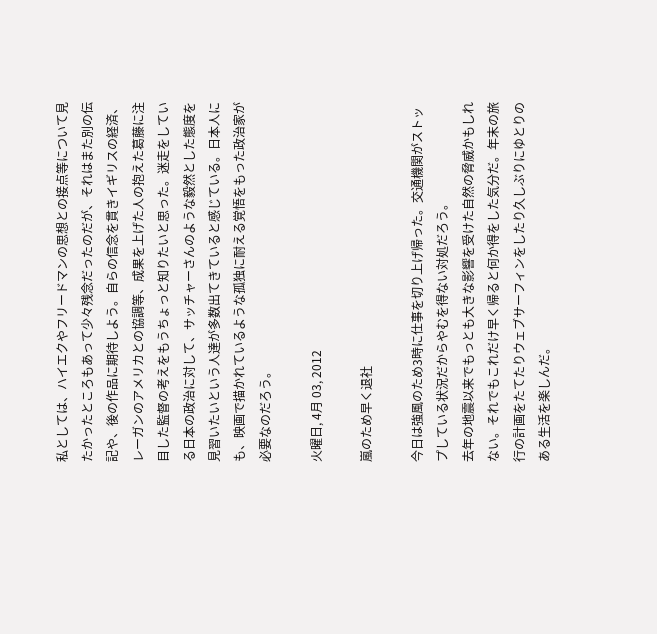私としては、ハイエクやフリードマンの思想との接点等について見たかったところもあって少々残念だったのだが、それはまた別の伝記や、後の作品に期待しよう。自らの信念を貫きイギリスの経済、レーガンのアメリカとの協調等、成果を上げた人の抱えた葛藤に注目した監督の考えをもうちょっと知りたいと思った。迷走をしている日本の政治に対して、サッチャーさんのような毅然とした態度を見習いたいという人達が多数出てきていると感じている。日本人にも、映画で描かれているような孤独に耐える覚悟をもった政治家が必要なのだろう。

火曜日, 4月 03, 2012

嵐のため早く退社

今日は強風のため3時に仕事を切り上げ帰った。交通機関がストップしている状況だからやむを得ない対処だろう。
去年の地震以来でもっとも大きな影響を受けた自然の脅威かもしれない。それでもこれだけ早く帰ると何か得をした気分だ。年末の旅行の計画をたてたりウェブサーフィンをしたり久しぶりにゆとりのある生活を楽しんだ。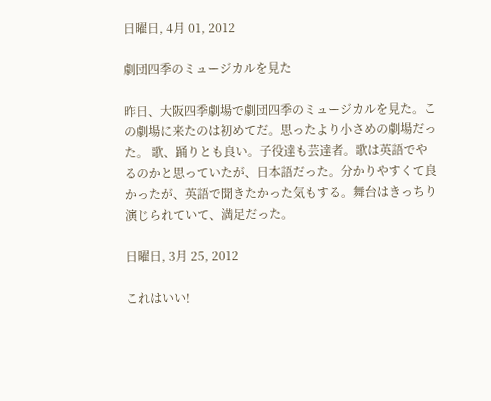日曜日, 4月 01, 2012

劇団四季のミュージカルを見た

昨日、大阪四季劇場で劇団四季のミュージカルを見た。この劇場に来たのは初めてだ。思ったより小さめの劇場だった。 歌、踊りとも良い。子役達も芸達者。歌は英語でやるのかと思っていたが、日本語だった。分かりやすくて良かったが、英語で聞きたかった気もする。舞台はきっちり演じられていて、満足だった。

日曜日, 3月 25, 2012

これはいい!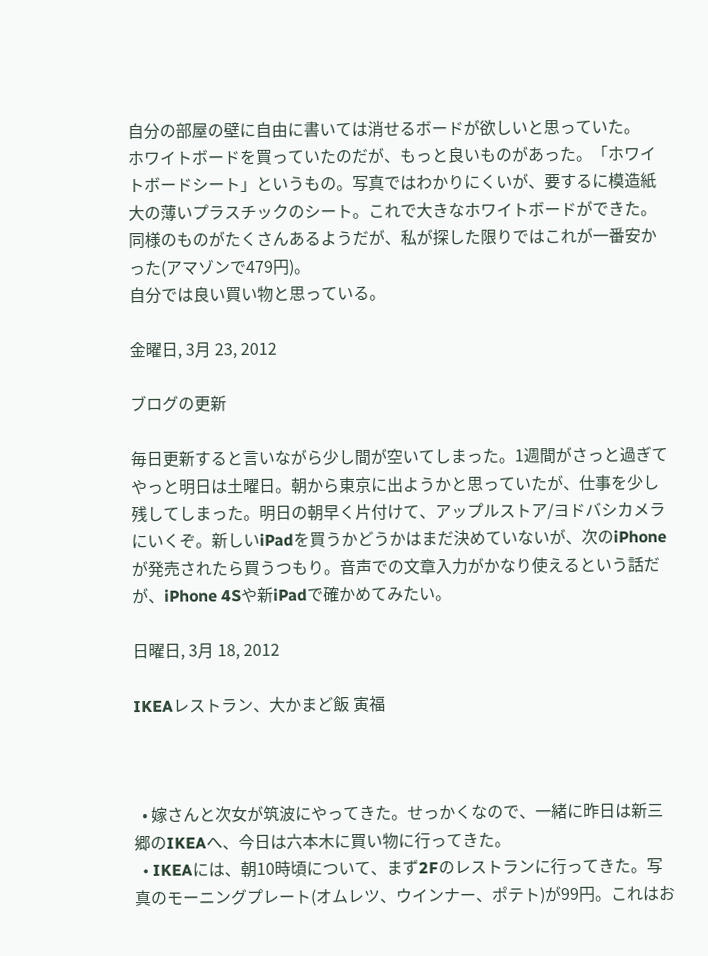自分の部屋の壁に自由に書いては消せるボードが欲しいと思っていた。
ホワイトボードを買っていたのだが、もっと良いものがあった。「ホワイトボードシート」というもの。写真ではわかりにくいが、要するに模造紙大の薄いプラスチックのシート。これで大きなホワイトボードができた。
同様のものがたくさんあるようだが、私が探した限りではこれが一番安かった(アマゾンで479円)。
自分では良い買い物と思っている。

金曜日, 3月 23, 2012

ブログの更新

毎日更新すると言いながら少し間が空いてしまった。1週間がさっと過ぎてやっと明日は土曜日。朝から東京に出ようかと思っていたが、仕事を少し残してしまった。明日の朝早く片付けて、アップルストア/ヨドバシカメラにいくぞ。新しいiPadを買うかどうかはまだ決めていないが、次のiPhoneが発売されたら買うつもり。音声での文章入力がかなり使えるという話だが、iPhone 4Sや新iPadで確かめてみたい。

日曜日, 3月 18, 2012

IKEAレストラン、大かまど飯 寅福



  • 嫁さんと次女が筑波にやってきた。せっかくなので、一緒に昨日は新三郷のIKEAへ、今日は六本木に買い物に行ってきた。
  • IKEAには、朝10時頃について、まず2Fのレストランに行ってきた。写真のモーニングプレート(オムレツ、ウインナー、ポテト)が99円。これはお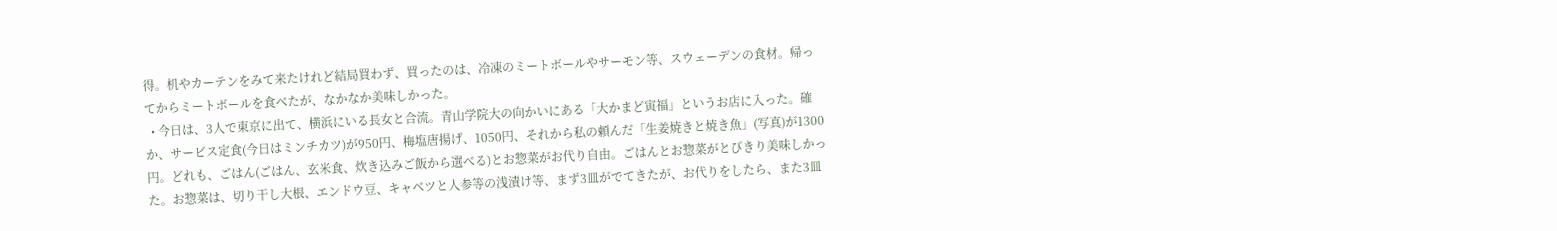得。机やカーテンをみて来たけれど結局買わず、買ったのは、冷凍のミートボールやサーモン等、スウェーデンの食材。帰ってからミートボールを食べたが、なかなか美味しかった。
  • 今日は、3人で東京に出て、横浜にいる長女と合流。青山学院大の向かいにある「大かまど寅福」というお店に入った。確か、サービス定食(今日はミンチカツ)が950円、梅塩唐揚げ、1050円、それから私の頼んだ「生姜焼きと焼き魚」(写真)が1300円。どれも、ごはん(ごはん、玄米食、炊き込みご飯から選べる)とお惣菜がお代り自由。ごはんとお惣菜がとびきり美味しかった。お惣菜は、切り干し大根、エンドウ豆、キャベツと人参等の浅漬け等、まず3皿がでてきたが、お代りをしたら、また3皿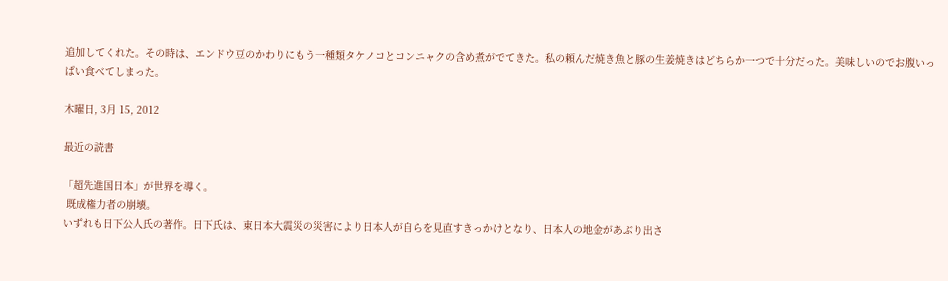追加してくれた。その時は、エンドウ豆のかわりにもう一種類タケノコとコンニャクの含め煮がでてきた。私の頼んだ焼き魚と豚の生姜焼きはどちらか一つで十分だった。美味しいのでお腹いっぱい食べてしまった。

木曜日, 3月 15, 2012

最近の読書

「超先進国日本」が世界を導く。
 既成権力者の崩壊。
いずれも日下公人氏の著作。日下氏は、東日本大震災の災害により日本人が自らを見直すきっかけとなり、日本人の地金があぶり出さ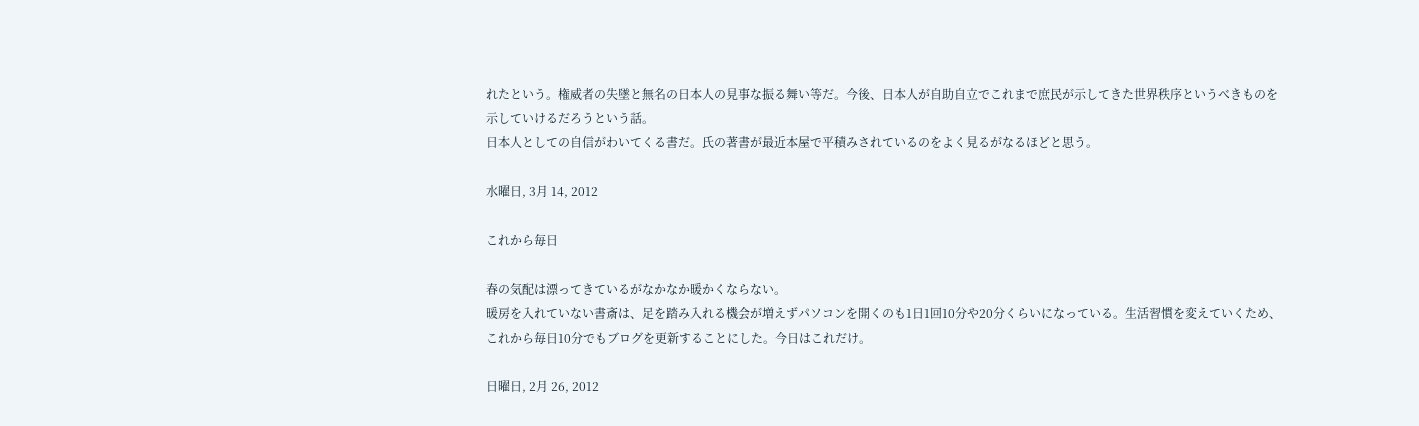れたという。権威者の失墜と無名の日本人の見事な振る舞い等だ。今後、日本人が自助自立でこれまで庶民が示してきた世界秩序というべきものを示していけるだろうという話。
日本人としての自信がわいてくる書だ。氏の著書が最近本屋で平積みされているのをよく見るがなるほどと思う。

水曜日, 3月 14, 2012

これから毎日

春の気配は漂ってきているがなかなか暖かくならない。
暖房を入れていない書斎は、足を踏み入れる機会が増えずパソコンを開くのも1日1回10分や20分くらいになっている。生活習慣を変えていくため、これから毎日10分でもブログを更新することにした。今日はこれだけ。

日曜日, 2月 26, 2012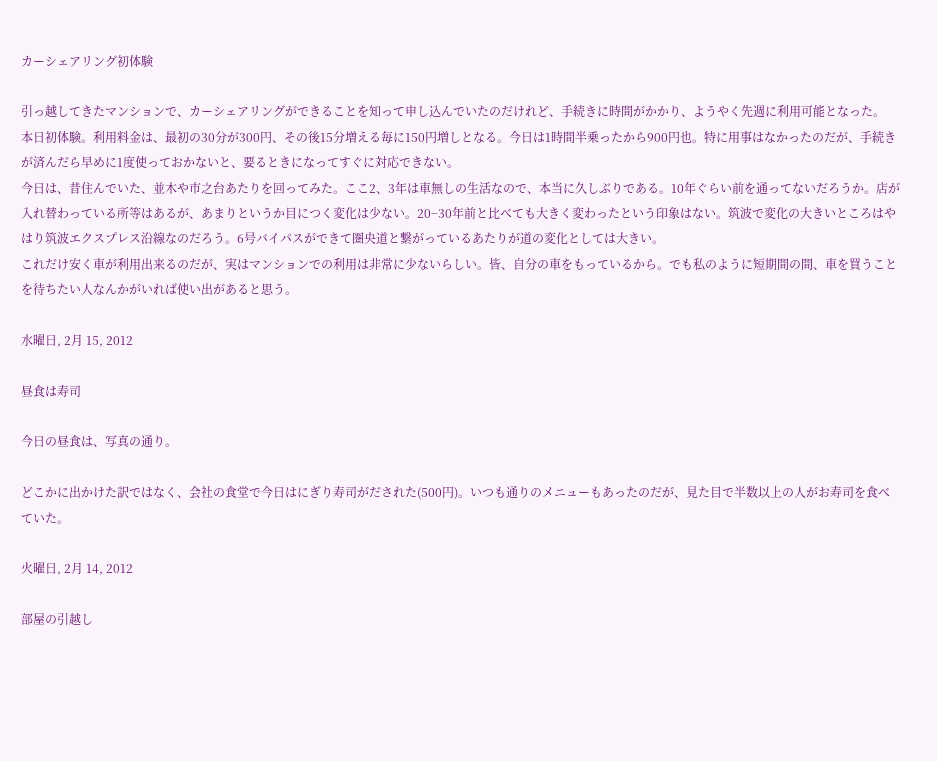カーシェアリング初体験

引っ越してきたマンションで、カーシェアリングができることを知って申し込んでいたのだけれど、手続きに時間がかかり、ようやく先週に利用可能となった。
本日初体験。利用料金は、最初の30分が300円、その後15分増える毎に150円増しとなる。今日は1時間半乗ったから900円也。特に用事はなかったのだが、手続きが済んだら早めに1度使っておかないと、要るときになってすぐに対応できない。
今日は、昔住んでいた、並木や市之台あたりを回ってみた。ここ2、3年は車無しの生活なので、本当に久しぶりである。10年ぐらい前を通ってないだろうか。店が入れ替わっている所等はあるが、あまりというか目につく変化は少ない。20−30年前と比べても大きく変わったという印象はない。筑波で変化の大きいところはやはり筑波エクスプレス沿線なのだろう。6号バイパスができて圏央道と繋がっているあたりが道の変化としては大きい。
これだけ安く車が利用出来るのだが、実はマンションでの利用は非常に少ないらしい。皆、自分の車をもっているから。でも私のように短期間の間、車を買うことを待ちたい人なんかがいれば使い出があると思う。

水曜日, 2月 15, 2012

昼食は寿司

今日の昼食は、写真の通り。

どこかに出かけた訳ではなく、会社の食堂で今日はにぎり寿司がだされた(500円)。いつも通りのメニューもあったのだが、見た目で半数以上の人がお寿司を食べていた。

火曜日, 2月 14, 2012

部屋の引越し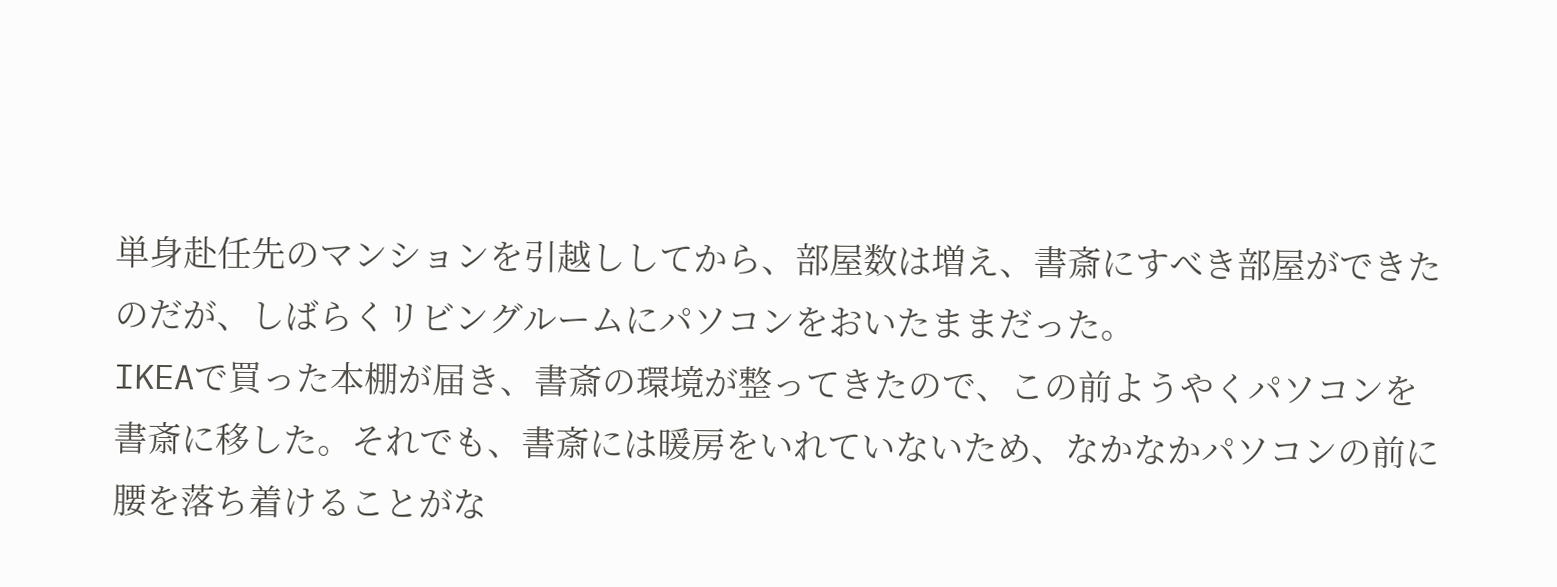単身赴任先のマンションを引越ししてから、部屋数は増え、書斎にすべき部屋ができたのだが、しばらくリビングルームにパソコンをおいたままだった。
IKEAで買った本棚が届き、書斎の環境が整ってきたので、この前ようやくパソコンを書斎に移した。それでも、書斎には暖房をいれていないため、なかなかパソコンの前に腰を落ち着けることがな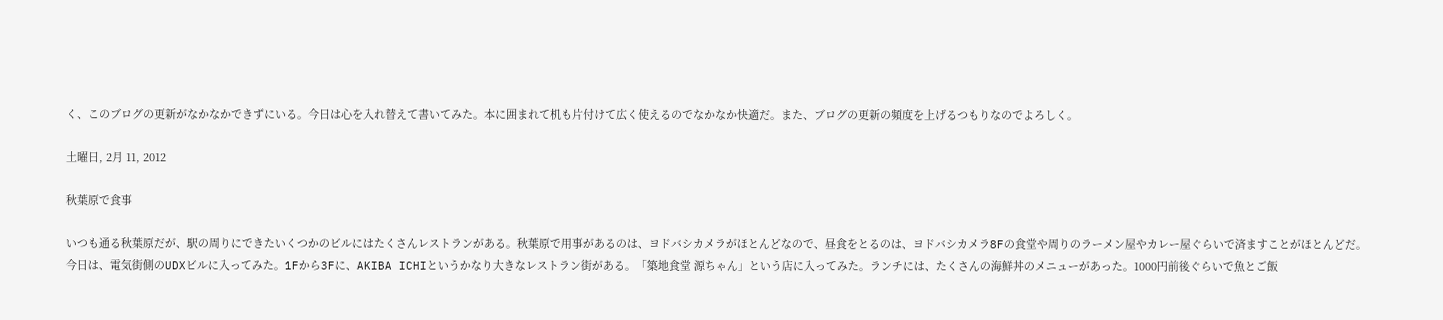く、このブログの更新がなかなかできずにいる。今日は心を入れ替えて書いてみた。本に囲まれて机も片付けて広く使えるのでなかなか快適だ。また、ブログの更新の頻度を上げるつもりなのでよろしく。

土曜日, 2月 11, 2012

秋葉原で食事

いつも通る秋葉原だが、駅の周りにできたいくつかのビルにはたくさんレストランがある。秋葉原で用事があるのは、ヨドバシカメラがほとんどなので、昼食をとるのは、ヨドバシカメラ8Fの食堂や周りのラーメン屋やカレー屋ぐらいで済ますことがほとんどだ。
今日は、電気街側のUDXビルに入ってみた。1Fから3Fに、AKIBA ICHIというかなり大きなレストラン街がある。「築地食堂 源ちゃん」という店に入ってみた。ランチには、たくさんの海鮮丼のメニューがあった。1000円前後ぐらいで魚とご飯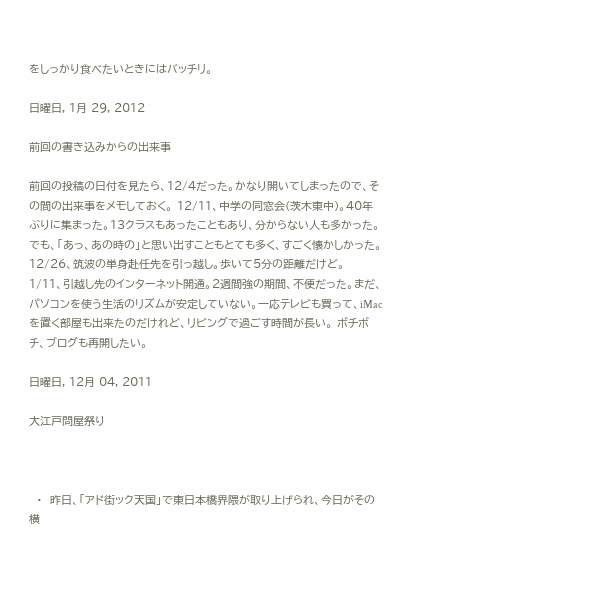をしっかり食べたいときにはバッチリ。

日曜日, 1月 29, 2012

前回の書き込みからの出来事

前回の投稿の日付を見たら、12/4だった。かなり開いてしまったので、その間の出来事をメモしておく。 12/11、中学の同窓会(茨木東中)。40年ぶりに集まった。13クラスもあったこともあり、分からない人も多かった。でも、「あっ、あの時の」と思い出すこともとても多く、すごく懐かしかった。 12/26、筑波の単身赴任先を引っ越し。歩いて5分の距離だけど。 1/11、引越し先のインターネット開通。2週間強の期間、不便だった。まだ、パソコンを使う生活のリズムが安定していない。一応テレビも買って、iMacを置く部屋も出来たのだけれど、リビングで過ごす時間が長い。 ボチボチ、ブログも再開したい。

日曜日, 12月 04, 2011

大江戸問屋祭り



  •  昨日、「アド街ック天国」で東日本橋界隈が取り上げられ、今日がその横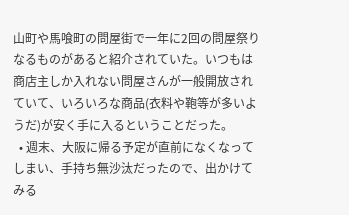山町や馬喰町の問屋街で一年に2回の問屋祭りなるものがあると紹介されていた。いつもは商店主しか入れない問屋さんが一般開放されていて、いろいろな商品(衣料や鞄等が多いようだ)が安く手に入るということだった。
  • 週末、大阪に帰る予定が直前になくなってしまい、手持ち無沙汰だったので、出かけてみる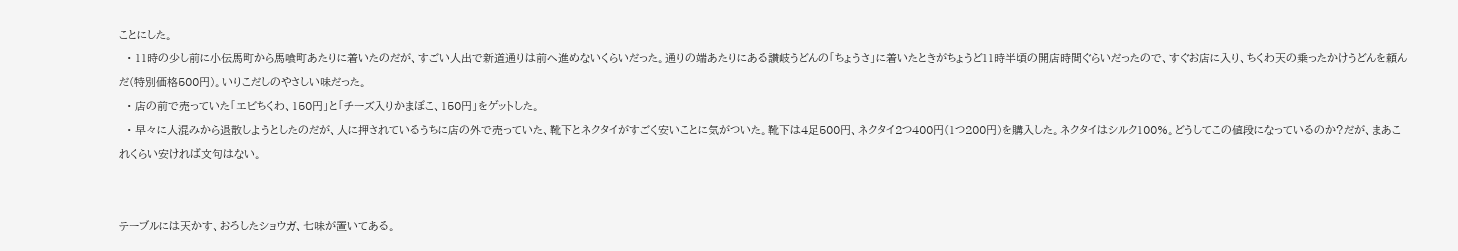ことにした。
  • 11時の少し前に小伝馬町から馬喰町あたりに着いたのだが、すごい人出で新道通りは前へ進めないくらいだった。通りの端あたりにある讃岐うどんの「ちょうさ」に着いたときがちょうど11時半頃の開店時間ぐらいだったので、すぐお店に入り、ちくわ天の乗ったかけうどんを頼んだ(特別価格500円)。いりこだしのやさしい味だった。
  • 店の前で売っていた「エビちくわ、150円」と「チーズ入りかまぼこ、150円」をゲットした。
  • 早々に人混みから退散しようとしたのだが、人に押されているうちに店の外で売っていた、靴下とネクタイがすごく安いことに気がついた。靴下は4足500円、ネクタイ2つ400円(1つ200円)を購入した。ネクタイはシルク100%。どうしてこの値段になっているのか?だが、まあこれくらい安ければ文句はない。


テーブルには天かす、おろしたショウガ、七味が置いてある。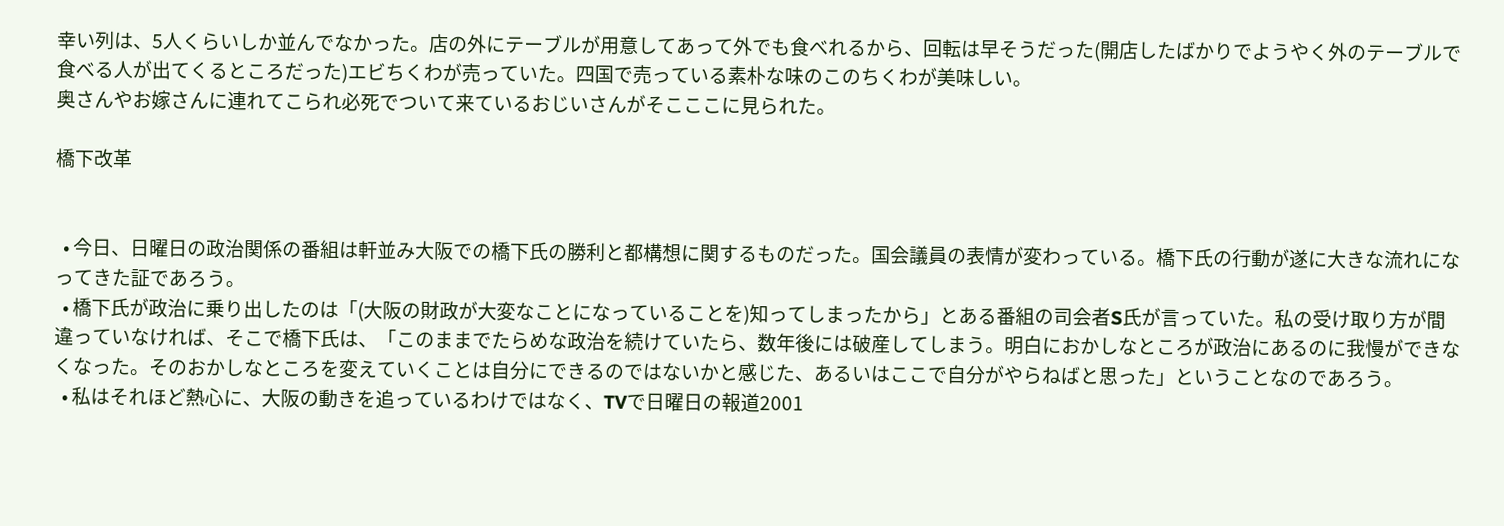幸い列は、5人くらいしか並んでなかった。店の外にテーブルが用意してあって外でも食べれるから、回転は早そうだった(開店したばかりでようやく外のテーブルで食べる人が出てくるところだった)エビちくわが売っていた。四国で売っている素朴な味のこのちくわが美味しい。
奥さんやお嫁さんに連れてこられ必死でついて来ているおじいさんがそこここに見られた。

橋下改革


  • 今日、日曜日の政治関係の番組は軒並み大阪での橋下氏の勝利と都構想に関するものだった。国会議員の表情が変わっている。橋下氏の行動が遂に大きな流れになってきた証であろう。
  • 橋下氏が政治に乗り出したのは「(大阪の財政が大変なことになっていることを)知ってしまったから」とある番組の司会者S氏が言っていた。私の受け取り方が間違っていなければ、そこで橋下氏は、「このままでたらめな政治を続けていたら、数年後には破産してしまう。明白におかしなところが政治にあるのに我慢ができなくなった。そのおかしなところを変えていくことは自分にできるのではないかと感じた、あるいはここで自分がやらねばと思った」ということなのであろう。
  • 私はそれほど熱心に、大阪の動きを追っているわけではなく、TVで日曜日の報道2001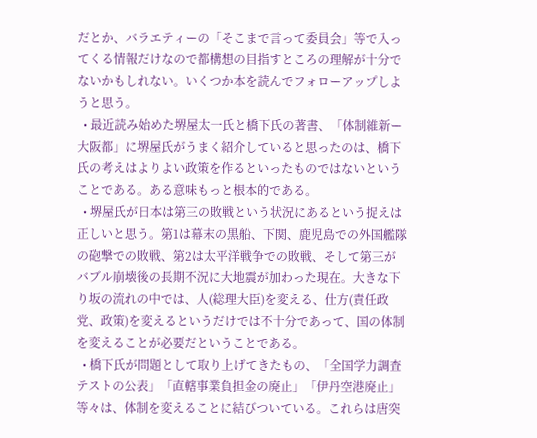だとか、バラエティーの「そこまで言って委員会」等で入ってくる情報だけなので都構想の目指すところの理解が十分でないかもしれない。いくつか本を読んでフォローアップしようと思う。
  • 最近読み始めた堺屋太一氏と橋下氏の著書、「体制維新ー大阪都」に堺屋氏がうまく紹介していると思ったのは、橋下氏の考えはよりよい政策を作るといったものではないということである。ある意味もっと根本的である。
  • 堺屋氏が日本は第三の敗戦という状況にあるという捉えは正しいと思う。第1は幕末の黒船、下関、鹿児島での外国艦隊の砲撃での敗戦、第2は太平洋戦争での敗戦、そして第三がバブル崩壊後の長期不況に大地震が加わった現在。大きな下り坂の流れの中では、人(総理大臣)を変える、仕方(責任政党、政策)を変えるというだけでは不十分であって、国の体制を変えることが必要だということである。
  • 橋下氏が問題として取り上げてきたもの、「全国学力調査テストの公表」「直轄事業負担金の廃止」「伊丹空港廃止」等々は、体制を変えることに結びついている。これらは唐突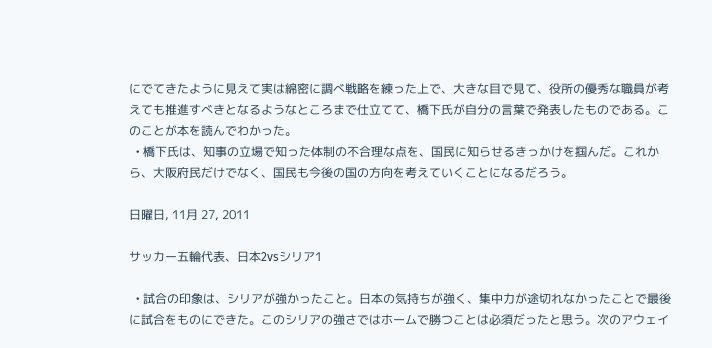にでてきたように見えて実は綿密に調べ戦略を練った上で、大きな目で見て、役所の優秀な職員が考えても推進すべきとなるようなところまで仕立てて、橋下氏が自分の言葉で発表したものである。このことが本を読んでわかった。
  • 橋下氏は、知事の立場で知った体制の不合理な点を、国民に知らせるきっかけを掴んだ。これから、大阪府民だけでなく、国民も今後の国の方向を考えていくことになるだろう。

日曜日, 11月 27, 2011

サッカー五輪代表、日本2vsシリア1

  • 試合の印象は、シリアが強かったこと。日本の気持ちが強く、集中力が途切れなかったことで最後に試合をものにできた。このシリアの強さではホームで勝つことは必須だったと思う。次のアウェイ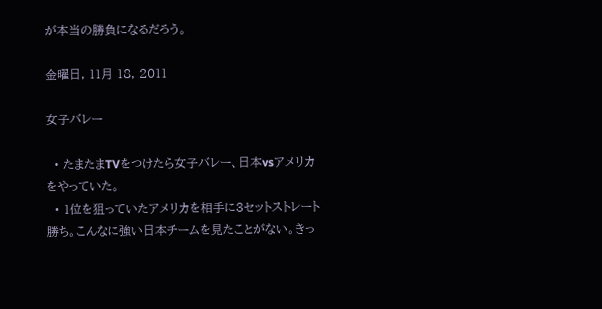が本当の勝負になるだろう。

金曜日, 11月 18, 2011

女子バレー

  • たまたまTVをつけたら女子バレー、日本vsアメリカをやっていた。
  • 1位を狙っていたアメリカを相手に3セットストレート勝ち。こんなに強い日本チームを見たことがない。きっ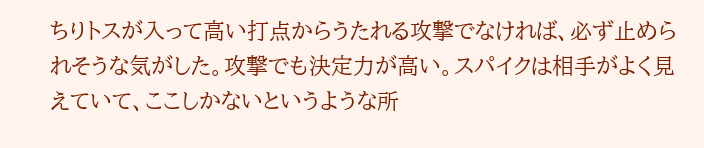ちりトスが入って高い打点からうたれる攻撃でなければ、必ず止められそうな気がした。攻撃でも決定力が高い。スパイクは相手がよく見えていて、ここしかないというような所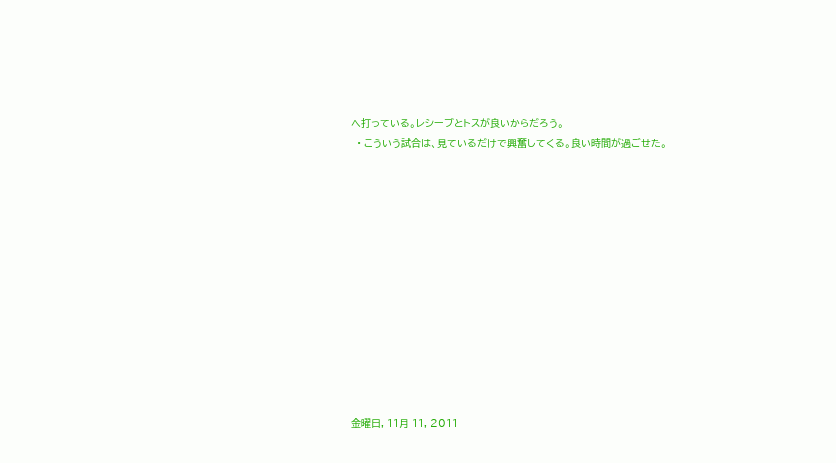へ打っている。レシーブとトスが良いからだろう。
  • こういう試合は、見ているだけで興奮してくる。良い時間が過ごせた。













金曜日, 11月 11, 2011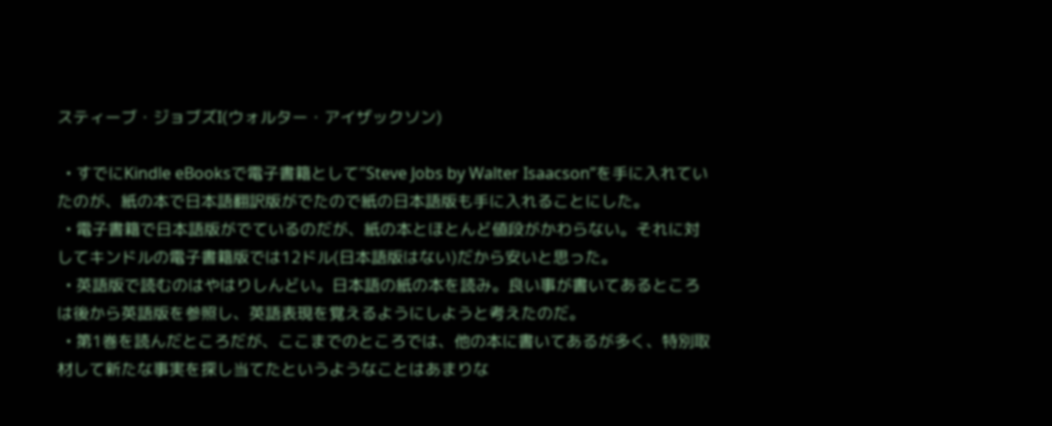スティーブ・ジョブズI(ウォルター・アイザックソン)

  • すでにKindle eBooksで電子書籍として”Steve Jobs by Walter Isaacson”を手に入れていたのが、紙の本で日本語翻訳版がでたので紙の日本語版も手に入れることにした。
  • 電子書籍で日本語版がでているのだが、紙の本とほとんど値段がかわらない。それに対してキンドルの電子書籍版では12ドル(日本語版はない)だから安いと思った。
  • 英語版で読むのはやはりしんどい。日本語の紙の本を読み。良い事が書いてあるところは後から英語版を参照し、英語表現を覚えるようにしようと考えたのだ。
  • 第1巻を読んだところだが、ここまでのところでは、他の本に書いてあるが多く、特別取材して新たな事実を探し当てたというようなことはあまりな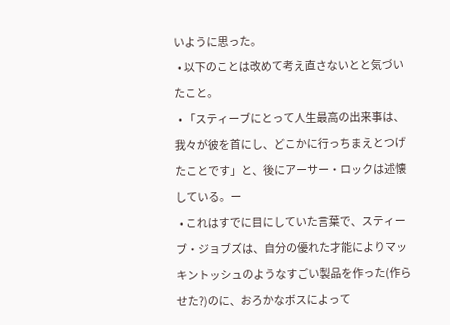いように思った。
  • 以下のことは改めて考え直さないとと気づいたこと。
  • 「スティーブにとって人生最高の出来事は、我々が彼を首にし、どこかに行っちまえとつげたことです」と、後にアーサー・ロックは述懐している。ー
  • これはすでに目にしていた言葉で、スティーブ・ジョブズは、自分の優れた才能によりマッキントッシュのようなすごい製品を作った(作らせた?)のに、おろかなボスによって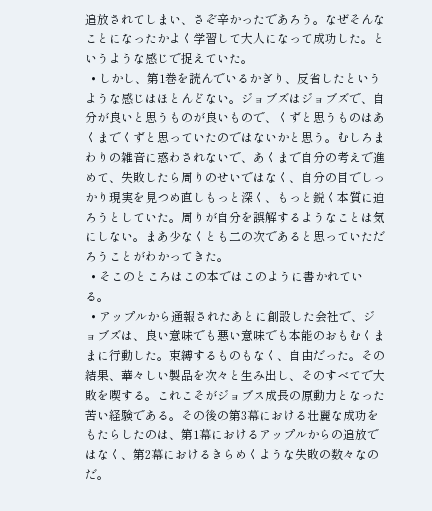追放されてしまい、さぞ辛かったであろう。なぜそんなことになったかよく学習して大人になって成功した。というような感じで捉えていた。
  • しかし、第1巻を読んでいるかぎり、反省したというような感じはほとんどない。ジョブズはジョブズで、自分が良いと思うものが良いもので、くずと思うものはあくまでくずと思っていたのではないかと思う。むしろまわりの雑音に惑わされないで、あくまで自分の考えで進めて、失敗したら周りのせいではなく、自分の目でしっかり現実を見つめ直しもっと深く、もっと鋭く本質に迫ろうとしていた。周りが自分を誤解するようなことは気にしない。まあ少なくとも二の次であると思っていただろうことがわかってきた。
  • そこのところはこの本ではこのように書かれている。
  • アップルから通報されたあとに創設した会社で、ジョブズは、良い意味でも悪い意味でも本能のおもむくままに行動した。束縛するものもなく、自由だった。その結果、華々しい製品を次々と生み出し、そのすべてで大敗を喫する。これこそがジョブス成長の原動力となった苦い経験である。その後の第3幕における壮麗な成功をもたらしたのは、第1幕におけるアップルからの追放ではなく、第2幕におけるきらめくような失敗の数々なのだ。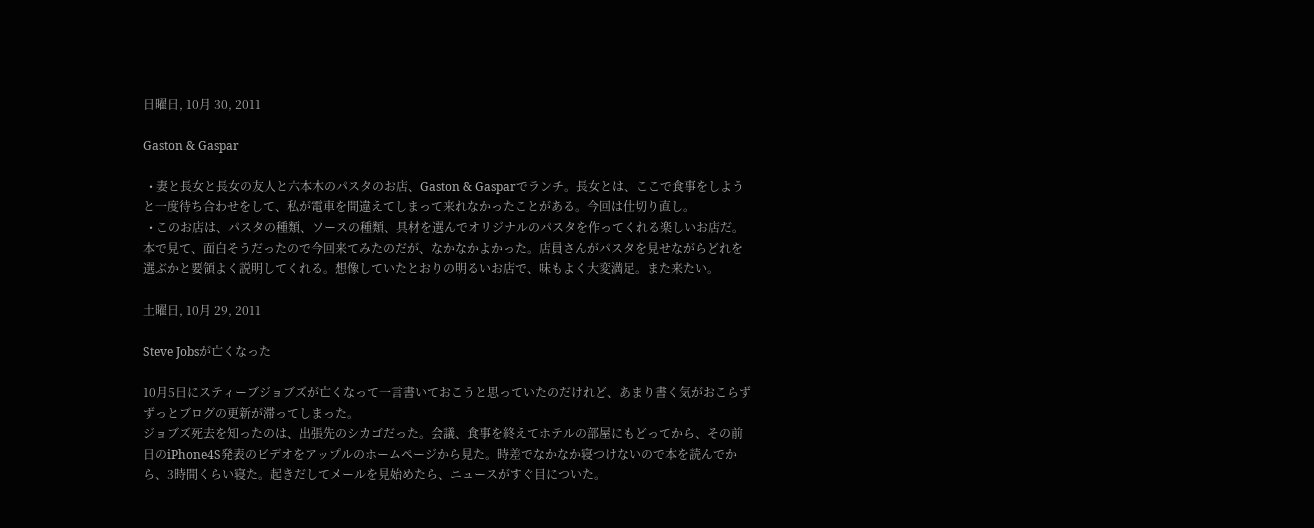日曜日, 10月 30, 2011

Gaston & Gaspar

  • 妻と長女と長女の友人と六本木のパスタのお店、Gaston & Gasparでランチ。長女とは、ここで食事をしようと一度待ち合わせをして、私が電車を間違えてしまって来れなかったことがある。今回は仕切り直し。
  • このお店は、パスタの種類、ソースの種類、具材を選んでオリジナルのパスタを作ってくれる楽しいお店だ。本で見て、面白そうだったので今回来てみたのだが、なかなかよかった。店員さんがパスタを見せながらどれを選ぶかと要領よく説明してくれる。想像していたとおりの明るいお店で、味もよく大変満足。また来たい。

土曜日, 10月 29, 2011

Steve Jobsが亡くなった

10月5日にスティーブジョブズが亡くなって一言書いておこうと思っていたのだけれど、あまり書く気がおこらずずっとブログの更新が滞ってしまった。
ジョブズ死去を知ったのは、出張先のシカゴだった。会議、食事を終えてホテルの部屋にもどってから、その前日のiPhone4S発表のビデオをアップルのホームページから見た。時差でなかなか寝つけないので本を読んでから、3時間くらい寝た。起きだしてメールを見始めたら、ニュースがすぐ目についた。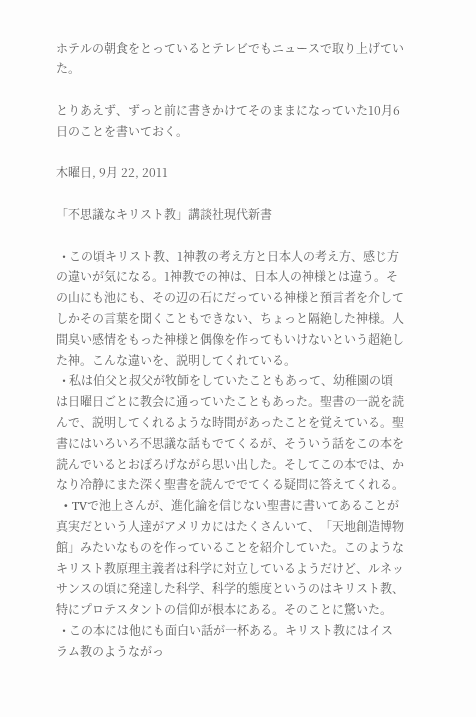ホテルの朝食をとっているとテレビでもニュースで取り上げていた。

とりあえず、ずっと前に書きかけてそのままになっていた10月6日のことを書いておく。

木曜日, 9月 22, 2011

「不思議なキリスト教」講談社現代新書

  • この頃キリスト教、1神教の考え方と日本人の考え方、感じ方の違いが気になる。1神教での神は、日本人の神様とは違う。その山にも池にも、その辺の石にだっている神様と預言者を介してしかその言葉を聞くこともできない、ちょっと隔絶した神様。人間臭い感情をもった神様と偶像を作ってもいけないという超絶した神。こんな違いを、説明してくれている。
  • 私は伯父と叔父が牧師をしていたこともあって、幼稚園の頃は日曜日ごとに教会に通っていたこともあった。聖書の一説を読んで、説明してくれるような時間があったことを覚えている。聖書にはいろいろ不思議な話もでてくるが、そういう話をこの本を読んでいるとおぼろげながら思い出した。そしてこの本では、かなり冷静にまた深く聖書を読んででてくる疑問に答えてくれる。
  • TVで池上さんが、進化論を信じない聖書に書いてあることが真実だという人達がアメリカにはたくさんいて、「天地創造博物館」みたいなものを作っていることを紹介していた。このようなキリスト教原理主義者は科学に対立しているようだけど、ルネッサンスの頃に発達した科学、科学的態度というのはキリスト教、特にプロテスタントの信仰が根本にある。そのことに驚いた。
  • この本には他にも面白い話が一杯ある。キリスト教にはイスラム教のようながっ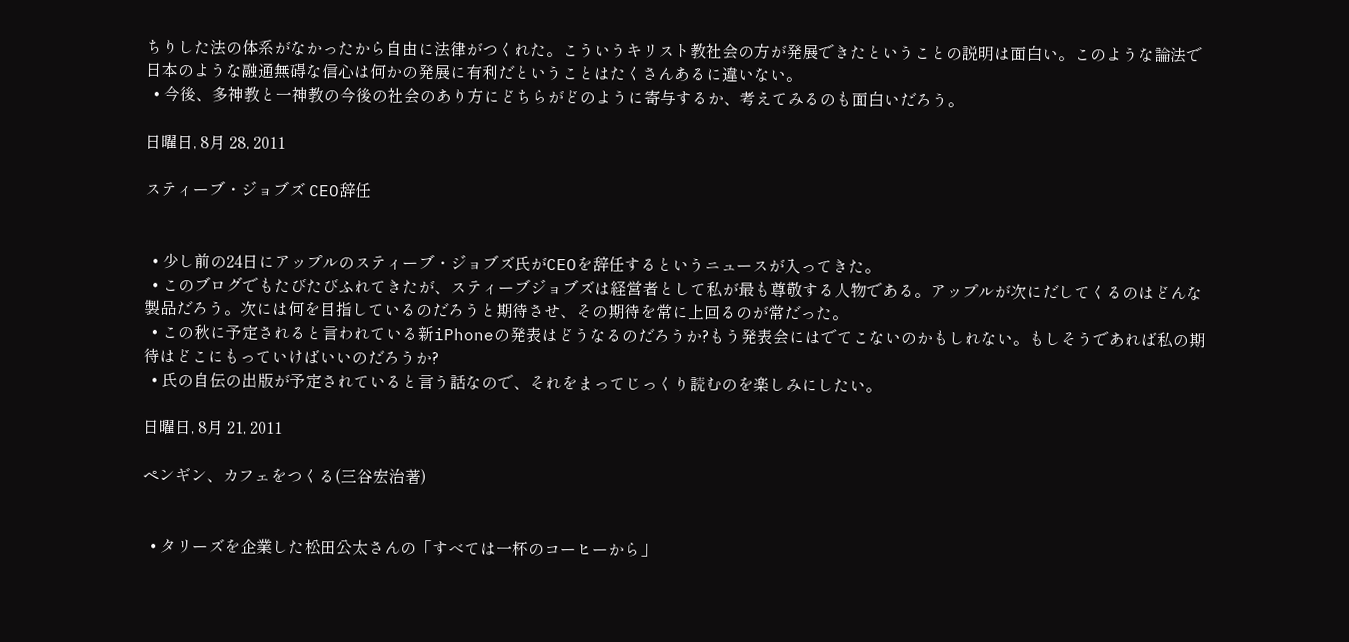ちりした法の体系がなかったから自由に法律がつくれた。こういうキリスト教社会の方が発展できたということの説明は面白い。このような論法で日本のような融通無碍な信心は何かの発展に有利だということはたくさんあるに違いない。
  • 今後、多神教と一神教の今後の社会のあり方にどちらがどのように寄与するか、考えてみるのも面白いだろう。

日曜日, 8月 28, 2011

スティーブ・ジョブズ CEO辞任


  • 少し前の24日にアップルのスティーブ・ジョブズ氏がCEOを辞任するというニュースが入ってきた。
  • このブログでもたびたびふれてきたが、スティーブジョブズは経営者として私が最も尊敬する人物である。アップルが次にだしてくるのはどんな製品だろう。次には何を目指しているのだろうと期待させ、その期待を常に上回るのが常だった。
  • この秋に予定されると言われている新iPhoneの発表はどうなるのだろうか?もう発表会にはでてこないのかもしれない。もしそうであれば私の期待はどこにもっていけばいいのだろうか?
  • 氏の自伝の出版が予定されていると言う話なので、それをまってじっくり読むのを楽しみにしたい。

日曜日, 8月 21, 2011

ペンギン、カフェをつくる(三谷宏治著)


  • タリーズを企業した松田公太さんの「すべては一杯のコーヒーから」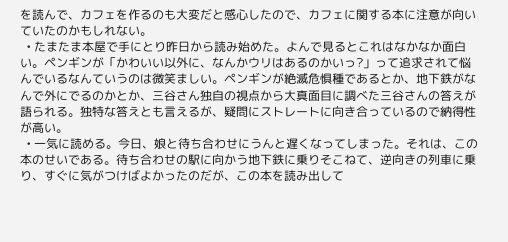を読んで、カフェを作るのも大変だと感心したので、カフェに関する本に注意が向いていたのかもしれない。
  • たまたま本屋で手にとり昨日から読み始めた。よんで見るとこれはなかなか面白い。ペンギンが「かわいい以外に、なんかウリはあるのかいっ?」って追求されて悩んでいるなんていうのは微笑ましい。ペンギンが絶滅危惧種であるとか、地下鉄がなんで外にでるのかとか、三谷さん独自の視点から大真面目に調べた三谷さんの答えが語られる。独特な答えとも言えるが、疑問にストレートに向き合っているので納得性が高い。
  • 一気に読める。今日、娘と待ち合わせにうんと遅くなってしまった。それは、この本のせいである。待ち合わせの駅に向かう地下鉄に乗りそこねて、逆向きの列車に乗り、すぐに気がつけばよかったのだが、この本を読み出して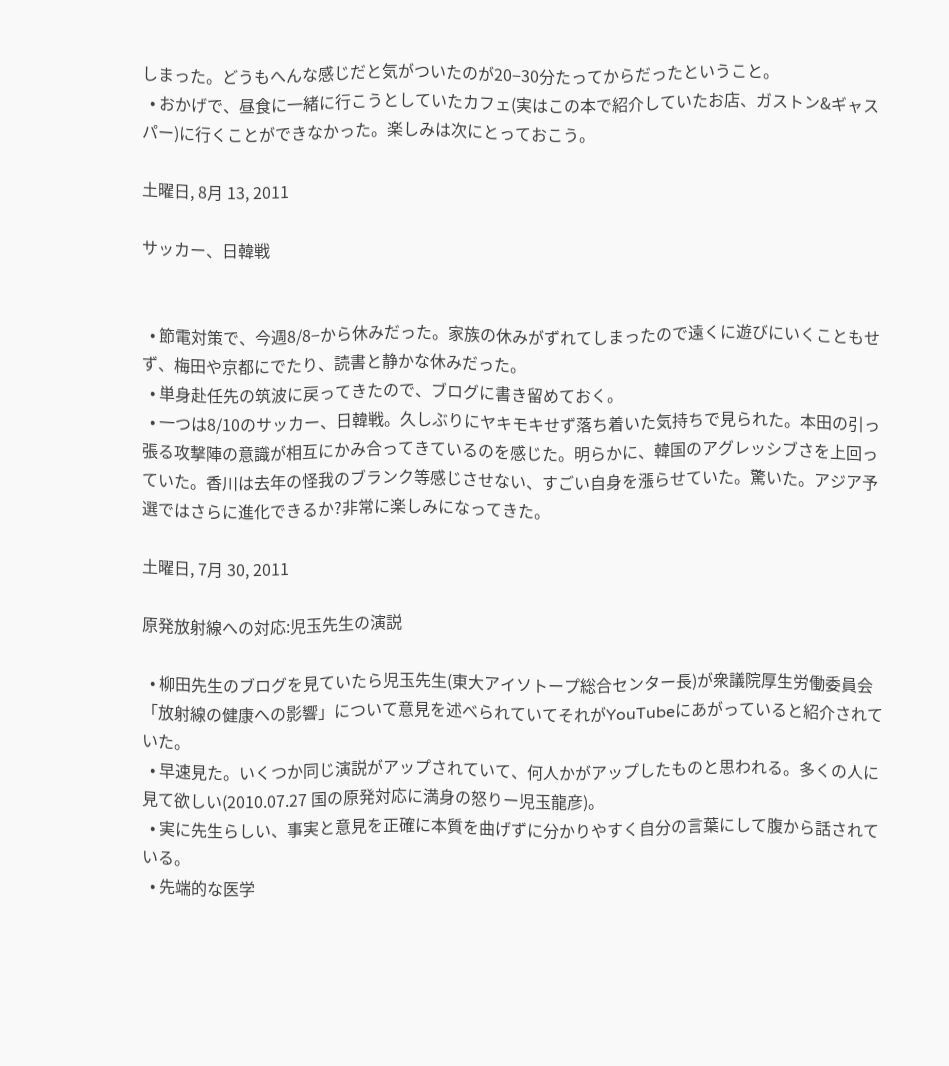しまった。どうもへんな感じだと気がついたのが20−30分たってからだったということ。
  • おかげで、昼食に一緒に行こうとしていたカフェ(実はこの本で紹介していたお店、ガストン&ギャスパー)に行くことができなかった。楽しみは次にとっておこう。

土曜日, 8月 13, 2011

サッカー、日韓戦


  • 節電対策で、今週8/8−から休みだった。家族の休みがずれてしまったので遠くに遊びにいくこともせず、梅田や京都にでたり、読書と静かな休みだった。
  • 単身赴任先の筑波に戻ってきたので、ブログに書き留めておく。
  • 一つは8/10のサッカー、日韓戦。久しぶりにヤキモキせず落ち着いた気持ちで見られた。本田の引っ張る攻撃陣の意識が相互にかみ合ってきているのを感じた。明らかに、韓国のアグレッシブさを上回っていた。香川は去年の怪我のブランク等感じさせない、すごい自身を漲らせていた。驚いた。アジア予選ではさらに進化できるか?非常に楽しみになってきた。

土曜日, 7月 30, 2011

原発放射線への対応:児玉先生の演説

  • 柳田先生のブログを見ていたら児玉先生(東大アイソトープ総合センター長)が衆議院厚生労働委員会「放射線の健康への影響」について意見を述べられていてそれがYouTubeにあがっていると紹介されていた。
  • 早速見た。いくつか同じ演説がアップされていて、何人かがアップしたものと思われる。多くの人に見て欲しい(2010.07.27 国の原発対応に満身の怒りー児玉龍彦)。
  • 実に先生らしい、事実と意見を正確に本質を曲げずに分かりやすく自分の言葉にして腹から話されている。
  • 先端的な医学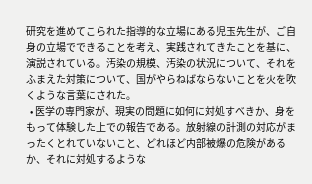研究を進めてこられた指導的な立場にある児玉先生が、ご自身の立場でできることを考え、実践されてきたことを基に、演説されている。汚染の規模、汚染の状況について、それをふまえた対策について、国がやらねばならないことを火を吹くような言葉にされた。
  • 医学の専門家が、現実の問題に如何に対処すべきか、身をもって体験した上での報告である。放射線の計測の対応がまったくとれていないこと、どれほど内部被爆の危険があるか、それに対処するような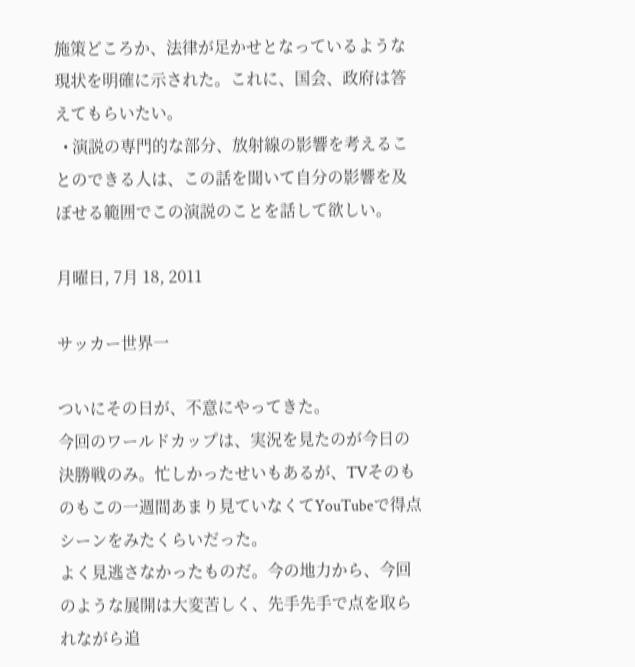施策どころか、法律が足かせとなっているような現状を明確に示された。これに、国会、政府は答えてもらいたい。
  • 演説の専門的な部分、放射線の影響を考えることのできる人は、この話を聞いて自分の影響を及ぼせる範囲でこの演説のことを話して欲しい。

月曜日, 7月 18, 2011

サッカー世界一

ついにその日が、不意にやってきた。
今回のワールドカップは、実況を見たのが今日の決勝戦のみ。忙しかったせいもあるが、TVそのものもこの一週間あまり見ていなくてYouTubeで得点シーンをみたくらいだった。
よく見逃さなかったものだ。今の地力から、今回のような展開は大変苦しく、先手先手で点を取られながら追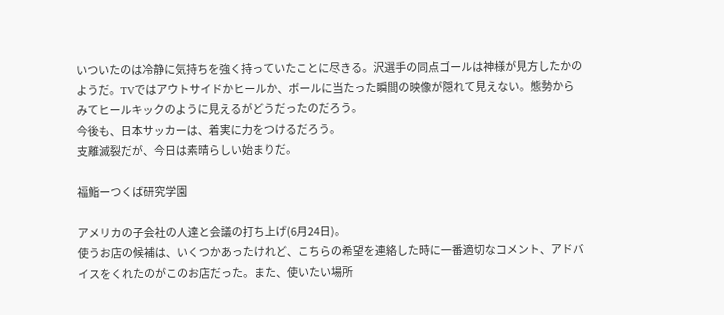いついたのは冷静に気持ちを強く持っていたことに尽きる。沢選手の同点ゴールは神様が見方したかのようだ。TVではアウトサイドかヒールか、ボールに当たった瞬間の映像が隠れて見えない。態勢からみてヒールキックのように見えるがどうだったのだろう。
今後も、日本サッカーは、着実に力をつけるだろう。
支離滅裂だが、今日は素晴らしい始まりだ。

福鮨ーつくば研究学園

アメリカの子会社の人達と会議の打ち上げ(6月24日)。
使うお店の候補は、いくつかあったけれど、こちらの希望を連絡した時に一番適切なコメント、アドバイスをくれたのがこのお店だった。また、使いたい場所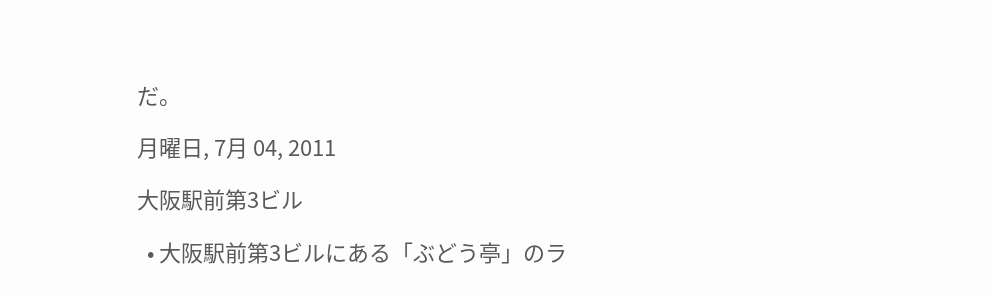だ。

月曜日, 7月 04, 2011

大阪駅前第3ビル

  • 大阪駅前第3ビルにある「ぶどう亭」のラ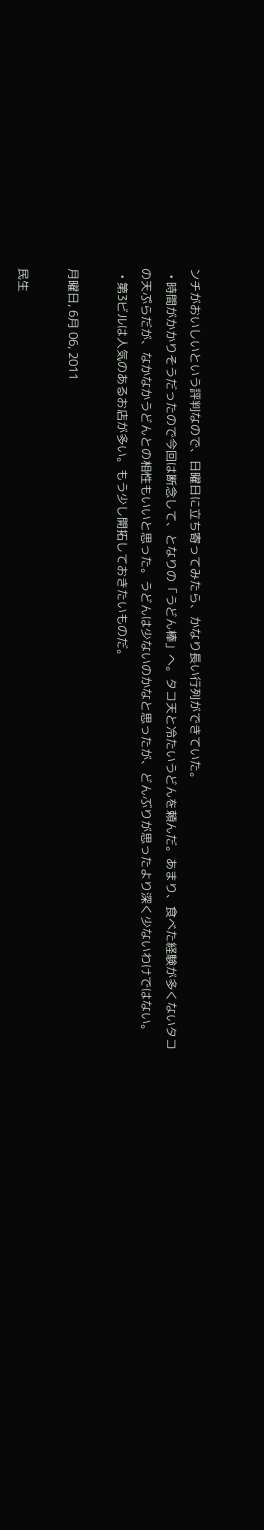ンチがおいしいという評判なので、日曜日に立ち寄ってみたら、かなり長い行列ができていた。
  • 時間がかかりそうだったので今回は断念して、となりの「うどん棒」へ。タコ天と冷たいうどんを頼んだ。あまり、食べた経験が多くないタコの天ぷらだが、なかなかうどんとの相性もいいと思った。うどんは少ないのかなと思ったが、どんぶりが思ったより深く少ないわけではない。
  • 第3ビルは人気のあるお店が多い。もう少し開拓しておきたいものだ。

月曜日, 6月 06, 2011

民生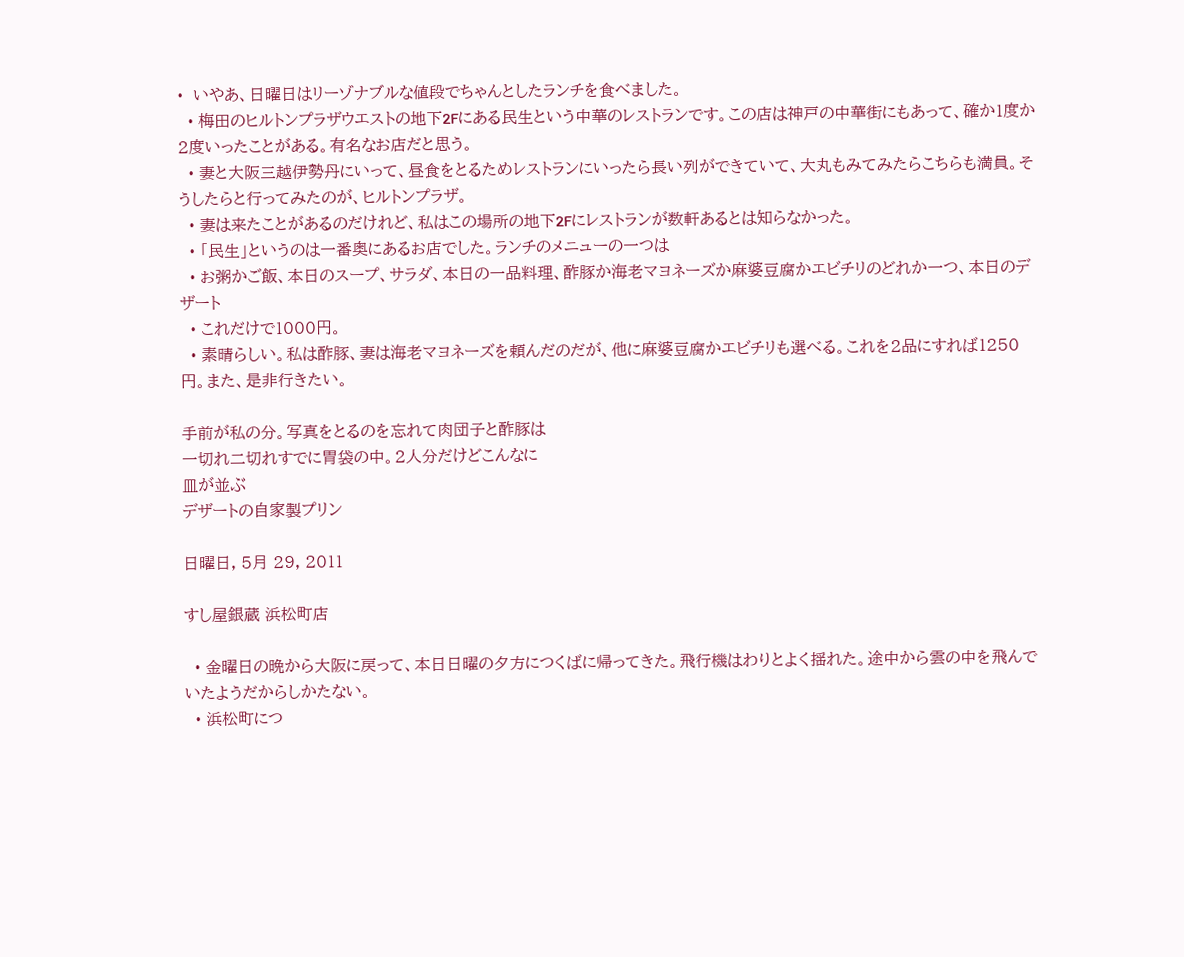•  いやあ、日曜日はリーゾナブルな値段でちゃんとしたランチを食べました。
  • 梅田のヒルトンプラザウエストの地下2Fにある民生という中華のレストランです。この店は神戸の中華街にもあって、確か1度か2度いったことがある。有名なお店だと思う。
  • 妻と大阪三越伊勢丹にいって、昼食をとるためレストランにいったら長い列ができていて、大丸もみてみたらこちらも満員。そうしたらと行ってみたのが、ヒルトンプラザ。
  • 妻は来たことがあるのだけれど、私はこの場所の地下2Fにレストランが数軒あるとは知らなかった。
  • 「民生」というのは一番奥にあるお店でした。ランチのメニューの一つは
  • お粥かご飯、本日のスープ、サラダ、本日の一品料理、酢豚か海老マヨネーズか麻婆豆腐かエビチリのどれか一つ、本日のデザート
  • これだけで1000円。
  • 素晴らしい。私は酢豚、妻は海老マヨネーズを頼んだのだが、他に麻婆豆腐かエビチリも選べる。これを2品にすれば1250円。また、是非行きたい。

手前が私の分。写真をとるのを忘れて肉団子と酢豚は
一切れ二切れすでに胃袋の中。2人分だけどこんなに
皿が並ぶ
デザートの自家製プリン

日曜日, 5月 29, 2011

すし屋銀蔵 浜松町店

  • 金曜日の晩から大阪に戻って、本日日曜の夕方につくばに帰ってきた。飛行機はわりとよく揺れた。途中から雲の中を飛んでいたようだからしかたない。
  • 浜松町につ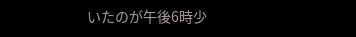いたのが午後6時少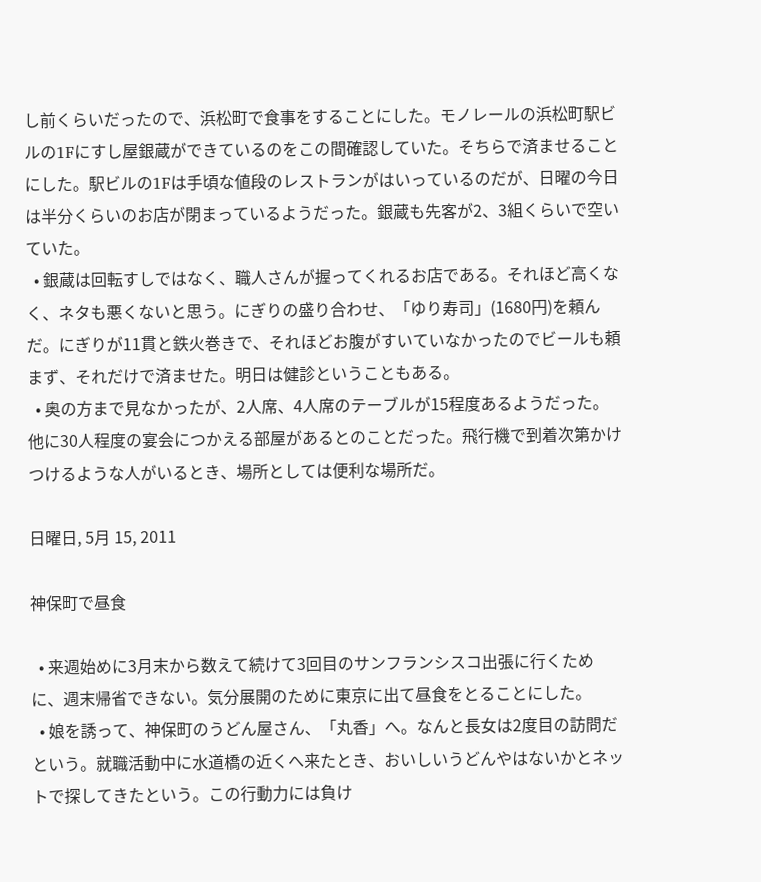し前くらいだったので、浜松町で食事をすることにした。モノレールの浜松町駅ビルの1Fにすし屋銀蔵ができているのをこの間確認していた。そちらで済ませることにした。駅ビルの1Fは手頃な値段のレストランがはいっているのだが、日曜の今日は半分くらいのお店が閉まっているようだった。銀蔵も先客が2、3組くらいで空いていた。
  • 銀蔵は回転すしではなく、職人さんが握ってくれるお店である。それほど高くなく、ネタも悪くないと思う。にぎりの盛り合わせ、「ゆり寿司」(1680円)を頼んだ。にぎりが11貫と鉄火巻きで、それほどお腹がすいていなかったのでビールも頼まず、それだけで済ませた。明日は健診ということもある。
  • 奥の方まで見なかったが、2人席、4人席のテーブルが15程度あるようだった。他に30人程度の宴会につかえる部屋があるとのことだった。飛行機で到着次第かけつけるような人がいるとき、場所としては便利な場所だ。

日曜日, 5月 15, 2011

神保町で昼食

  • 来週始めに3月末から数えて続けて3回目のサンフランシスコ出張に行くために、週末帰省できない。気分展開のために東京に出て昼食をとることにした。
  • 娘を誘って、神保町のうどん屋さん、「丸香」へ。なんと長女は2度目の訪問だという。就職活動中に水道橋の近くへ来たとき、おいしいうどんやはないかとネットで探してきたという。この行動力には負け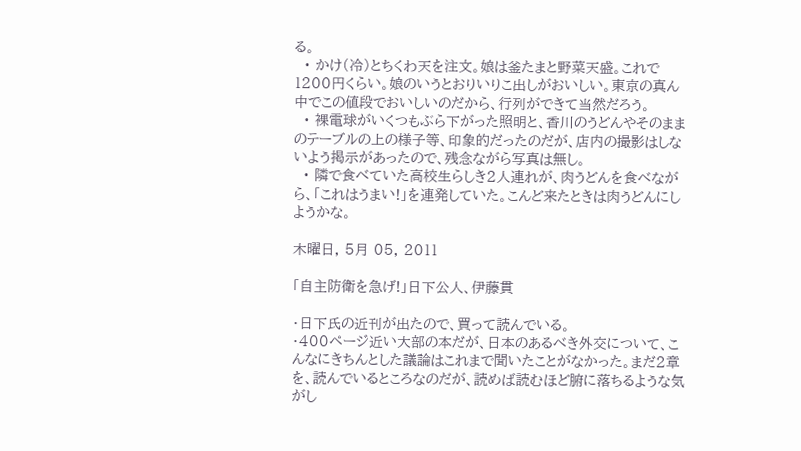る。
  • かけ(冷)とちくわ天を注文。娘は釜たまと野菜天盛。これで1200円くらい。娘のいうとおりいりこ出しがおいしい。東京の真ん中でこの値段でおいしいのだから、行列ができて当然だろう。
  • 裸電球がいくつもぶら下がった照明と、香川のうどんやそのままのテーブルの上の様子等、印象的だったのだが、店内の撮影はしないよう掲示があったので、残念ながら写真は無し。
  • 隣で食べていた高校生らしき2人連れが、肉うどんを食べながら、「これはうまい!」を連発していた。こんど来たときは肉うどんにしようかな。

木曜日, 5月 05, 2011

「自主防衛を急げ!」日下公人、伊藤貫

・日下氏の近刊が出たので、買って読んでいる。
・400ページ近い大部の本だが、日本のあるべき外交について、こんなにきちんとした議論はこれまで聞いたことがなかった。まだ2章を、読んでいるところなのだが、読めば読むほど腑に落ちるような気がし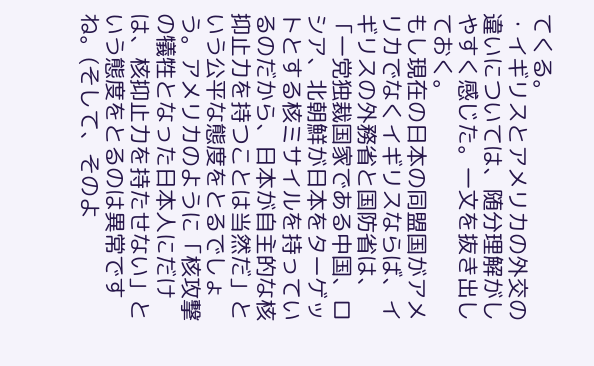てくる。
・イギリスとアメリカの外交の違いについては、随分理解がしやすく感じた。一文を抜き出しておく。
もし現在の日本の同盟国がアメリカでなくイギリスならば、イギリスの外務省と国防省は、「一党独裁国家である中国、ロシア、北朝鮮が日本をターゲットとする核ミサイルを持っているのだから、日本が自主的な核抑止力を持つことは当然だ」という公平な態度をとるでしょう。アメリカのように「核攻撃の犠牲となった日本人にだけは、核抑止力を持たせない」という態度をとるのは異常ですね。(そして、そのよ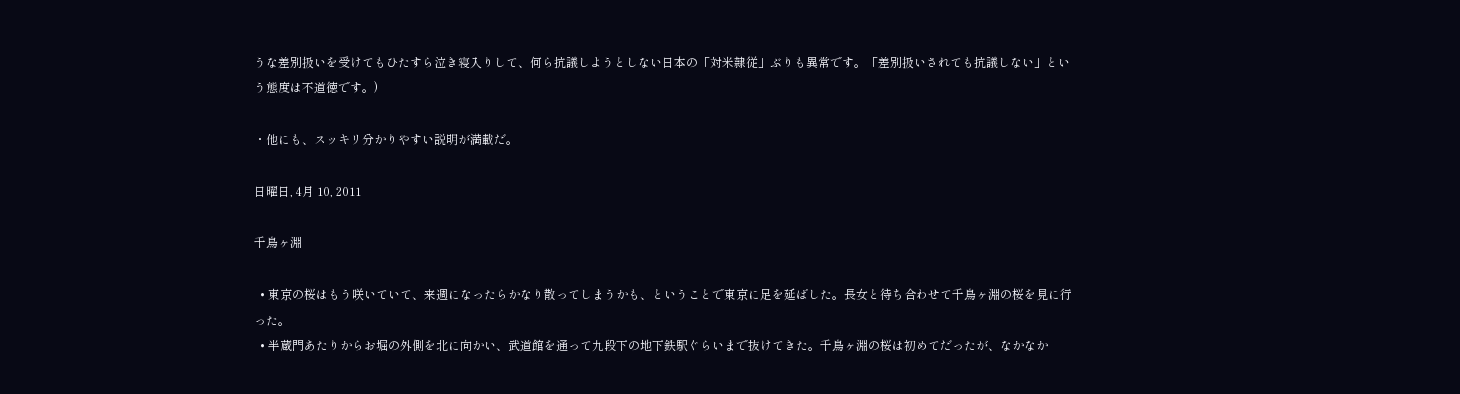うな差別扱いを受けてもひたすら泣き寝入りして、何ら抗議しようとしない日本の「対米隷従」ぶりも異常です。「差別扱いされても抗議しない」という態度は不道徳です。)

・他にも、スッキリ分かりやすい説明が満載だ。

日曜日, 4月 10, 2011

千鳥ヶ淵

  • 東京の桜はもう咲いていて、来週になったらかなり散ってしまうかも、ということで東京に足を延ばした。長女と待ち合わせて千鳥ヶ淵の桜を見に行った。
  • 半蔵門あたりからお堀の外側を北に向かい、武道館を通って九段下の地下鉄駅ぐらいまで抜けてきた。千鳥ヶ淵の桜は初めてだったが、なかなか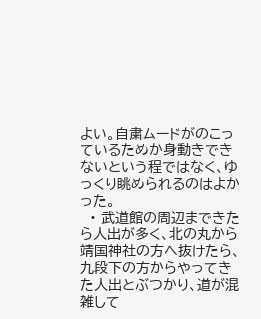よい。自粛ムードがのこっているためか身動きできないという程ではなく、ゆっくり眺められるのはよかった。
  • 武道館の周辺まできたら人出が多く、北の丸から靖国神社の方へ抜けたら、九段下の方からやってきた人出とぶつかり、道が混雑して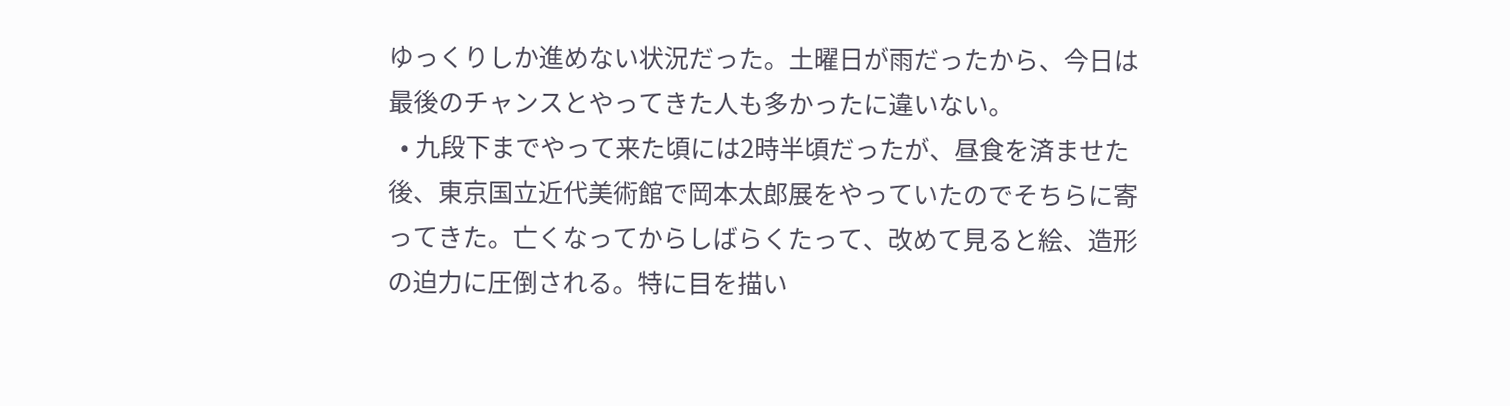ゆっくりしか進めない状況だった。土曜日が雨だったから、今日は最後のチャンスとやってきた人も多かったに違いない。
  • 九段下までやって来た頃には2時半頃だったが、昼食を済ませた後、東京国立近代美術館で岡本太郎展をやっていたのでそちらに寄ってきた。亡くなってからしばらくたって、改めて見ると絵、造形の迫力に圧倒される。特に目を描い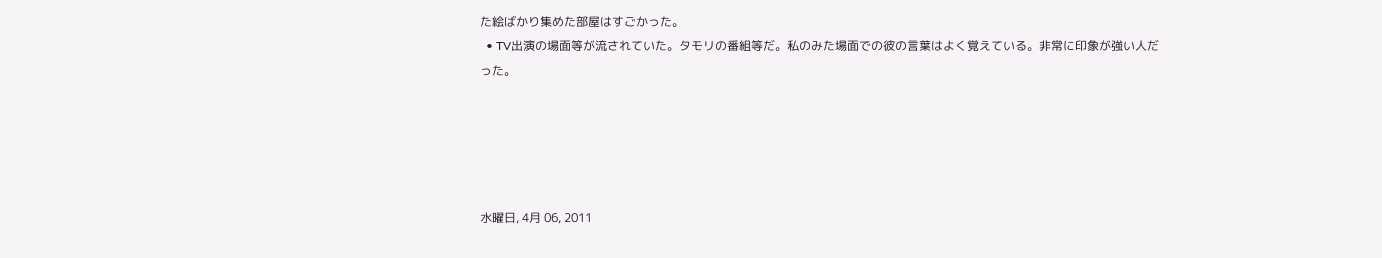た絵ばかり集めた部屋はすごかった。
  • TV出演の場面等が流されていた。タモリの番組等だ。私のみた場面での彼の言葉はよく覚えている。非常に印象が強い人だった。





水曜日, 4月 06, 2011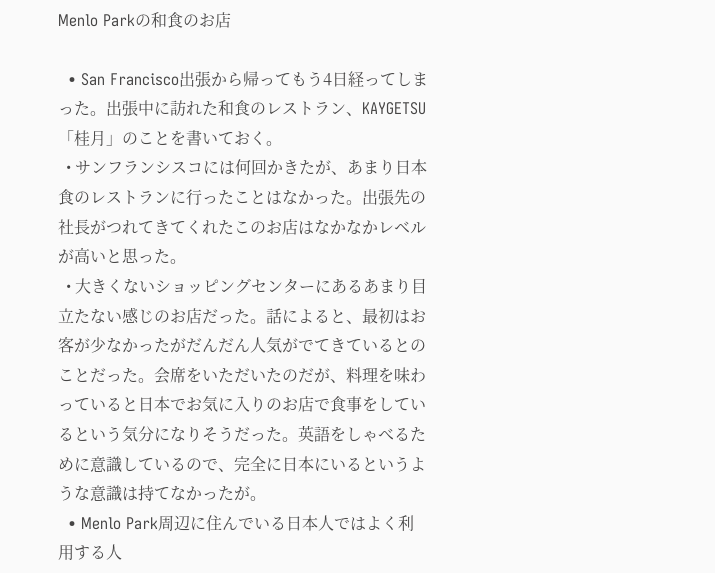Menlo Parkの和食のお店

  • San Francisco出張から帰ってもう4日経ってしまった。出張中に訪れた和食のレストラン、KAYGETSU「桂月」のことを書いておく。
  • サンフランシスコには何回かきたが、あまり日本食のレストランに行ったことはなかった。出張先の社長がつれてきてくれたこのお店はなかなかレベルが高いと思った。
  • 大きくないショッピングセンターにあるあまり目立たない感じのお店だった。話によると、最初はお客が少なかったがだんだん人気がでてきているとのことだった。会席をいただいたのだが、料理を味わっていると日本でお気に入りのお店で食事をしているという気分になりそうだった。英語をしゃべるために意識しているので、完全に日本にいるというような意識は持てなかったが。
  • Menlo Park周辺に住んでいる日本人ではよく利用する人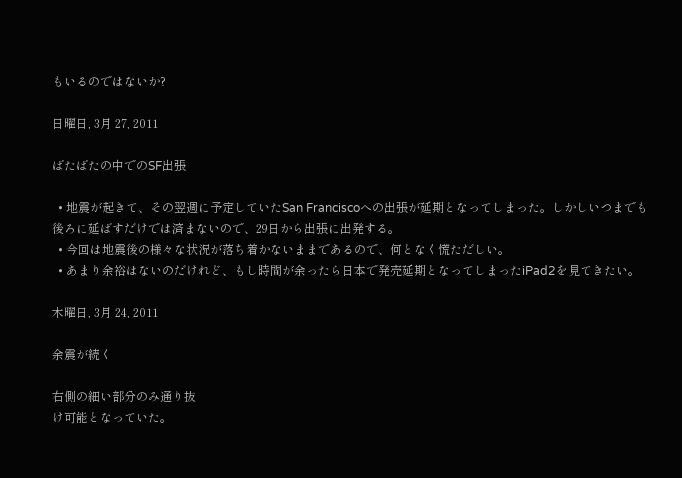もいるのではないか?

日曜日, 3月 27, 2011

ばたばたの中でのSF出張

  • 地震が起きて、その翌週に予定していたSan Franciscoへの出張が延期となってしまった。しかしいつまでも後ろに延ばすだけでは済まないので、29日から出張に出発する。
  • 今回は地震後の様々な状況が落ち着かないままであるので、何となく慌ただしい。
  • あまり余裕はないのだけれど、もし時間が余ったら日本で発売延期となってしまったiPad2を見てきたい。

木曜日, 3月 24, 2011

余震が続く

右側の細い部分のみ通り抜
け可能となっていた。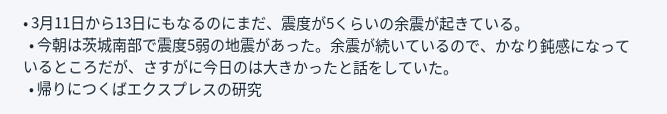• 3月11日から13日にもなるのにまだ、震度が5くらいの余震が起きている。
  • 今朝は茨城南部で震度5弱の地震があった。余震が続いているので、かなり鈍感になっているところだが、さすがに今日のは大きかったと話をしていた。
  • 帰りにつくばエクスプレスの研究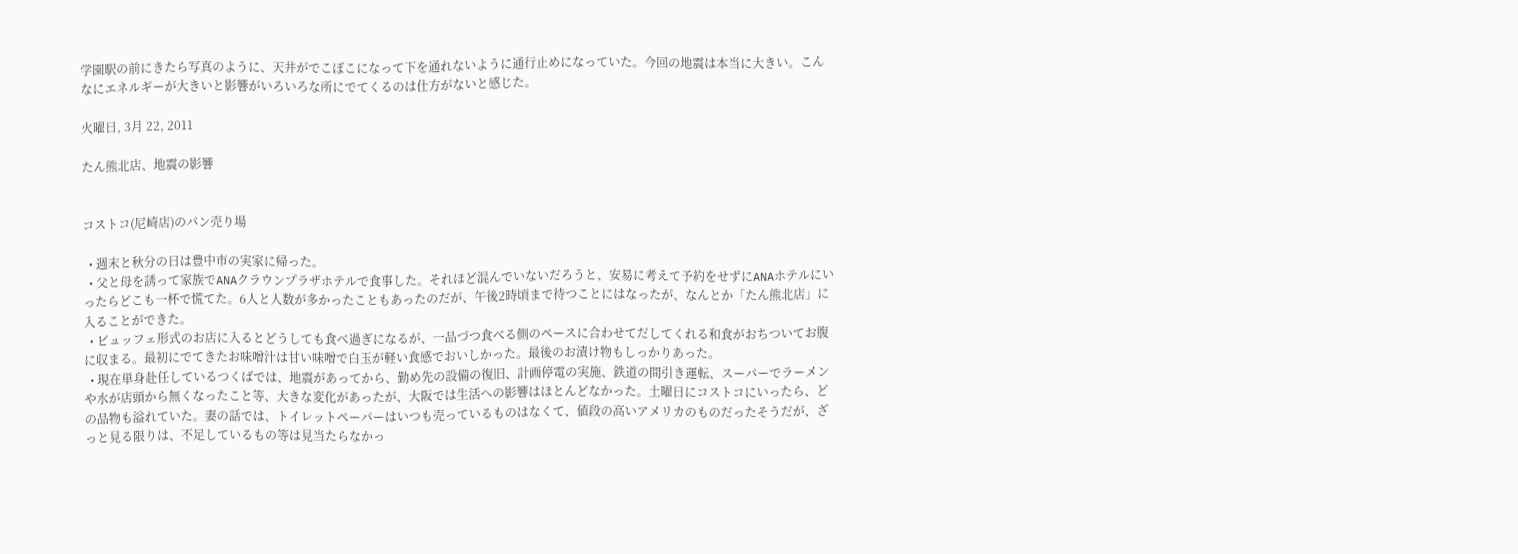学園駅の前にきたら写真のように、天井がでこぼこになって下を通れないように通行止めになっていた。今回の地震は本当に大きい。こんなにエネルギーが大きいと影響がいろいろな所にでてくるのは仕方がないと感じた。

火曜日, 3月 22, 2011

たん熊北店、地震の影響


コストコ(尼崎店)のパン売り場

  • 週末と秋分の日は豊中市の実家に帰った。
  • 父と母を誘って家族でANAクラウンプラザホテルで食事した。それほど混んでいないだろうと、安易に考えて予約をせずにANAホテルにいったらどこも一杯で慌てた。6人と人数が多かったこともあったのだが、午後2時頃まで待つことにはなったが、なんとか「たん熊北店」に入ることができた。
  • ビュッフェ形式のお店に入るとどうしても食べ過ぎになるが、一品づつ食べる側のペースに合わせてだしてくれる和食がおちついてお腹に収まる。最初にでてきたお味噌汁は甘い味噌で白玉が軽い食感でおいしかった。最後のお漬け物もしっかりあった。
  • 現在単身赴任しているつくばでは、地震があってから、勤め先の設備の復旧、計画停電の実施、鉄道の間引き運転、スーパーでラーメンや水が店頭から無くなったこと等、大きな変化があったが、大阪では生活への影響はほとんどなかった。土曜日にコストコにいったら、どの品物も溢れていた。妻の話では、トイレットペーパーはいつも売っているものはなくて、値段の高いアメリカのものだったそうだが、ざっと見る限りは、不足しているもの等は見当たらなかっ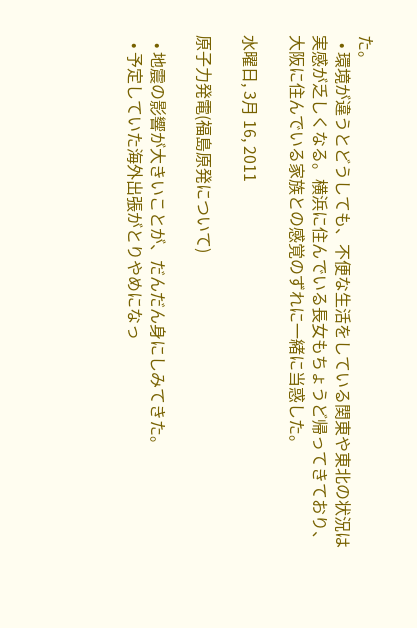た。
  • 環境が違うとどうしても、不便な生活をしている関東や東北の状況は実感が乏しくなる。横浜に住んでいる長女もちょうど帰ってきており、大阪に住んでいる家族との感覚のずれに一緒に当惑した。

水曜日, 3月 16, 2011

原子力発電(福島原発について)

  • 地震の影響が大きいことが、だんだん身にしみてきた。
  • 予定していた海外出張がとりやめになっ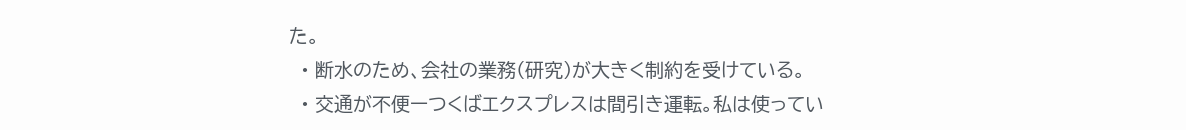た。
  • 断水のため、会社の業務(研究)が大きく制約を受けている。
  • 交通が不便ーつくばエクスプレスは間引き運転。私は使ってい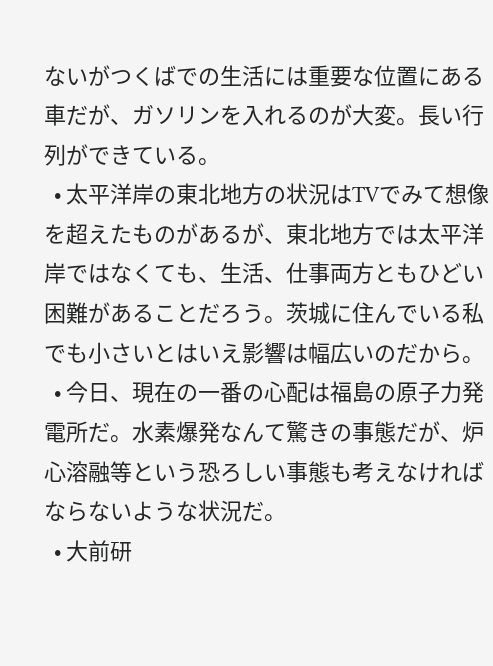ないがつくばでの生活には重要な位置にある車だが、ガソリンを入れるのが大変。長い行列ができている。
  • 太平洋岸の東北地方の状況はTVでみて想像を超えたものがあるが、東北地方では太平洋岸ではなくても、生活、仕事両方ともひどい困難があることだろう。茨城に住んでいる私でも小さいとはいえ影響は幅広いのだから。
  • 今日、現在の一番の心配は福島の原子力発電所だ。水素爆発なんて驚きの事態だが、炉心溶融等という恐ろしい事態も考えなければならないような状況だ。
  • 大前研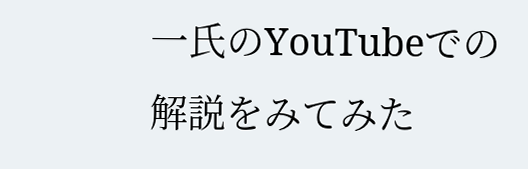一氏のYouTubeでの解説をみてみた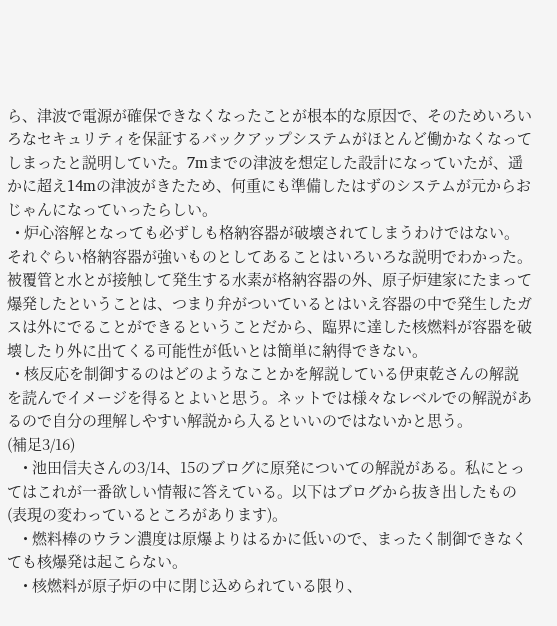ら、津波で電源が確保できなくなったことが根本的な原因で、そのためいろいろなセキュリティを保証するバックアップシステムがほとんど働かなくなってしまったと説明していた。7mまでの津波を想定した設計になっていたが、遥かに超え14mの津波がきたため、何重にも準備したはずのシステムが元からおじゃんになっていったらしい。
  • 炉心溶解となっても必ずしも格納容器が破壊されてしまうわけではない。それぐらい格納容器が強いものとしてあることはいろいろな説明でわかった。被覆管と水とが接触して発生する水素が格納容器の外、原子炉建家にたまって爆発したということは、つまり弁がついているとはいえ容器の中で発生したガスは外にでることができるということだから、臨界に達した核燃料が容器を破壊したり外に出てくる可能性が低いとは簡単に納得できない。
  • 核反応を制御するのはどのようなことかを解説している伊東乾さんの解説を読んでイメージを得るとよいと思う。ネットでは様々なレベルでの解説があるので自分の理解しやすい解説から入るといいのではないかと思う。
(補足3/16)
    • 池田信夫さんの3/14、15のブログに原発についての解説がある。私にとってはこれが一番欲しい情報に答えている。以下はブログから抜き出したもの(表現の変わっているところがあります)。
    • 燃料棒のウラン濃度は原爆よりはるかに低いので、まったく制御できなくても核爆発は起こらない。
    • 核燃料が原子炉の中に閉じ込められている限り、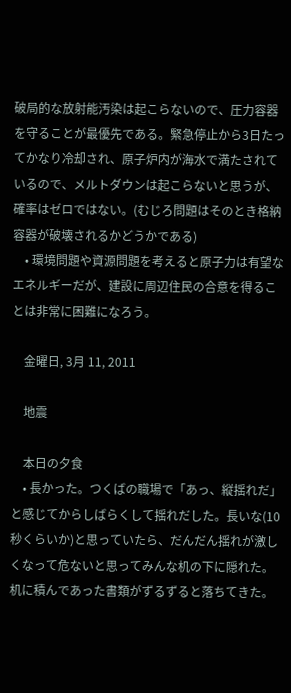破局的な放射能汚染は起こらないので、圧力容器を守ることが最優先である。緊急停止から3日たってかなり冷却され、原子炉内が海水で満たされているので、メルトダウンは起こらないと思うが、確率はゼロではない。(むじろ問題はそのとき格納容器が破壊されるかどうかである)
    • 環境問題や資源問題を考えると原子力は有望なエネルギーだが、建設に周辺住民の合意を得ることは非常に困難になろう。

    金曜日, 3月 11, 2011

    地震

    本日の夕食
    • 長かった。つくばの職場で「あっ、縦揺れだ」と感じてからしばらくして揺れだした。長いな(10秒くらいか)と思っていたら、だんだん揺れが激しくなって危ないと思ってみんな机の下に隠れた。机に積んであった書類がずるずると落ちてきた。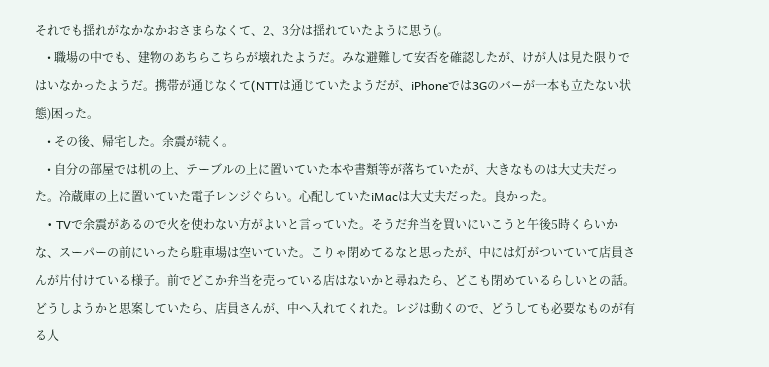それでも揺れがなかなかおさまらなくて、2、3分は揺れていたように思う(。
    • 職場の中でも、建物のあちらこちらが壊れたようだ。みな避難して安否を確認したが、けが人は見た限りではいなかったようだ。携帯が通じなくて(NTTは通じていたようだが、iPhoneでは3Gのバーが一本も立たない状態)困った。
    • その後、帰宅した。余震が続く。
    • 自分の部屋では机の上、テーブルの上に置いていた本や書類等が落ちていたが、大きなものは大丈夫だった。冷蔵庫の上に置いていた電子レンジぐらい。心配していたiMacは大丈夫だった。良かった。
    • TVで余震があるので火を使わない方がよいと言っていた。そうだ弁当を買いにいこうと午後5時くらいかな、スーパーの前にいったら駐車場は空いていた。こりゃ閉めてるなと思ったが、中には灯がついていて店員さんが片付けている様子。前でどこか弁当を売っている店はないかと尋ねたら、どこも閉めているらしいとの話。どうしようかと思案していたら、店員さんが、中へ入れてくれた。レジは動くので、どうしても必要なものが有る人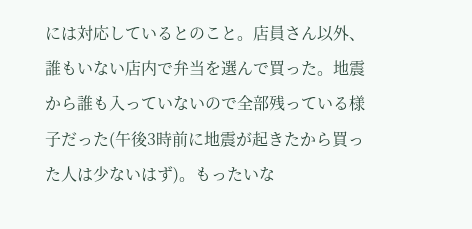には対応しているとのこと。店員さん以外、誰もいない店内で弁当を選んで買った。地震から誰も入っていないので全部残っている様子だった(午後3時前に地震が起きたから買った人は少ないはず)。もったいな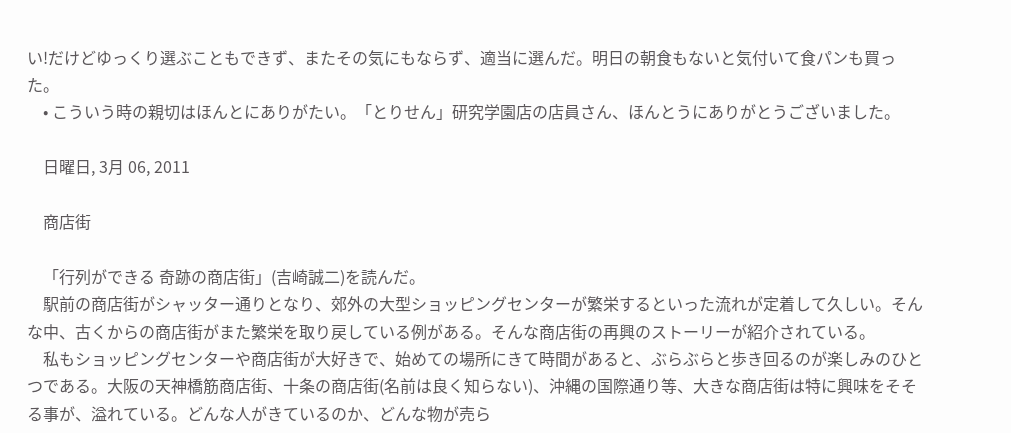い!だけどゆっくり選ぶこともできず、またその気にもならず、適当に選んだ。明日の朝食もないと気付いて食パンも買った。
    • こういう時の親切はほんとにありがたい。「とりせん」研究学園店の店員さん、ほんとうにありがとうございました。

    日曜日, 3月 06, 2011

    商店街

    「行列ができる 奇跡の商店街」(吉崎誠二)を読んだ。
    駅前の商店街がシャッター通りとなり、郊外の大型ショッピングセンターが繁栄するといった流れが定着して久しい。そんな中、古くからの商店街がまた繁栄を取り戻している例がある。そんな商店街の再興のストーリーが紹介されている。
    私もショッピングセンターや商店街が大好きで、始めての場所にきて時間があると、ぶらぶらと歩き回るのが楽しみのひとつである。大阪の天神橋筋商店街、十条の商店街(名前は良く知らない)、沖縄の国際通り等、大きな商店街は特に興味をそそる事が、溢れている。どんな人がきているのか、どんな物が売ら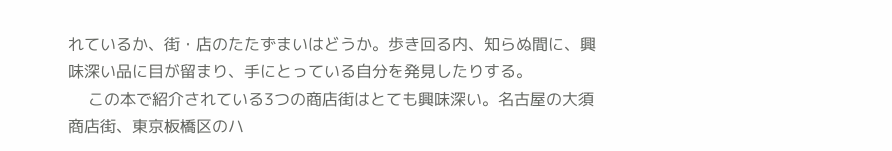れているか、街・店のたたずまいはどうか。歩き回る内、知らぬ間に、興味深い品に目が留まり、手にとっている自分を発見したりする。
    この本で紹介されている3つの商店街はとても興味深い。名古屋の大須商店街、東京板橋区のハ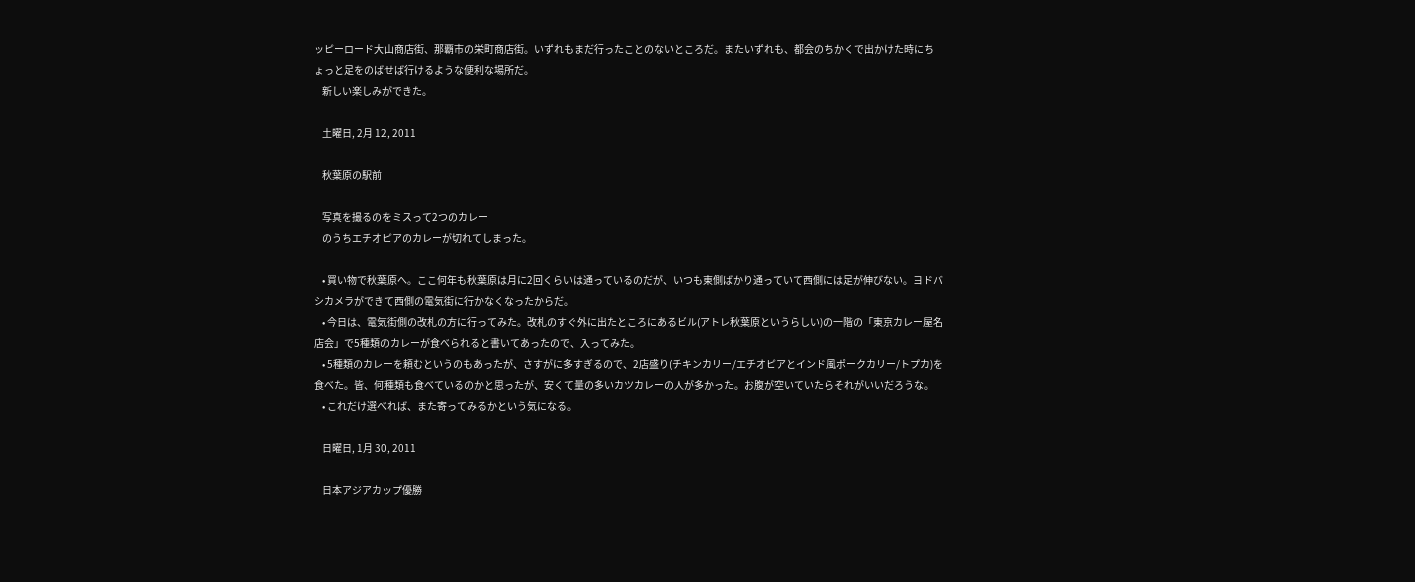ッピーロード大山商店街、那覇市の栄町商店街。いずれもまだ行ったことのないところだ。またいずれも、都会のちかくで出かけた時にちょっと足をのばせば行けるような便利な場所だ。
    新しい楽しみができた。

    土曜日, 2月 12, 2011

    秋葉原の駅前

    写真を撮るのをミスって2つのカレー
    のうちエチオピアのカレーが切れてしまった。

    • 買い物で秋葉原へ。ここ何年も秋葉原は月に2回くらいは通っているのだが、いつも東側ばかり通っていて西側には足が伸びない。ヨドバシカメラができて西側の電気街に行かなくなったからだ。
    • 今日は、電気街側の改札の方に行ってみた。改札のすぐ外に出たところにあるビル(アトレ秋葉原というらしい)の一階の「東京カレー屋名店会」で5種類のカレーが食べられると書いてあったので、入ってみた。
    • 5種類のカレーを頼むというのもあったが、さすがに多すぎるので、2店盛り(チキンカリー/エチオピアとインド風ポークカリー/トプカ)を食べた。皆、何種類も食べているのかと思ったが、安くて量の多いカツカレーの人が多かった。お腹が空いていたらそれがいいだろうな。
    • これだけ選べれば、また寄ってみるかという気になる。

    日曜日, 1月 30, 2011

    日本アジアカップ優勝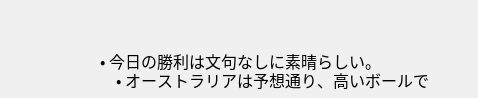• 今日の勝利は文句なしに素晴らしい。
    • オーストラリアは予想通り、高いボールで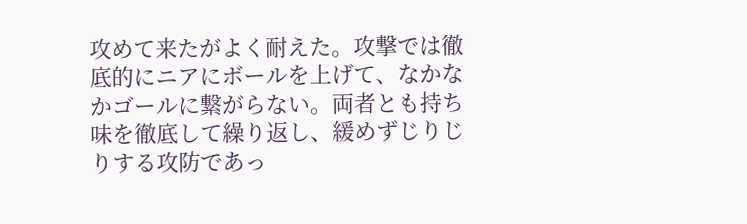攻めて来たがよく耐えた。攻撃では徹底的にニアにボールを上げて、なかなかゴールに繋がらない。両者とも持ち味を徹底して繰り返し、緩めずじりじりする攻防であっ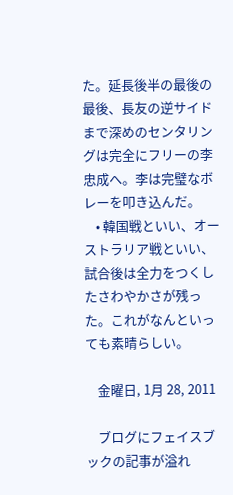た。延長後半の最後の最後、長友の逆サイドまで深めのセンタリングは完全にフリーの李忠成へ。李は完璧なボレーを叩き込んだ。
    • 韓国戦といい、オーストラリア戦といい、試合後は全力をつくしたさわやかさが残った。これがなんといっても素晴らしい。

    金曜日, 1月 28, 2011

    ブログにフェイスブックの記事が溢れ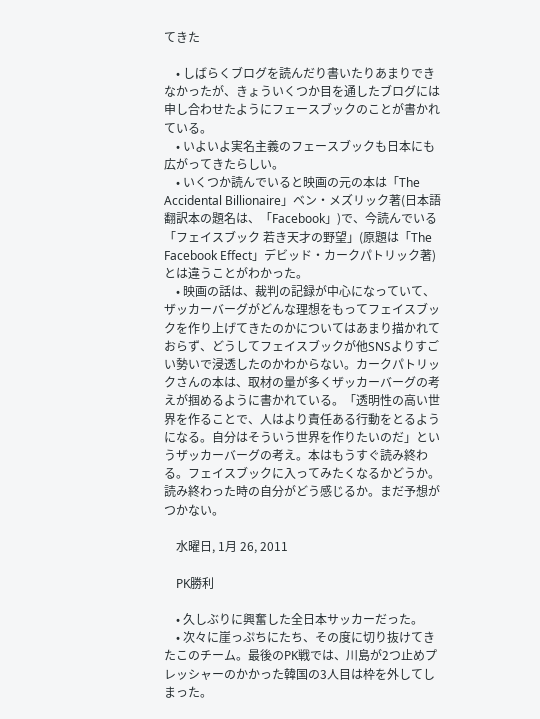てきた

    • しばらくブログを読んだり書いたりあまりできなかったが、きょういくつか目を通したブログには申し合わせたようにフェースブックのことが書かれている。
    • いよいよ実名主義のフェースブックも日本にも広がってきたらしい。
    • いくつか読んでいると映画の元の本は「The Accidental Billionaire」ベン・メズリック著(日本語翻訳本の題名は、「Facebook」)で、今読んでいる「フェイスブック 若き天才の野望」(原題は「The Facebook Effect」デビッド・カークパトリック著)とは違うことがわかった。
    • 映画の話は、裁判の記録が中心になっていて、ザッカーバーグがどんな理想をもってフェイスブックを作り上げてきたのかについてはあまり描かれておらず、どうしてフェイスブックが他SNSよりすごい勢いで浸透したのかわからない。カークパトリックさんの本は、取材の量が多くザッカーバーグの考えが掴めるように書かれている。「透明性の高い世界を作ることで、人はより責任ある行動をとるようになる。自分はそういう世界を作りたいのだ」というザッカーバーグの考え。本はもうすぐ読み終わる。フェイスブックに入ってみたくなるかどうか。読み終わった時の自分がどう感じるか。まだ予想がつかない。

    水曜日, 1月 26, 2011

    PK勝利

    • 久しぶりに興奮した全日本サッカーだった。
    • 次々に崖っぷちにたち、その度に切り抜けてきたこのチーム。最後のPK戦では、川島が2つ止めプレッシャーのかかった韓国の3人目は枠を外してしまった。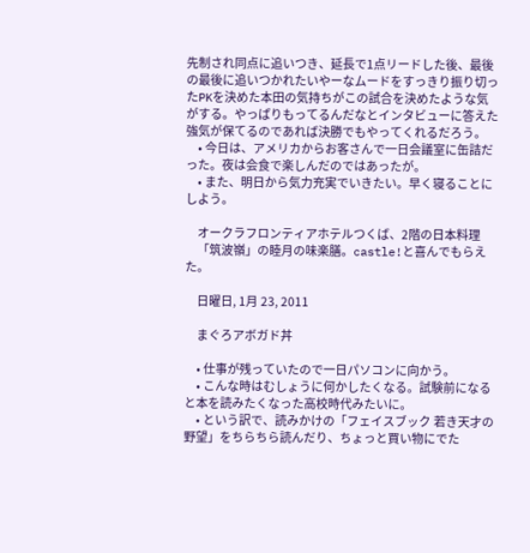先制され同点に追いつき、延長で1点リードした後、最後の最後に追いつかれたいやーなムードをすっきり振り切ったPKを決めた本田の気持ちがこの試合を決めたような気がする。やっぱりもってるんだなとインタビューに答えた強気が保てるのであれば決勝でもやってくれるだろう。
    • 今日は、アメリカからお客さんで一日会議室に缶詰だった。夜は会食で楽しんだのではあったが。
    • また、明日から気力充実でいきたい。早く寝ることにしよう。

    オークラフロンティアホテルつくば、2階の日本料理
    「筑波嶺」の睦月の味楽膳。castle!と喜んでもらえた。

    日曜日, 1月 23, 2011

    まぐろアボガド丼

    • 仕事が残っていたので一日パソコンに向かう。
    • こんな時はむしょうに何かしたくなる。試験前になると本を読みたくなった高校時代みたいに。
    • という訳で、読みかけの「フェイスブック 若き天才の野望」をちらちら読んだり、ちょっと買い物にでた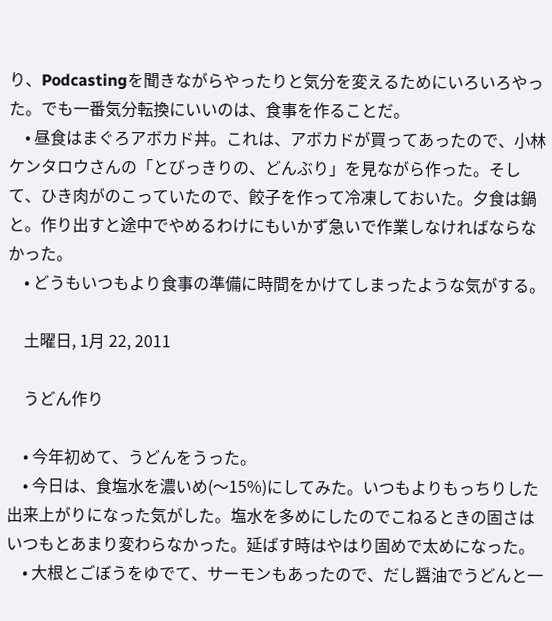り、Podcastingを聞きながらやったりと気分を変えるためにいろいろやった。でも一番気分転換にいいのは、食事を作ることだ。
    • 昼食はまぐろアボカド丼。これは、アボカドが買ってあったので、小林ケンタロウさんの「とびっきりの、どんぶり」を見ながら作った。そして、ひき肉がのこっていたので、餃子を作って冷凍しておいた。夕食は鍋と。作り出すと途中でやめるわけにもいかず急いで作業しなければならなかった。
    • どうもいつもより食事の準備に時間をかけてしまったような気がする。

    土曜日, 1月 22, 2011

    うどん作り

    • 今年初めて、うどんをうった。
    • 今日は、食塩水を濃いめ(〜15%)にしてみた。いつもよりもっちりした出来上がりになった気がした。塩水を多めにしたのでこねるときの固さはいつもとあまり変わらなかった。延ばす時はやはり固めで太めになった。
    • 大根とごぼうをゆでて、サーモンもあったので、だし醤油でうどんと一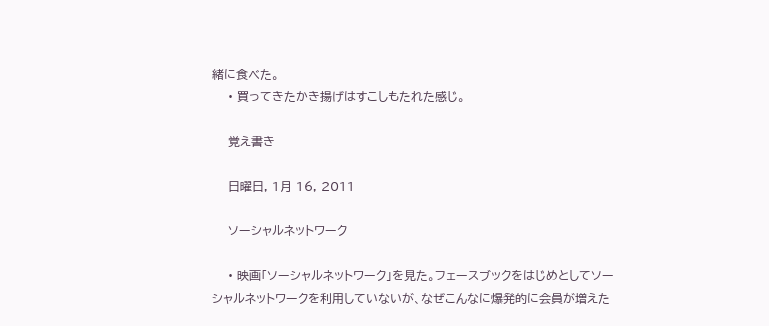緒に食べた。
    • 買ってきたかき揚げはすこしもたれた感じ。

    覚え書き

    日曜日, 1月 16, 2011

    ソーシャルネットワーク

    • 映画「ソーシャルネットワーク」を見た。フェースブックをはじめとしてソーシャルネットワークを利用していないが、なぜこんなに爆発的に会員が増えた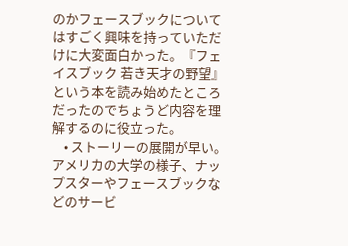のかフェースブックについてはすごく興味を持っていただけに大変面白かった。『フェイスブック 若き天才の野望』という本を読み始めたところだったのでちょうど内容を理解するのに役立った。
    • ストーリーの展開が早い。アメリカの大学の様子、ナップスターやフェースブックなどのサービ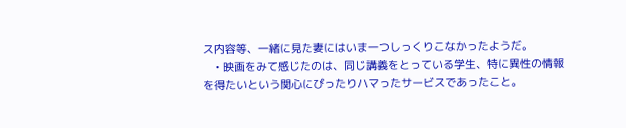ス内容等、一緒に見た妻にはいま一つしっくりこなかったようだ。
    • 映画をみて感じたのは、同じ講義をとっている学生、特に異性の情報を得たいという関心にぴったりハマったサービスであったこと。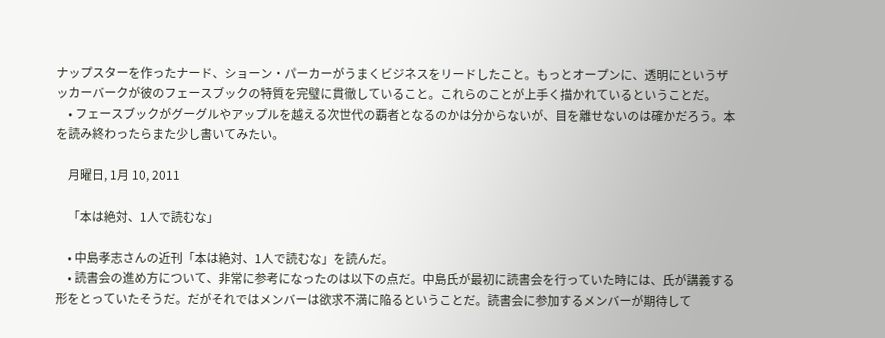ナップスターを作ったナード、ショーン・パーカーがうまくビジネスをリードしたこと。もっとオープンに、透明にというザッカーバークが彼のフェースブックの特質を完璧に貫徹していること。これらのことが上手く描かれているということだ。
    • フェースブックがグーグルやアップルを越える次世代の覇者となるのかは分からないが、目を離せないのは確かだろう。本を読み終わったらまた少し書いてみたい。

    月曜日, 1月 10, 2011

    「本は絶対、1人で読むな」

    • 中島孝志さんの近刊「本は絶対、1人で読むな」を読んだ。
    • 読書会の進め方について、非常に参考になったのは以下の点だ。中島氏が最初に読書会を行っていた時には、氏が講義する形をとっていたそうだ。だがそれではメンバーは欲求不満に陥るということだ。読書会に参加するメンバーが期待して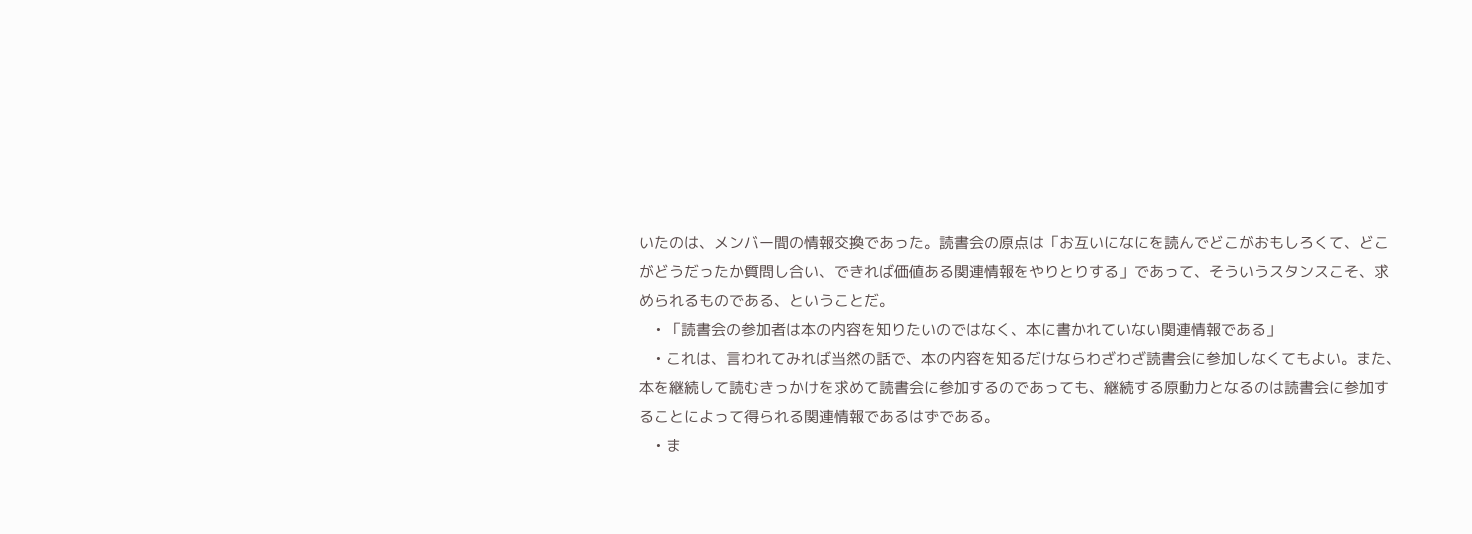いたのは、メンバー間の情報交換であった。読書会の原点は「お互いになにを読んでどこがおもしろくて、どこがどうだったか質問し合い、できれば価値ある関連情報をやりとりする」であって、そういうスタンスこそ、求められるものである、ということだ。
    • 「読書会の参加者は本の内容を知りたいのではなく、本に書かれていない関連情報である」
    • これは、言われてみれば当然の話で、本の内容を知るだけならわざわざ読書会に参加しなくてもよい。また、本を継続して読むきっかけを求めて読書会に参加するのであっても、継続する原動力となるのは読書会に参加することによって得られる関連情報であるはずである。
    • ま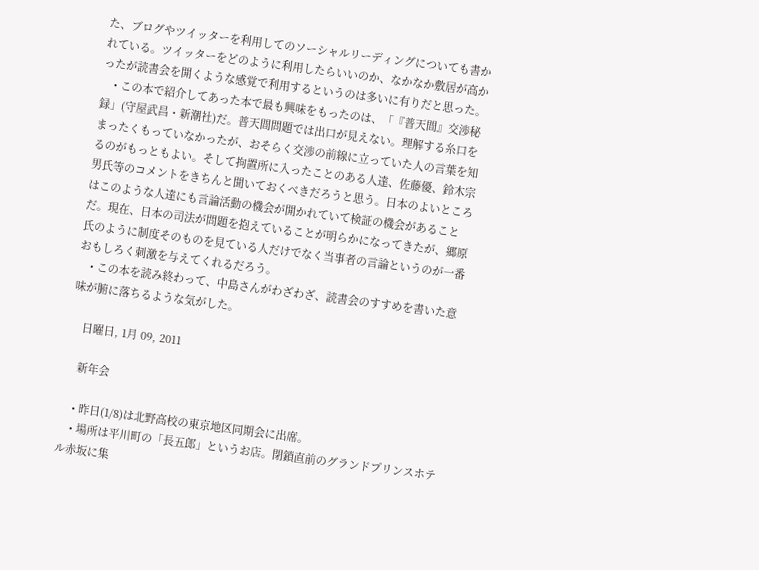た、ブログやツイッターを利用してのソーシャルリーディングについても書かれている。ツイッターをどのように利用したらいいのか、なかなか敷居が高かったが読書会を開くような感覚で利用するというのは多いに有りだと思った。
    • この本で紹介してあった本で最も興味をもったのは、「『普天間』交渉秘録」(守屋武昌・新潮社)だ。普天間問題では出口が見えない。理解する糸口をまったくもっていなかったが、おそらく交渉の前線に立っていた人の言葉を知るのがもっともよい。そして拘置所に入ったことのある人達、佐藤優、鈴木宗男氏等のコメントをきちんと聞いておくべきだろうと思う。日本のよいところはこのような人達にも言論活動の機会が開かれていて検証の機会があることだ。現在、日本の司法が問題を抱えていることが明らかになってきたが、郷原氏のように制度そのものを見ている人だけでなく当事者の言論というのが一番おもしろく刺激を与えてくれるだろう。
    • この本を読み終わって、中島さんがわざわざ、読書会のすすめを書いた意味が腑に落ちるような気がした。

    日曜日, 1月 09, 2011

    新年会

    • 昨日(1/8)は北野高校の東京地区同期会に出席。
    • 場所は平川町の「長五郎」というお店。閉鎖直前のグランドプリンスホテル赤坂に集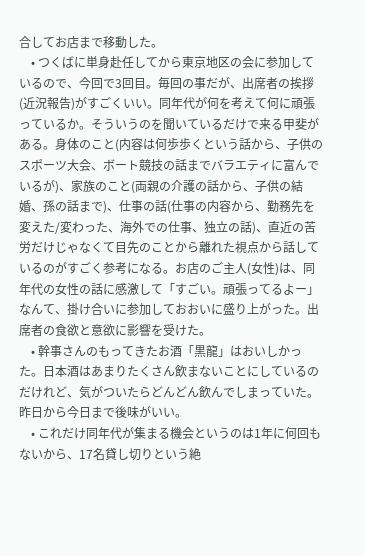合してお店まで移動した。
    • つくばに単身赴任してから東京地区の会に参加しているので、今回で3回目。毎回の事だが、出席者の挨拶(近況報告)がすごくいい。同年代が何を考えて何に頑張っているか。そういうのを聞いているだけで来る甲斐がある。身体のこと(内容は何歩歩くという話から、子供のスポーツ大会、ボート競技の話までバラエティに富んでいるが)、家族のこと(両親の介護の話から、子供の結婚、孫の話まで)、仕事の話(仕事の内容から、勤務先を変えた/変わった、海外での仕事、独立の話)、直近の苦労だけじゃなくて目先のことから離れた視点から話しているのがすごく参考になる。お店のご主人(女性)は、同年代の女性の話に感激して「すごい。頑張ってるよー」なんて、掛け合いに参加しておおいに盛り上がった。出席者の食欲と意欲に影響を受けた。
    • 幹事さんのもってきたお酒「黒龍」はおいしかった。日本酒はあまりたくさん飲まないことにしているのだけれど、気がついたらどんどん飲んでしまっていた。昨日から今日まで後味がいい。
    • これだけ同年代が集まる機会というのは1年に何回もないから、17名貸し切りという絶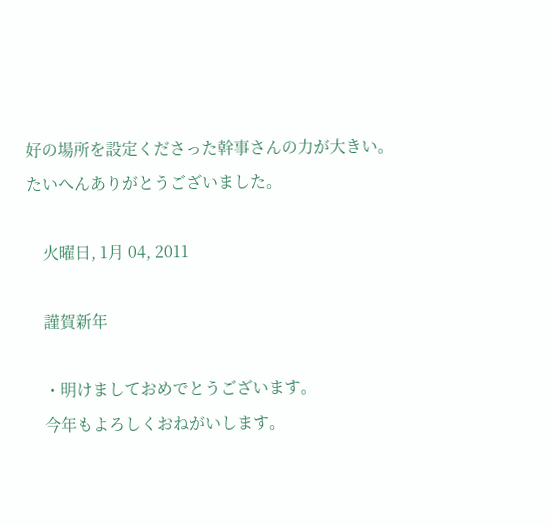好の場所を設定くださった幹事さんの力が大きい。たいへんありがとうございました。

    火曜日, 1月 04, 2011

    謹賀新年

    ・明けましておめでとうございます。
    今年もよろしくおねがいします。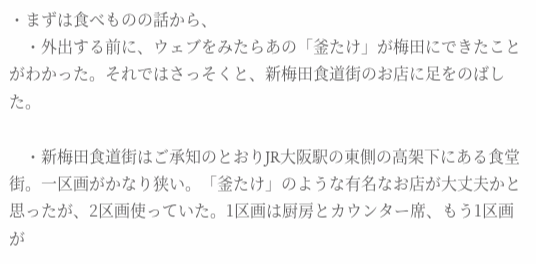・まずは食べものの話から、
    ・外出する前に、ウェブをみたらあの「釜たけ」が梅田にできたことがわかった。それではさっそくと、新梅田食道街のお店に足をのばした。

    ・新梅田食道街はご承知のとおりJR大阪駅の東側の高架下にある食堂街。一区画がかなり狭い。「釜たけ」のような有名なお店が大丈夫かと思ったが、2区画使っていた。1区画は厨房とカウンター席、もう1区画が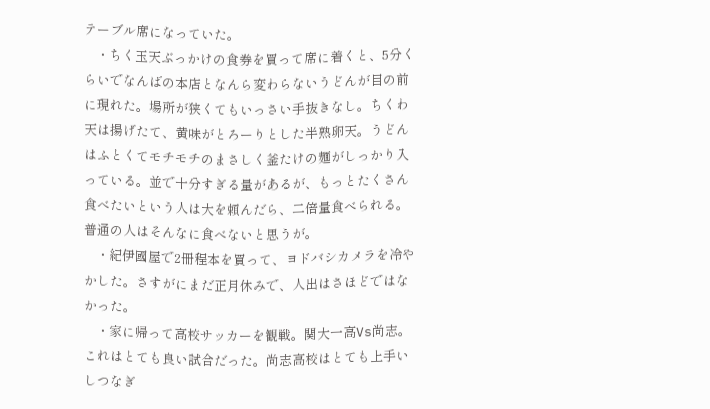テーブル席になっていた。
    ・ちく玉天ぶっかけの食券を買って席に着くと、5分くらいでなんばの本店となんら変わらないうどんが目の前に現れた。場所が狭くてもいっさい手抜きなし。ちくわ天は揚げたて、黄味がとろーりとした半熟卵天。うどんはふとくてモチモチのまさしく釜たけの麺がしっかり入っている。並で十分すぎる量があるが、もっとたくさん食べたいという人は大を頼んだら、二倍量食べられる。普通の人はそんなに食べないと思うが。
    ・紀伊國屋で2冊程本を買って、ヨドバシカメラを冷やかした。さすがにまだ正月休みで、人出はさほどではなかった。
    ・家に帰って高校サッカーを観戦。関大一高Vs尚志。これはとても良い試合だった。尚志高校はとても上手いしつなぎ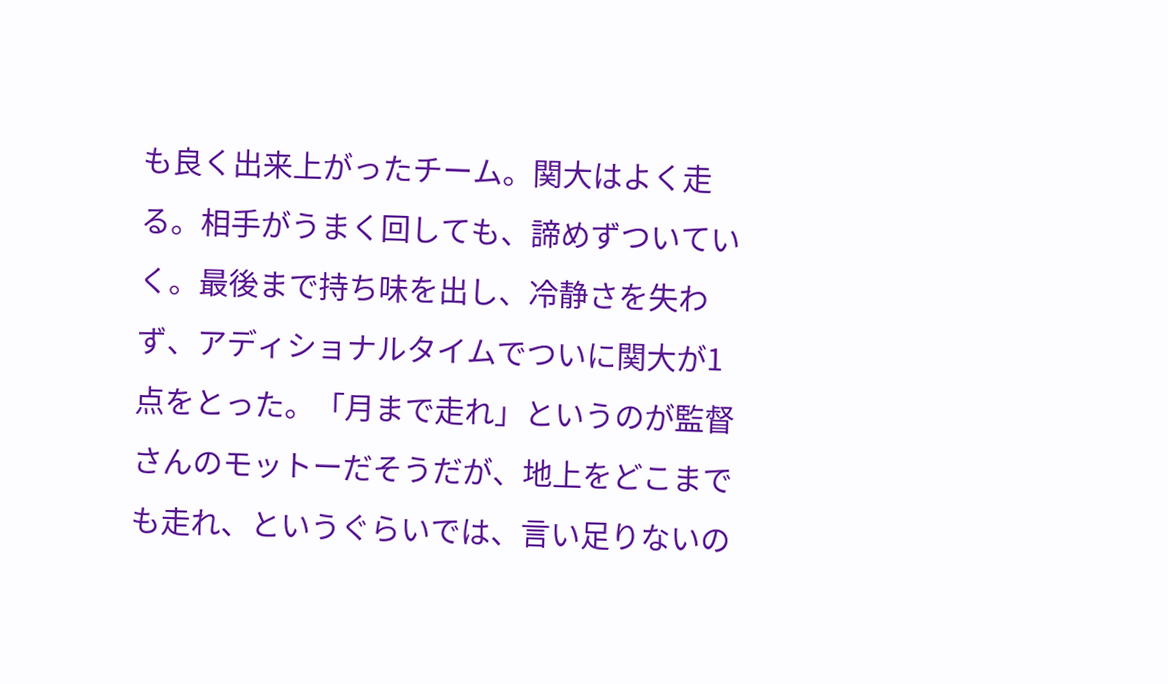も良く出来上がったチーム。関大はよく走る。相手がうまく回しても、諦めずついていく。最後まで持ち味を出し、冷静さを失わず、アディショナルタイムでついに関大が1点をとった。「月まで走れ」というのが監督さんのモットーだそうだが、地上をどこまでも走れ、というぐらいでは、言い足りないの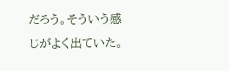だろう。そういう感じがよく出ていた。